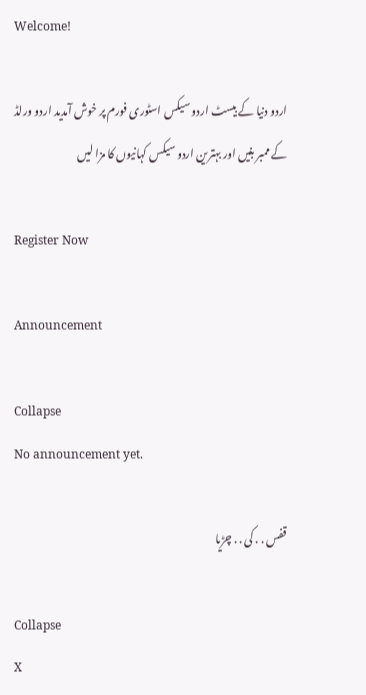Welcome!

اردو دنیا کے بیسٹ اردو سیکس اسٹوری فورم پر خوش آمدید اردو ورلڈ کے ممبر بنیں اور بہترین اردو سیکس کہانیوں کا مزا لیں

Register Now

Announcement

Collapse
No announcement yet.

قفس . . کی . . چڑیا

Collapse
X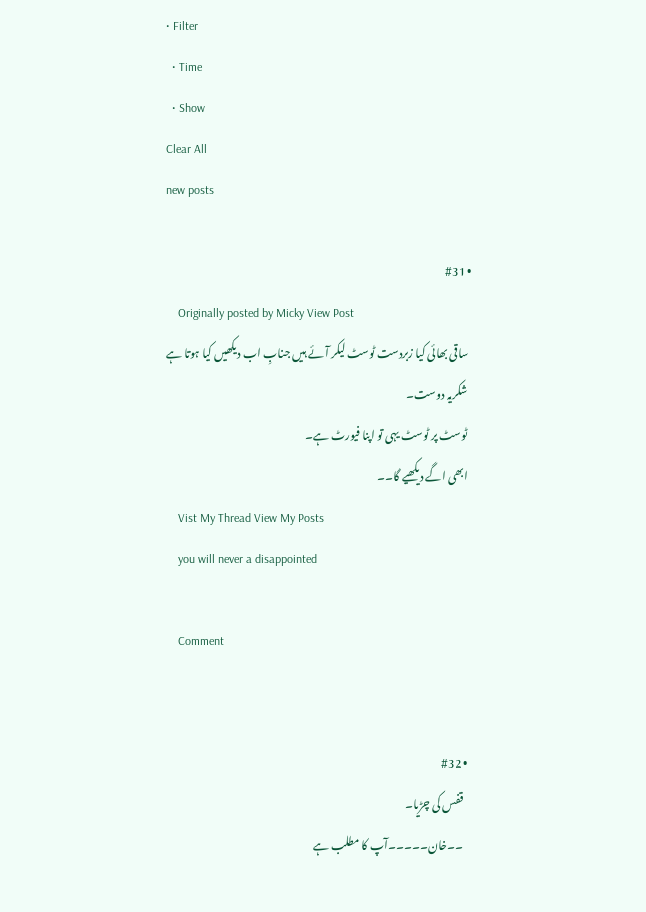• Filter
  • Time
  • Show
Clear All
new posts

  • #31
    Originally posted by Micky View Post
    ساقی بھائی کیا زبردست ٹوسٹ لیکر آئے ہیں جنابِ اب دیکھیں کیا ہوتا ہے
    شکریہ دوست۔
    ٹوسٹ پر ٹوسٹ یہی تو اپنا فیورٹ ہے۔
    ابھی اگے دیکھیے گا۔۔
    Vist My Thread View My Posts
    you will never a disappointed

    Comment


    • #32
      قفس کی چڑیا۔
      ۔۔خان۔۔۔۔۔آپ کا مطلب ہے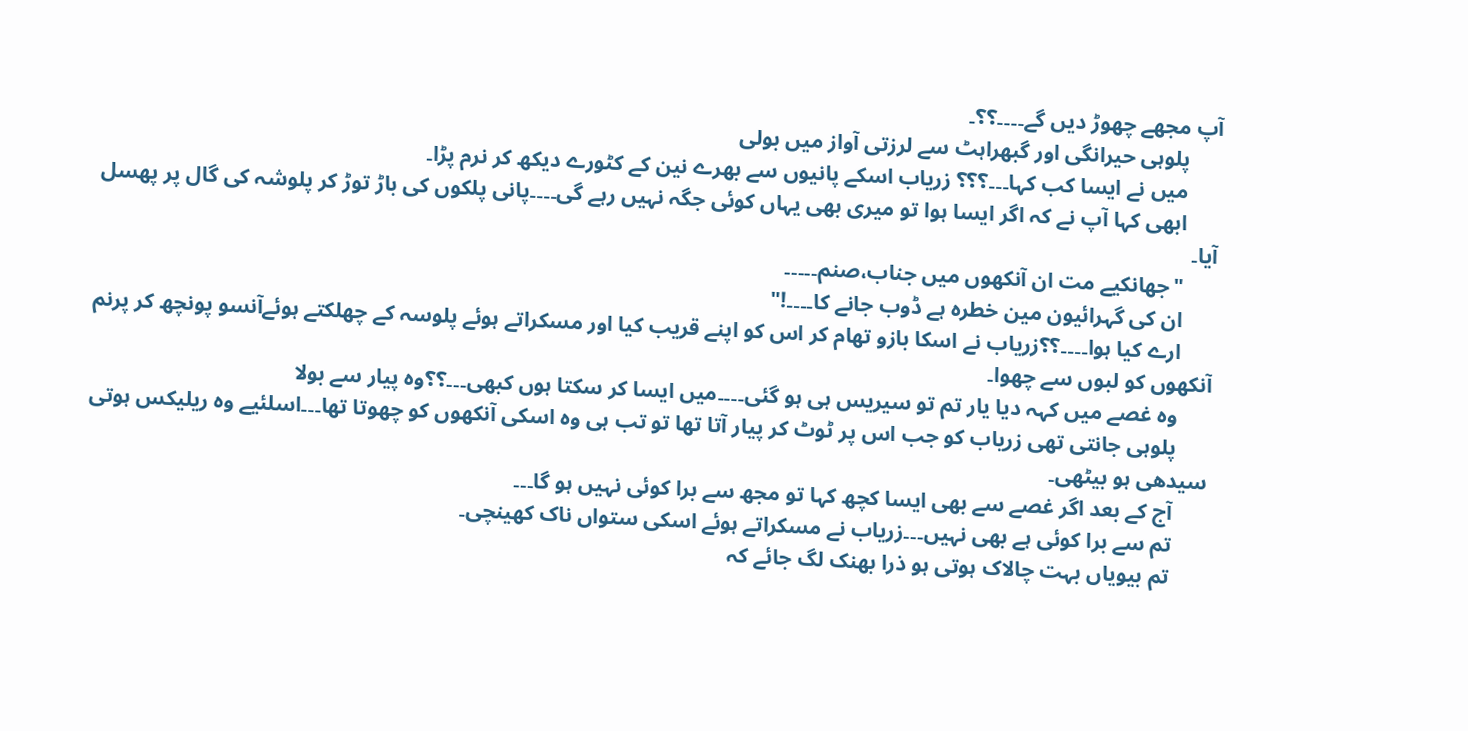آپ مجھے چھوڑ دیں گے۔۔۔۔؟؟۔
      پلوہی حیرانگی اور گبھراہٹ سے لرزتی آواز میں بولی
      میں نے ایسا کب کہا۔۔۔؟؟؟ زریاب اسکے پانیوں سے بھرے نین کے کٹورے دیکھ کر نرم پڑا۔
      ابھی کہا آپ نے کہ اگر ایسا ہوا تو میری بھی یہاں کوئی جگہ نہیں رہے گی۔۔۔۔پانی پلکوں کی باڑ توڑ کر پلوشہ کی گال پر پھسل آیا۔
      "جھانکیے مت ان آنکھوں میں جناب،صنم۔۔۔۔۔
      ان کی گہرائیون مین خطرہ ہے ڈوب جانے کا۔۔۔۔!"
      ارے کیا ہوا۔۔۔۔؟؟زریاب نے اسکا بازو تھام کر اس کو اپنے قریب کیا اور مسکراتے ہوئے پلوسہ کے چھلکتے ہوئےآنسو پونچھ کر پرنم آنکھوں کو لبوں سے چھوا۔
      وہ غصے میں کہہ دیا یار تم تو سیریس ہی ہو گئی۔۔۔۔میں ایسا کر سکتا ہوں کبھی۔۔۔؟؟وہ پیار سے بولا
      پلوہی جانتی تھی زریاب کو جب اس پر ٹوٹ کر پیار آتا تھا تو تب ہی وہ اسکی آنکھوں کو چھوتا تھا۔۔۔اسلئیے وہ ریلیکس ہوتی سیدھی ہو بیٹھی۔
      آج کے بعد اگر غصے سے بھی ایسا کچھ کہا تو مجھ سے برا کوئی نہیں ہو گا۔۔۔
      تم سے برا کوئی ہے بھی نہیں۔۔۔زریاب نے مسکراتے ہوئے اسکی ستواں ناک کھینچی۔
      تم بیویاں بہت چالاک ہوتی ہو ذرا بھنک لگ جائے کہ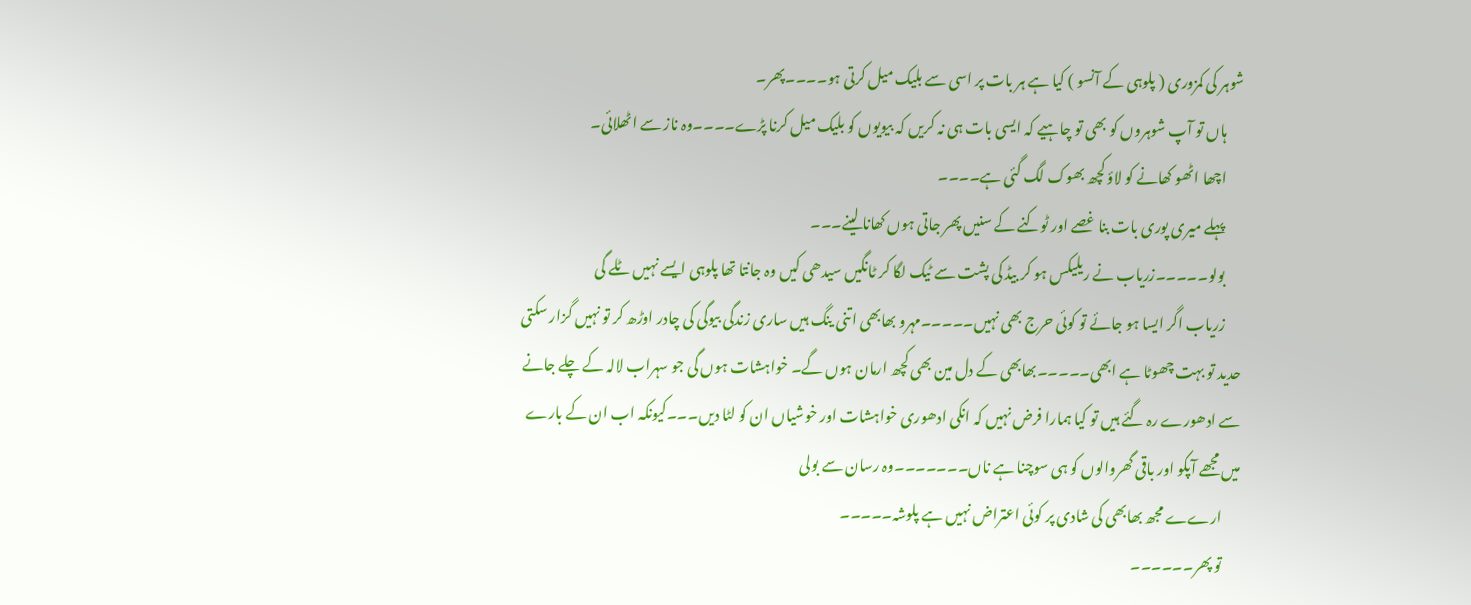شوہر کی کمزوری ( پلوہی کے آنسو ) کیا ہے ہر بات پر اسی سے بلیک میل کرتی ہو۔۔۔۔پھر۔
      ہاں تو آپ شوہروں کو بھی تو چاہیے کہ ایسی بات ہی نہ کریں کہ بیویوں کو بلیک میل کرنا پڑے۔۔۔۔وہ ناز سے اٹھلائی۔
      اچھا اٹھو کھانے کو لاؤ کچھ بھوک لگ گئی ہے۔۔۔۔
      پہلے میری پوری بات بنا غصے اور ٹوکنے کے سنیں پھر جاتی ہوں کھانا لینے۔۔۔
      بولو۔۔۔۔۔زریاب نے ریلیکس ہو کر بیڈ کی پشت سے ٹیک لگا کر ٹانگیں سیدھی کیں وہ جانتا تھا پلوہی ایسے نہیں ٹلے گی
      زریاب اگر ایسا ہو جائے تو کوئی حرج بھی نہیں۔۔۔۔۔مہرو بھابھی اتنی ینگ ہیں ساری زندگی بیوگی کی چادر اوڑھ کر تو نہیں گزار سکتی حدید تو بہت چھوٹا ہے ابھی۔۔۔۔۔بھابھی کے دل مین بھی کچھ ارمان ہوں گے۔ خواہشات ہوں گی جو سہراب لالہ کے چلے جانے سے ادھورے رہ گئے ہیں تو کیا ہمارا فرض نہیں کہ انکی ادھوری خواہشات اور خوشیاں ان کو لٹا دیں۔۔۔کیونکہ اب ان کے بارے میں مجھے آپکو اور باقی گھروالوں کو ہی سوچنا ہے ناں۔۔۔۔۔۔۔وہ رسان سے بولی
      ارےے مجھ بھابھی کی شادی پر کوئی اعتراض نہیں ہے پلوشہ۔۔۔۔۔
      تو پھر۔۔۔۔۔۔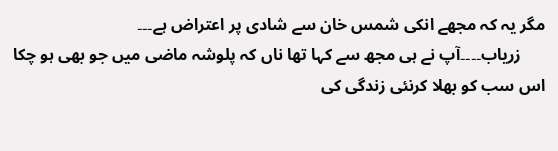مگر یہ کہ مجھے انکی شمس خان سے شادی پر اعتراض ہے۔۔۔
      زریاب۔۔۔۔آپ نے ہی مجھ سے کہا تھا ناں کہ پلوشہ ماضی میں جو بھی ہو چکا اس سب کو بھلا کرنئی زندگی کی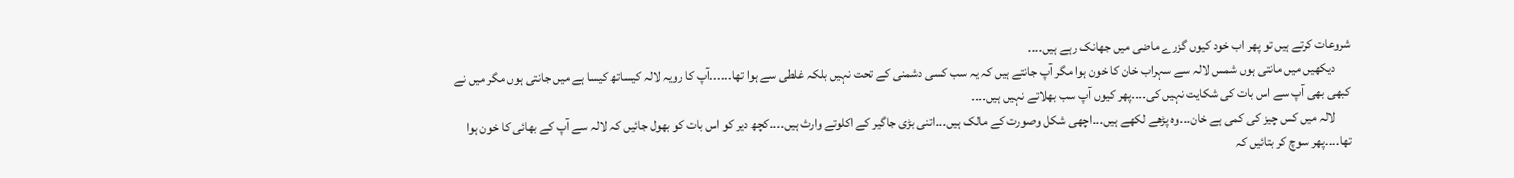شروعات کرتے ہیں تو پھر اب خود کیوں گزرے ماضی میں جھانک رہے ہیں۔۔۔۔
      دیکھیں میں مانتی ہوں شمس لالہ سے سہراب خان کا خون ہوا مگر آپ جانتے ہیں کہ یہ سب کسی دشمنی کے تحت نہیں بلکہ غلطی سے ہوا تھا۔۔۔۔۔۔آپ کا رویہ لالہ کیساتھ کیسا ہے میں جانتی ہوں مگر میں نے کبھی بھی آپ سے اس بات کی شکایت نہیں کی۔۔۔۔پھر کیوں آپ سب بھلاتے نہیں ہیں۔۔۔۔
      لالہ میں کس چیز کی کمی ہے خان۔۔۔وہ پڑھے لکھے ہیں۔۔۔اچھی شکل وصورت کے مالک ہیں۔۔۔اتنی بڑی جاگیر کے اکلوتے وارث ہیں۔۔۔۔کچھ دیر کو اس بات کو بھول جائیں کہ لالہ سے آپ کے بھائی کا خون ہوا تھا۔۔۔۔پھر سوچ کر بتائیں کہ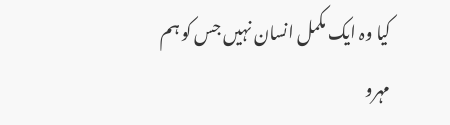کیا وہ ایک مکمل انسان نہیں جس کو ہم مہرو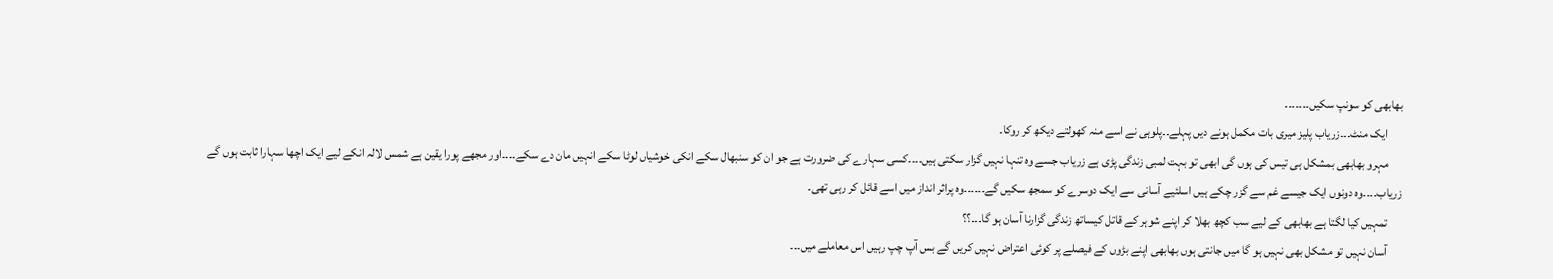بھابھی کو سونپ سکیں۔۔۔۔۔۔۔
      ایک منٹ۔۔۔زریاب پلیز میری بات مکمل ہونے دیں پہلے۔۔پلوہی نے اسے منہ کھولتے دیکھ کر روکا۔
      مہرو بھابھی بمشکل ہی تیس کی ہوں گی ابھی تو بہت لمبی زندگی پڑی ہے زریاب جسے وہ تنہا نہیں گزار سکتی ہیں۔۔۔۔کسی سہارے کی ضرورت ہے جو ان کو سنبھال سکے انکی خوشیاں لوٹا سکے انہیں مان دے سکے۔۔۔۔اور مجھے پورا یقین ہے شمس لالہ انکے لیے ایک اچھا سہارا ثابت ہوں گے زریاب۔۔۔۔وہ دونوں ایک جیسے غم سے گزر چکے ہیں اسلئیے آسانی سے ایک دوسرے کو سمجھ سکیں گے۔۔۔۔۔۔وہ پراثر انداز میں اسے قائل کر رہی تھی۔
      تمہیں کیا لگتا ہے بھابھی کے لیے سب کچھ بھلا کر اپنے شوہر کے قاتل کیساتھ زندگی گزارنا آسان ہو گا۔۔۔؟؟
      آسان نہیں تو مشکل بھی نہیں ہو گا میں جانتی ہوں بھابھی اپنے بڑوں کے فیصلے پر کوئی اعتراض نہیں کریں گے بس آپ چپ رہیں اس معاملے میں۔۔۔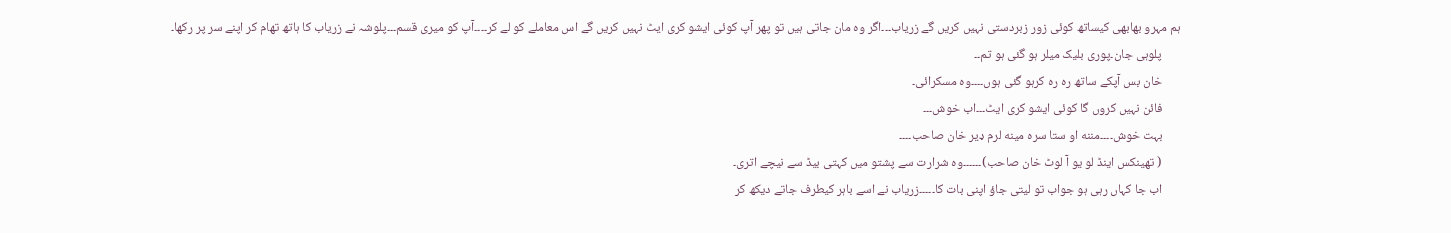ہم مہرو بھابھی کیساتھ کوئی زور زبردستی نہیں کریں گے زریاب۔۔۔اگر وہ مان جاتی ہیں تو پھر آپ کوئی ایشو کری ایٹ نہیں کریں گے اس معاملے کو لے کر۔۔۔۔آپ کو میری قسم۔۔۔پلوشہ نے زریاب کا ہاتھ تھام کر اپنے سر پر رکھا۔
      پلوہی جان۔پوری بلیک میلر ہو گئی ہو تم۔۔
      خان بس آپکے ساتھ رہ رہ کرہو گئی ہوں۔۔۔۔وہ مسکرائی۔
      فائن نہیں کروں گا کوئی ایشو کری ایٹ۔۔۔اب خوش۔۔۔
      بہت خوش۔۔۔۔مننه او ستا سره مینه لرم ډیر خان صاحب۔۔۔۔
      ( تھینکس اینڈ لو یو آ لوٹ خان صاحب)۔۔۔۔۔۔وہ شرارت سے پشتو میں کہتی بیڈ سے نیچے اتری۔
      اب جا کہاں رہی ہو جواب تو لیتی جاؤ اپنی بات کا۔۔۔۔۔زریاب نے اسے باہر کیطرف جاتے دیکھ کر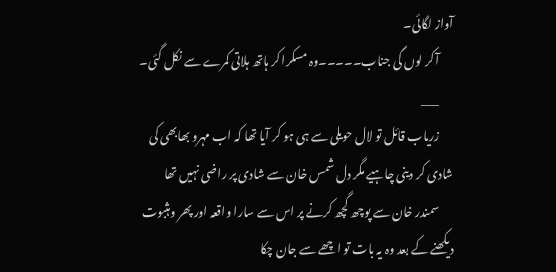آواز لگائی۔
      آ کر لوں گی جناب۔۔۔۔۔وہ مسکرا کر ہاتھ ہلاتی کمرے سے نکل گئی۔
      ___
      زریاب قائل تو لال حویلی سے ہی ہو کر آیا تھا کہ اب مہرو بھابھی کی شادی کر دینی چاہیے مگر دل شمس خان سے شادی پر راضی نہیں تھا
      سمندر خان سے پوچھ گچھ کرنے پر اس سے سارا واقعہ اور پھر وہثبوت دیکھنے کے بعد وہ یہ بات تو اچھے سے جان چکا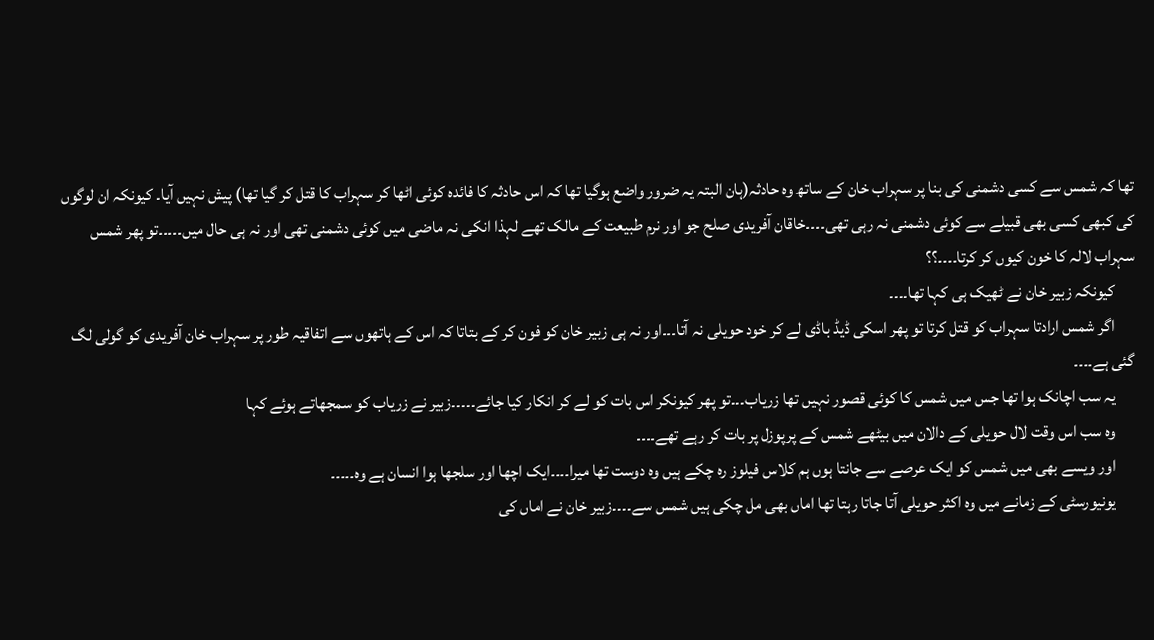تھا کہ شمس سے کسی دشمنی کی بنا پر سہراب خان کے ساتھ وہ حادثہ(ہان البتہ یہ ضرور واضع ہوگیا تھا کہ اس حادثہ کا فائدہ کوئی اٹھا کر سہراب کا قتل کر گیا تھا) پیش نہیں آیا۔ کیونکہ ان لوگوں کی کبھی کسی بھی قبیلے سے کوئی دشمنی نہ رہی تھی۔۔۔۔خاقان آفریدی صلح جو اور نرم طبیعت کے مالک تھے لہذا انکی نہ ماضی میں کوئی دشمنی تھی اور نہ ہی حال میں۔۔۔۔۔تو پھر شمس سہراب لالہ کا خون کیوں کر کرتا۔۔۔۔؟؟
      کیونکہ زبیر خان نے ٹھیک ہی کہا تھا۔۔۔۔
      اگر شمس ارادتا سہراب کو قتل کرتا تو پھر اسکی ڈیڈ باڈی لے کر خود حویلی نہ آتا۔۔۔اور نہ ہی زبیر خان کو فون کر کے بتاتا کہ اس کے ہاتھوں سے اتفاقیہ طور پر سہراب خان آفریدی کو گولی لگ گئی ہے۔۔۔۔
      یہ سب اچانک ہوا تھا جس میں شمس کا کوئی قصور نہیں تھا زریاب۔۔۔تو پھر کیونکر اس بات کو لے کر انکار کیا جائے۔۔۔۔۔زبیر نے زریاب کو سمجھاتے ہوئے کہا
      وہ سب اس وقت لال حویلی کے دالان میں بیٹھے شمس کے پرپوزل پر بات کر رہے تھے۔۔۔۔
      اور ویسے بھی میں شمس کو ایک عرصے سے جانتا ہوں ہم کلاس فیلوز رہ چکے ہیں وہ دوست تھا میرا۔۔۔۔ایک اچھا اور سلجھا ہوا انسان ہے وہ۔۔۔۔۔
      یونیورسٹی کے زمانے میں وہ اکثر حویلی آتا جاتا رہتا تھا اماں بھی مل چکی ہیں شمس سے۔۔۔۔زبیر خان نے اماں کی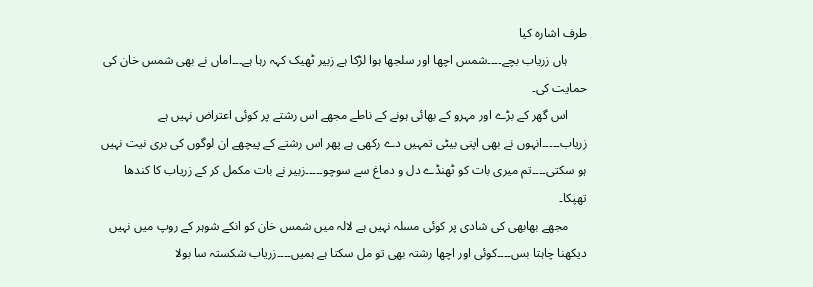طرف اشارہ کیا
      ہاں زریاب بچے۔۔۔۔شمس اچھا اور سلجھا ہوا لڑکا ہے زبیر ٹھیک کہہ رہا ہے۔۔۔اماں نے بھی شمس خان کی حمایت کی۔
      اس گھر کے بڑے اور مہرو کے بھائی ہونے کے ناطے مجھے اس رشتے پر کوئی اعتراض نہیں ہے زریاب۔۔۔۔۔انہوں نے بھی اپنی بیٹی تمہیں دے رکھی ہے پھر اس رشتے کے پیچھے ان لوگوں کی بری نیت نہیں ہو سکتی۔۔۔۔تم میری بات کو ٹھنڈے دل و دماغ سے سوچو۔۔۔۔۔زبیر نے بات مکمل کر کے زریاب کا کندھا تھپکا۔
      مجھے بھابھی کی شادی پر کوئی مسلہ نہیں ہے لالہ میں شمس خان کو انکے شوہر کے روپ میں نہیں دیکھنا چاہتا بس۔۔۔۔کوئی اور اچھا رشتہ بھی تو مل سکتا ہے ہمیں۔۔۔۔زریاب شکستہ سا بولا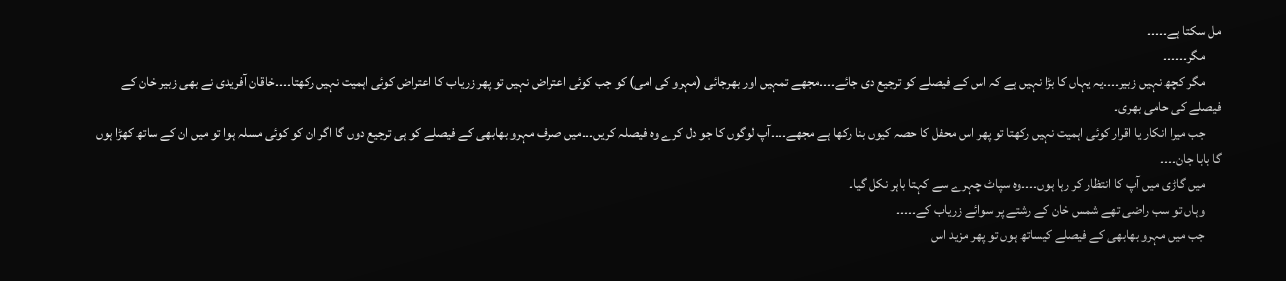مل سکتا ہے۔۔۔۔۔
      مگر۔۔۔۔۔۔
      مگر کچھ نہیں زبیر۔۔۔۔یہ یہاں کا بڑا نہیں ہے کہ اس کے فیصلے کو ترجیع دی جائے۔۔۔۔مجھے تمہیں اور بھرجائی (مہرو کی امی) کو جب کوئی اعتراض نہیں تو پھر زریاب کا اعتراض کوئی اہمیت نہیں رکھتا۔۔۔۔خاقان آفریدی نے بھی زبیر خان کے فیصلے کی حامی بھری۔
      جب میرا انکار یا اقرار کوئی اہمیت نہیں رکھتا تو پھر اس محفل کا حصہ کیوں بنا رکھا ہے مجھے۔۔۔۔آپ لوگوں کا جو دل کرے وہ فیصلہ کریں۔۔۔میں صرف مہرو بھابھی کے فیصلے کو ہی ترجیع دوں گا اگر ان کو کوئی مسلہ ہوا تو میں ان کے ساتھ کھڑا ہوں گا بابا جان۔۔۔۔
      میں گاڑی میں آپ کا انتظار کر رہا ہوں۔۔۔۔وہ سپاٹ چہرے سے کہتا باہر نکل گیا۔
      وہاں تو سب راضی تھے شمس خان کے رشتے پر سوائے زریاب کے۔۔۔۔۔
      جب میں مہرو بھابھی کے فیصلے کیساتھ ہوں تو پھر مزید اس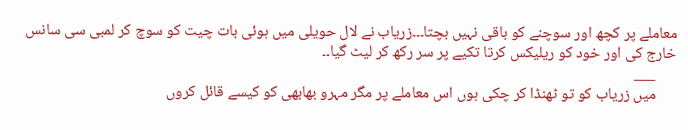معاملے پر کچھ اور سوچنے کو باقی نہیں بچتا۔۔۔زریاب نے لال حویلی میں ہوئی بات چیت کو سوچ کر لمبی سی سانس خارج کی اور خود کو ریلیکس کرتا تکیے پر سر رکھ کر لیٹ گیا۔۔
      ___
      میں زریاب کو تو ٹھنڈا کر چکی ہوں اس معاملے پر مگر مہرو بھابھی کو کیسے قائل کروں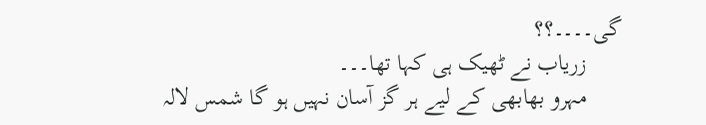گی۔۔۔۔؟؟
      زریاب نے ٹھیک ہی کہا تھا۔۔۔
      مہرو بھابھی کے لیے ہر گز آسان نہیں ہو گا شمس لالہ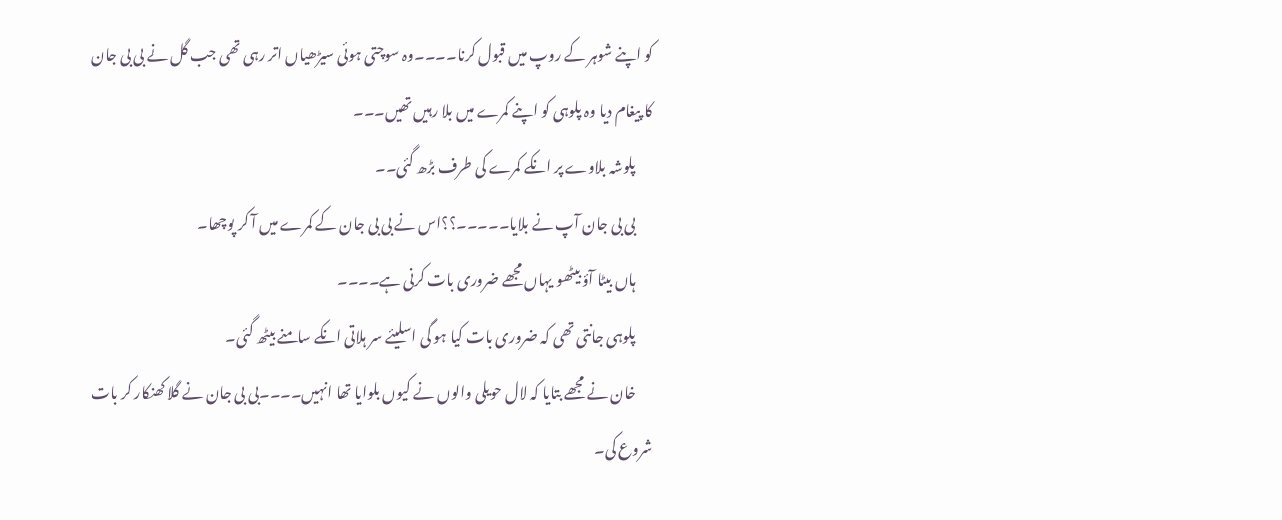کو اپنے شوہر کے روپ میں قبول کرنا۔۔۔۔وہ سوچتی ہوئی سیڑھیاں اتر رہی تھی جب گل نے بی بی جان کا پیغام دیا وہ پلوہی کو اپنے کمرے میں بلا رہیں تھیں۔۔۔
      پلوشہ بلاوے پر انکے کمرے کی طرف بڑھ گئی۔۔
      بی بی جان آپ نے بلایا۔۔۔۔۔؟؟اس نے بی بی جان کے کمرے میں آ کر پوچھا۔
      ہاں بیٹا آؤ بیٹھو یہاں مجھے ضروری بات کرنی ہے۔۔۔۔
      پلوہی جانتی تھی کہ ضروری بات کیا ہو گی اسلیئے سر ہلاتی انکے سامنے بیٹھ گئی۔
      خان نے مجھے بتایا کہ لال حویلی والوں نے کیوں بلوایا تھا انہیں۔۔۔۔بی بی جان نے گلا کھنکار کر بات شروع کی۔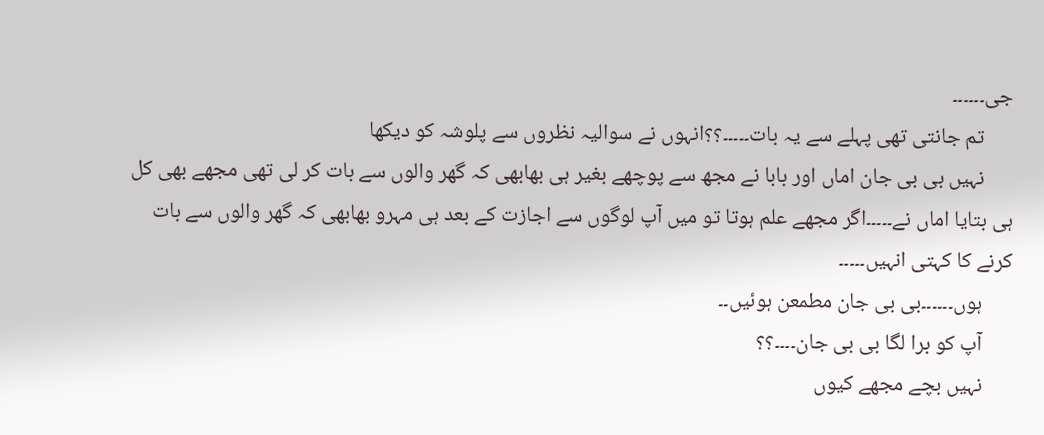جی۔۔۔۔۔۔
      تم جانتی تھی پہلے سے یہ بات۔۔۔۔۔؟؟انہوں نے سوالیہ نظروں سے پلوشہ کو دیکھا
      نہیں بی بی جان اماں اور بابا نے مجھ سے پوچھے بغیر ہی بھابھی کہ گھر والوں سے بات کر لی تھی مجھے بھی کل ہی بتایا اماں نے۔۔۔۔۔اگر مجھے علم ہوتا تو میں آپ لوگوں سے اجازت کے بعد ہی مہرو بھابھی کہ گھر والوں سے بات کرنے کا کہتی انہیں۔۔۔۔۔
      ہوں۔۔۔۔۔۔بی بی جان مطمعن ہوئیں۔۔
      آپ کو برا لگا بی بی جان۔۔۔۔؟؟
      نہیں بچے مجھے کیوں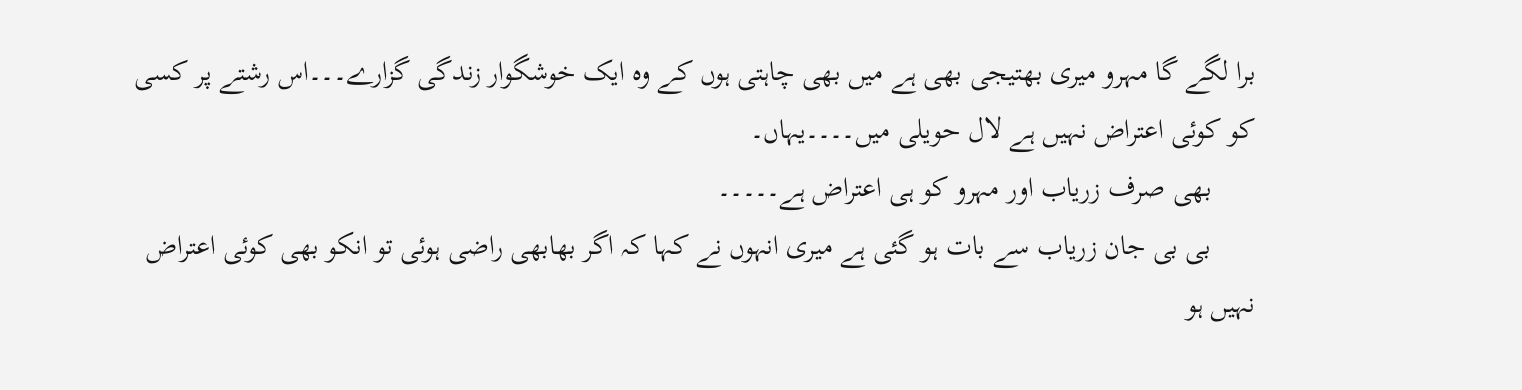برا لگے گا مہرو میری بھتیجی بھی ہے میں بھی چاہتی ہوں کے وہ ایک خوشگوار زندگی گزارے۔۔۔اس رشتے پر کسی کو کوئی اعتراض نہیں ہے لال حویلی میں۔۔۔۔یہاں۔
      بھی صرف زریاب اور مہرو کو ہی اعتراض ہے۔۔۔۔۔
      بی بی جان زریاب سے بات ہو گئی ہے میری انہوں نے کہا کہ اگر بھابھی راضی ہوئی تو انکو بھی کوئی اعتراض نہیں ہو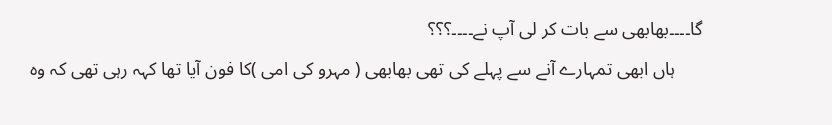گا۔۔۔۔بھابھی سے بات کر لی آپ نے۔۔۔۔؟؟؟
      ہاں ابھی تمہارے آنے سے پہلے کی تھی بھابھی ( مہرو کی امی )کا فون آیا تھا کہہ رہی تھی کہ وہ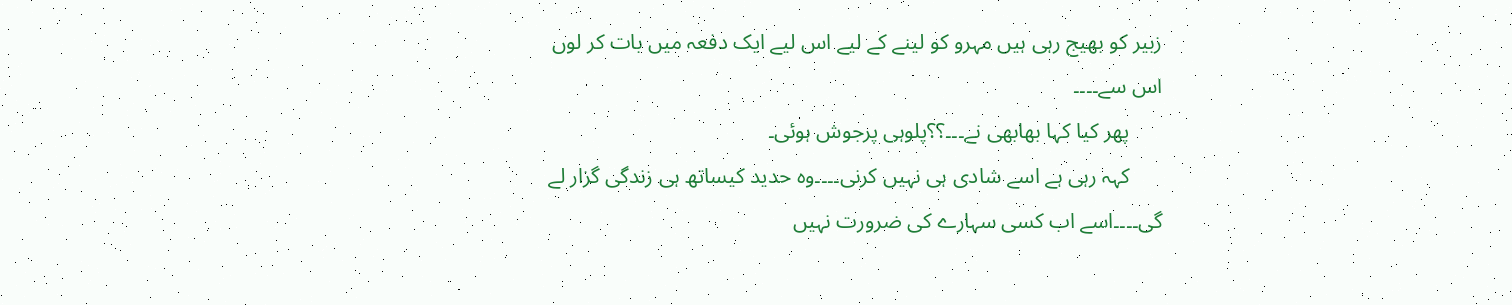زبیر کو بھیج رہی ہیں مہرو کو لینے کے لیے اس لیے ایک دفعہ میں بات کر لوں اس سے۔۔۔۔
      پھر کیا کہا بھابھی نے۔۔۔؟؟پلوہی پرجوش ہوئی۔
      کہہ رہی ہے اسے شادی ہی نہیں کرنی۔۔۔۔وہ حدید کیساتھ ہی زندگی گزار لے گی۔۔۔۔اسے اب کسی سہارے کی ضرورت نہیں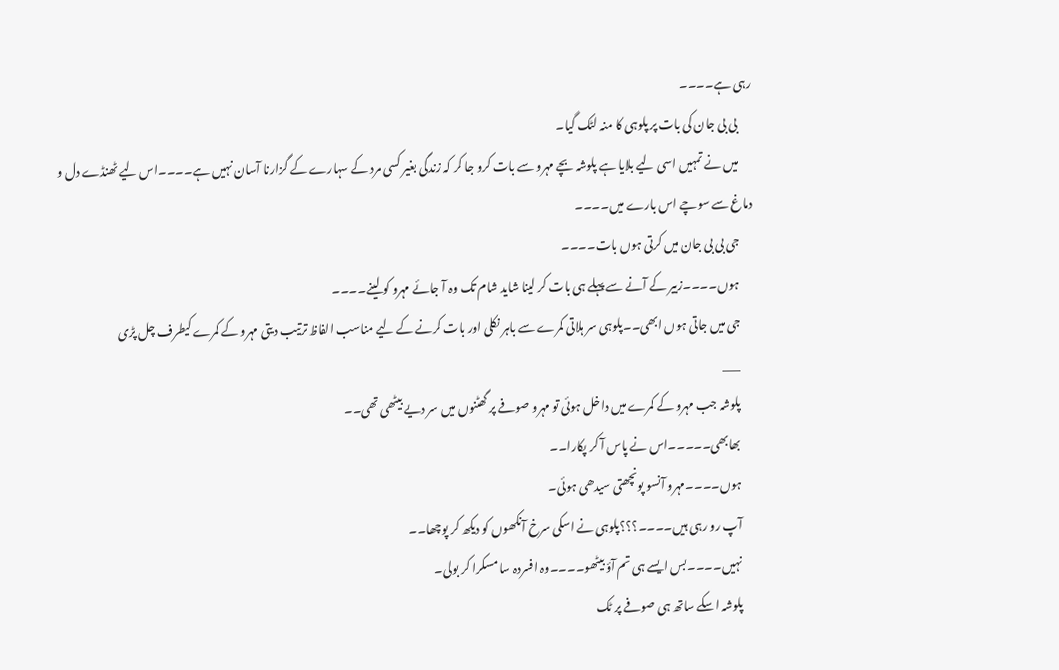رہی ہے۔۔۔۔
      بی بی جان کی بات پر پلوہی کا منہ لٹک گیا۔
      میں نے تمہیں اسی لیے بلایا ہے پلوشہ بچے مہرو سے بات کرو جا کر کہ زندگی بغیر کسی مرد کے سہارے کے گزارنا آسان نہیں ہے۔۔۔۔اس لیے ٹھنڈے دل و دماغ سے سوچے اس بارے میں۔۔۔۔
      جی بی بی جان میں کرتی ہوں بات۔۔۔۔
      ہوں۔۔۔۔زبیر کے آنے سے پہلے ہی بات کر لینا شاید شام تک وہ آ جائے مہرو کو لینے۔۔۔۔
      جی میں جاتی ہوں ابھی۔۔پلوہی سر ہلاتی کمرے سے باہر نکلی اور بات کرنے کے لیے مناسب الفاظ ترتیب دیتی مہرو کے کمرے کیطرف چل پڑی
      ___
      پلوشہ جب مہرو کے کمرے میں داخل ہوئی تو مہرو صوفے پر گھٹنوں میں سر دیے بیٹھی تھی۔۔
      بھابھی۔۔۔۔۔اس نے پاس آ کر پکارا۔۔
      ہوں۔۔۔۔مہرو آنسو پونچھتی سیدھی ہوئی۔
      آپ رو رہی ہیں۔۔۔۔؟؟؟پلوہی نے اسکی سرخ آنکھوں کو دیکھ کر پوچھا۔۔
      نہیں۔۔۔۔بس ایسے ہی تم آؤ بیٹھو۔۔۔۔وہ افسردہ سا مسکرا کر بولی۔
      پلوشہ اسکے ساتھ ہی صوفے پر ٹک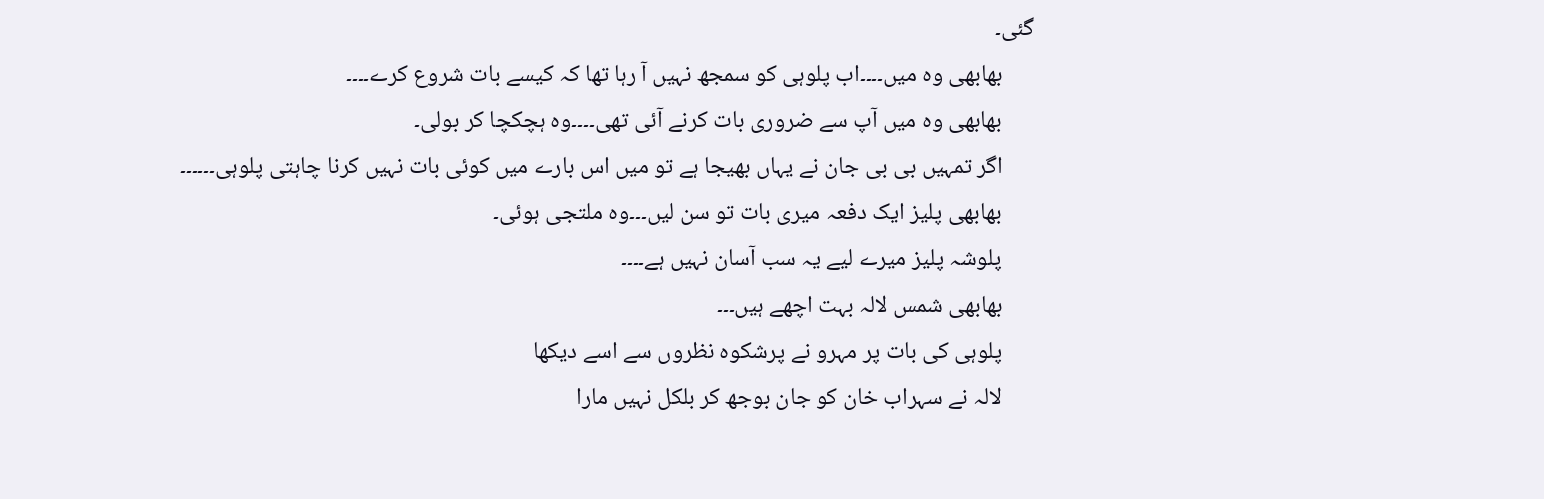گئی۔
      بھابھی وہ میں۔۔۔۔اب پلوہی کو سمجھ نہیں آ رہا تھا کہ کیسے بات شروع کرے۔۔۔۔
      بھابھی وہ میں آپ سے ضروری بات کرنے آئی تھی۔۔۔۔وہ ہچکچا کر بولی۔
      اگر تمہیں بی بی جان نے یہاں بھیجا ہے تو میں اس بارے میں کوئی بات نہیں کرنا چاہتی پلوہی۔۔۔۔۔۔
      بھابھی پلیز ایک دفعہ میری بات تو سن لیں۔۔۔وہ ملتجی ہوئی۔
      پلوشہ پلیز میرے لیے یہ سب آسان نہیں ہے۔۔۔۔
      بھابھی شمس لالہ بہت اچھے ہیں۔۔۔
      پلوہی کی بات پر مہرو نے پرشکوہ نظروں سے اسے دیکھا
      لالہ نے سہراب خان کو جان بوجھ کر بلکل نہیں مارا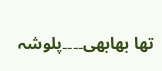تھا بھابھی۔۔۔۔پلوشہ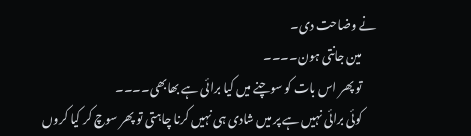نے وضاحت دی۔
      مین جانتی ہون۔۔۔۔
      تو پھر اس بات کو سوچنے میں کیا برائی ہے بھابھی۔۔۔۔
      کوئی برائی نہیں ہے پر میں شادی ہی نہیں کرنا چاہتی تو پھر سوچ کر کیا کروں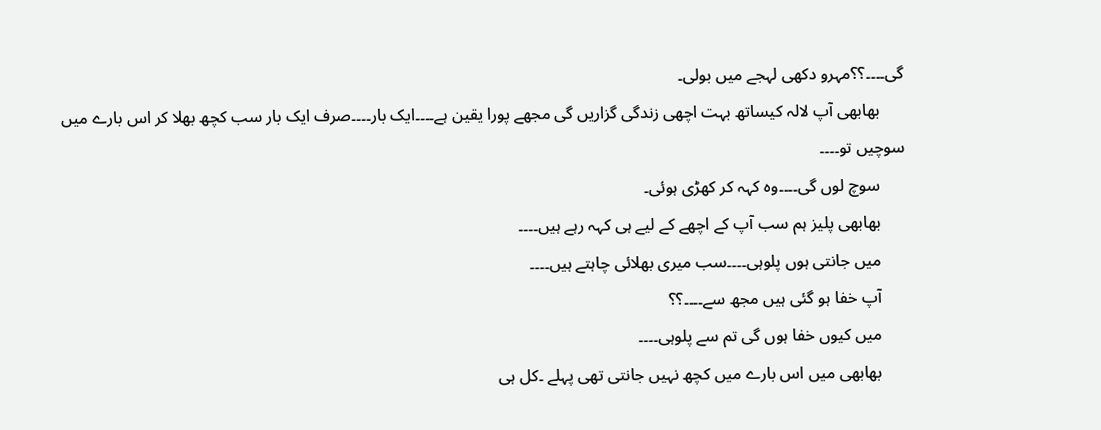گی۔۔۔۔؟؟مہرو دکھی لہجے میں بولی۔
      بھابھی آپ لالہ کیساتھ بہت اچھی زندگی گزاریں گی مجھے پورا یقین ہے۔۔۔۔ایک بار۔۔۔۔صرف ایک بار سب کچھ بھلا کر اس بارے میں سوچیں تو۔۔۔۔
      سوچ لوں گی۔۔۔۔وہ کہہ کر کھڑی ہوئی۔
      بھابھی پلیز ہم سب آپ کے اچھے کے لیے ہی کہہ رہے ہیں۔۔۔۔
      میں جانتی ہوں پلوہی۔۔۔۔سب میری بھلائی چاہتے ہیں۔۔۔۔
      آپ خفا ہو گئی ہیں مجھ سے۔۔۔۔؟؟
      میں کیوں خفا ہوں گی تم سے پلوہی۔۔۔۔
      بھابھی میں اس بارے میں کچھ نہیں جانتی تھی پہلے ۔کل ہی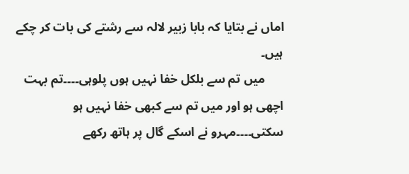اماں نے بتایا کہ بابا زبیر لالہ سے رشتے کی بات کر چکے ہیں۔
      میں تم سے بلکل خفا نہیں ہوں پلوہی۔۔۔۔تم بہت اچھی ہو اور میں تم سے کبھی خفا نہیں ہو سکتی۔۔۔۔مہرو نے اسکے گال پر ہاتھ رکھے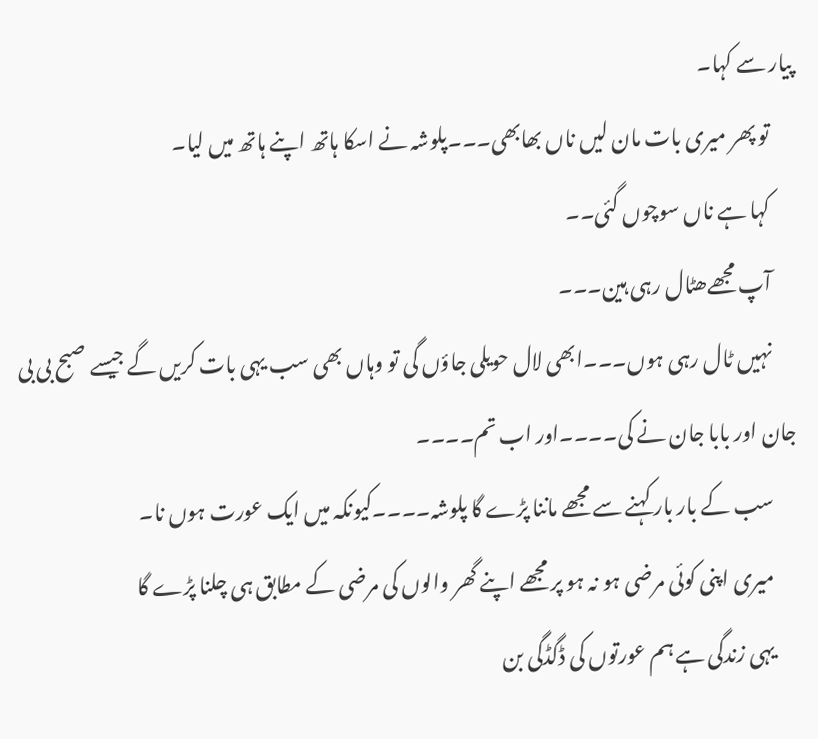پیار سے کہا۔
      تو پھر میری بات مان لیں ناں بھابھی۔۔۔پلوشہ نے اسکا ہاتھ اپنے ہاتھ میں لیا۔
      کہا ہے ناں سوچوں گئی۔۔
      آپ مجھےھٹال رہی ہین۔۔۔
      نہیں ٹال رہی ہوں۔۔۔ابھی لال حویلی جاؤں گی تو وہاں بھی سب یہی بات کریں گے جیسے صبح بی بی جان اور بابا جان نے کی۔۔۔۔اور اب تم۔۔۔۔
      سب کے بار بار کہنے سے مجھے ماننا پڑے گا پلوشہ۔۔۔۔کیونکہ میں ایک عورت ہوں نا۔
      میری اپنی کوئی مرضی ہو نہ ہو پر مجھے اپنے گھر والوں کی مرضی کے مطابق ہی چلنا پڑے گا
      یہی زندگی ہے ہم عورتوں کی ڈگڈگی بن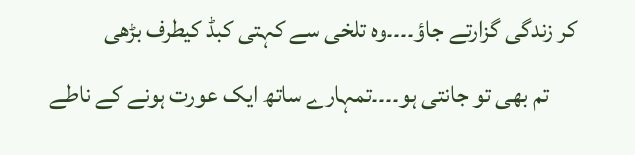کر زندگی گزارتے جاؤ۔۔۔۔وہ تلخی سے کہتی کبڈ کیطرف بڑھی
      تم بھی تو جانتی ہو۔۔۔۔تمہارے ساتھ ایک عورت ہونے کے ناطے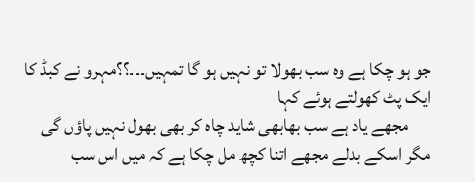جو ہو چکا ہے وہ سب بھولا تو نہیں ہو گا تمہیں۔۔۔؟؟مہرو نے کبڈ کا ایک پٹ کھولتے ہوئے کہا
      مجھے یاد ہے سب بھابھی شاید چاہ کر بھی بھول نہیں پاؤں گی مگر اسکے بدلے مجھے اتنا کچھ مل چکا ہے کہ میں اس سب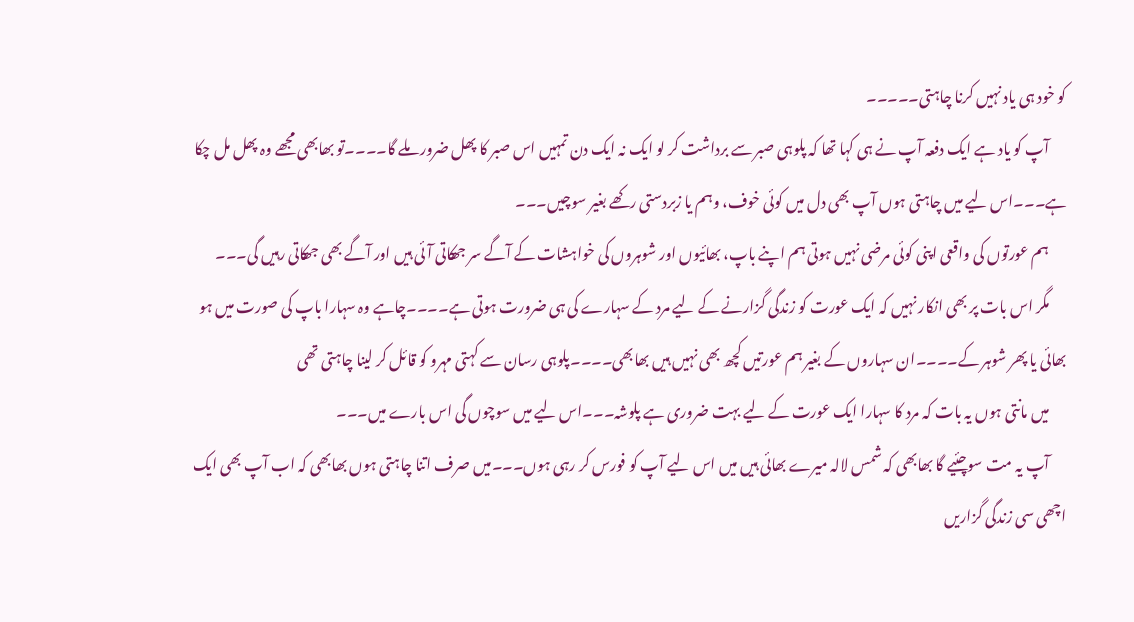کو خود ہی یاد نہیں کرنا چاہتی۔۔۔۔۔
      آپ کو یاد ہے ایک دفعہ آپ نے ہی کہا تھا کہ پلوہی صبر سے برداشت کر لو ایک نہ ایک دن تمہیں اس صبر کا پھل ضرور ملے گا۔۔۔۔تو بھابھی مجھے وہ پھل مل چکا ہے۔۔۔اس لیے میں چاہتی ہوں آپ بھی دل میں کوئی خوف، وہم یا زبردستی رکھے بغیر سوچیں۔۔۔
      ہم عورتوں کی واقعی اپنی کوئی مرضی نہیں ہوتی ہم اپنے باپ، بھائیوں اور شوہروں کی خواہشات کے آگے سر جھکاتی آئی ہیں اور آگے بھی جھکاتی رہیں گی۔۔۔
      مگر اس بات پر بھی انکار نہیں کہ ایک عورت کو زندگی گزارنے کے لیے مرد کے سہارے کی ہی ضرورت ہوتی ہے۔۔۔۔چاہے وہ سہارا باپ کی صورت میں ہو بھائی یا پھر شوہر کے۔۔۔۔ان سہاروں کے بغیر ہم عورتیں کچھ بھی نہیں ہیں بھابھی۔۔۔۔پلوہی رسان سے کہتی مہرو کو قائل کر لینا چاہتی تھی
      میں مانتی ہوں یہ بات کہ مرد کا سہارا ایک عورت کے لیے بہت ضروری ہے پلوشہ۔۔۔اس لیے میں سوچوں گی اس بارے میں۔۔۔
      آپ یہ مت سوچئیے گا بھابھی کہ شمس لالہ میرے بھائی ہیں میں اس لیے آپ کو فورس کر رہی ہوں۔۔۔میں صرف اتنا چاہتی ہوں بھابھی کہ اب آپ بھی ایک اچھی سی زندگی گزاریں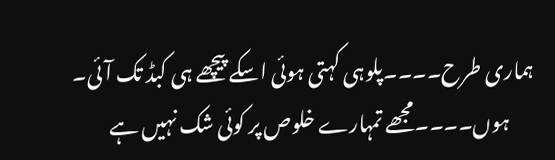ہماری طرح۔۔۔۔پلوہی کہتی ہوئی اسکے پیچھے ہی کبڈ تک آئی۔
      ہوں۔۔۔۔مجھے تمہارے خلوص پر کوئی شک نہیں ہے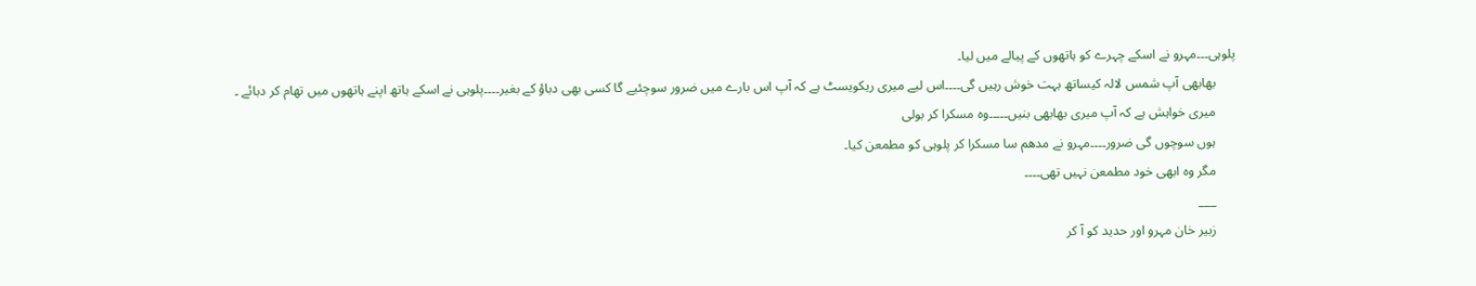پلوہی۔۔۔مہرو نے اسکے چہرے کو ہاتھوں کے پیالے میں لیا۔
      بھابھی آپ شمس لالہ کیساتھ بہت خوش رہیں گی۔۔۔۔اس لیے میری ریکویسٹ ہے کہ آپ اس بارے میں ضرور سوچئیے گا کسی بھی دباؤ کے بغیر۔۔۔۔پلوہی نے اسکے ہاتھ اپنے ہاتھوں میں تھام کر دبائے ۔
      میری خواہش ہے کہ آپ میری بھابھی بنیں۔۔۔۔۔وہ مسکرا کر بولی
      ہوں سوچوں گی ضرور۔۔۔۔مہرو نے مدھم سا مسکرا کر پلوہی کو مطمعن کیا۔
      مگر وہ ابھی خود مطمعن نہیں تھی۔۔۔۔
      ___
      زبیر خان مہرو اور حدید کو آ کر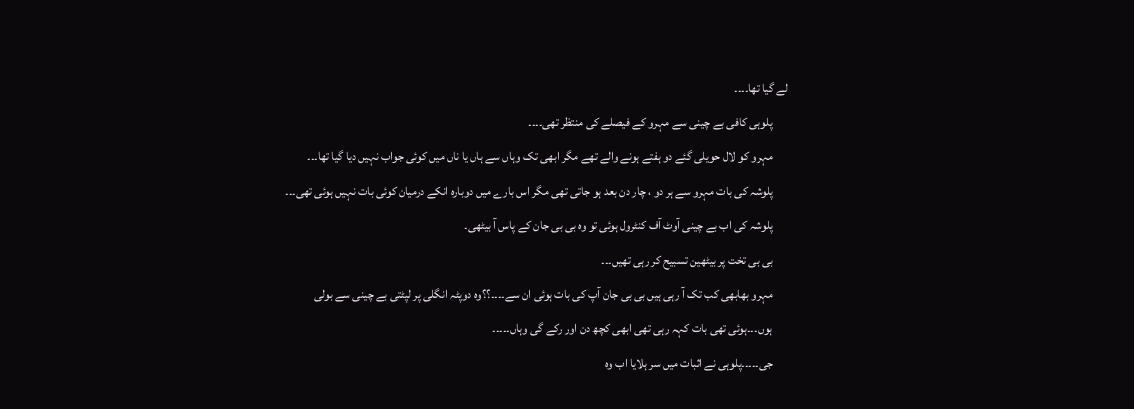لے گیا تھا۔۔۔۔
      پلوہی کافی بے چینی سے مہرو کے فیصلے کی منتظر تھی۔۔۔۔
      مہرو کو لال حویلی گئے دو ہفتے ہونے والے تھے مگر ابھی تک وہاں سے ہاں یا ناں میں کوئی جواب نہیں دیا گیا تھا۔۔۔
      پلوشہ کی بات مہرو سے ہر دو ، چار دن بعد ہو جاتی تھی مگر اس بارے میں دوبارہ انکے درمیان کوئی بات نہیں ہوئی تھی۔۔۔
      پلوشہ کی اب بے چینی آوٹ آف کنٹرول ہوئی تو وہ بی بی جان کے پاس آ بیٹھی۔
      بی بی تخت پر بیٹھین تسبیح کر رہی تھیں۔۔۔
      مہرو بھابھی کب تک آ رہی ہیں بی بی جان آپ کی بات ہوئی ان سے۔۔۔۔؟؟وہ دوپٹہ انگلی پر لپٹتی بے چینی سے بولی
      ہوں۔۔۔ہوئی تھی بات کہہ رہی تھی ابھی کچھ دن اور رکے گی وہاں۔۔۔۔۔
      جی۔۔۔۔۔پلوہی نے اثبات میں سر ہلایا اب وہ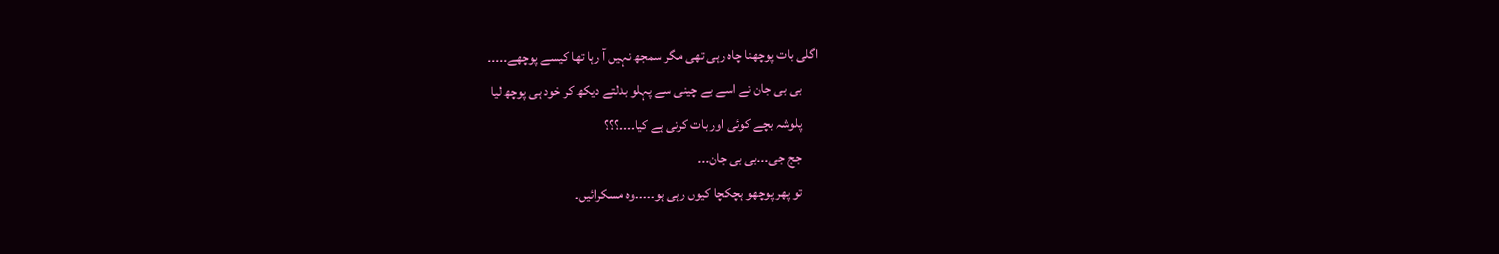اگلی بات پوچھنا چاہ رہی تھی مگر سمجھ نہیں آ رہا تھا کیسے پوچھے۔۔۔۔۔
      بی بی جان نے اسے بے چینی سے پہلو بدلتے دیکھ کر خود ہی پوچھ لیا
      پلوشہ بچے کوئی اور بات کرنی ہے کیا۔۔۔۔؟؟؟
      جج جی۔۔۔بی بی جان۔۔۔
      تو پھر پوچھو ہچکچا کیوں رہی ہو۔۔۔۔۔وہ مسکرائیں۔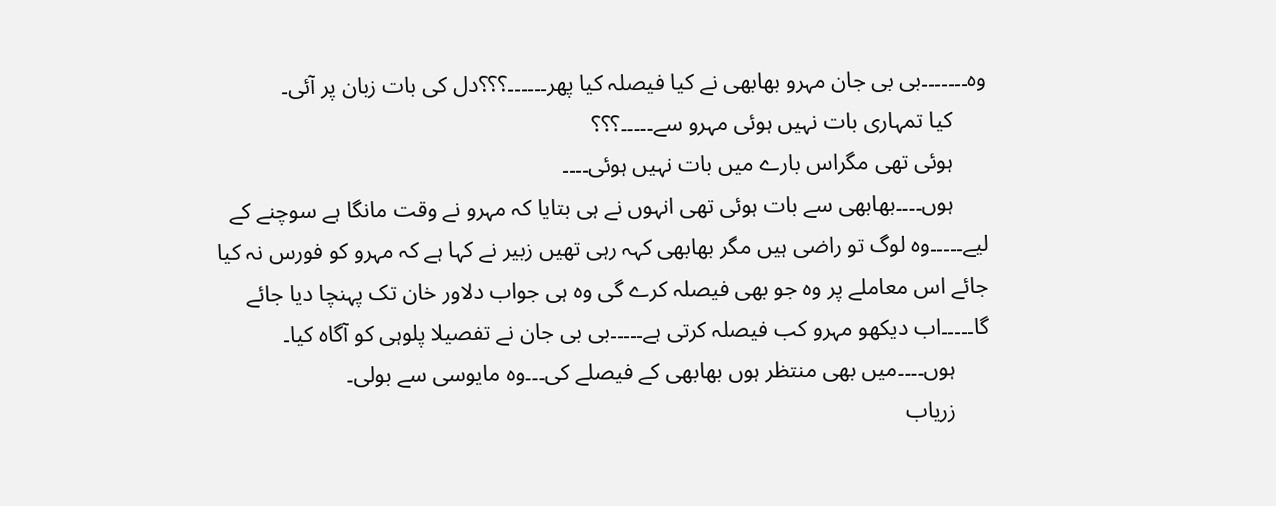وہ۔۔۔۔۔۔۔بی بی جان مہرو بھابھی نے کیا فیصلہ کیا پھر۔۔۔۔۔۔؟؟؟دل کی بات زبان پر آئی۔
      کیا تمہاری بات نہیں ہوئی مہرو سے۔۔۔۔۔؟؟؟
      ہوئی تھی مگراس بارے میں بات نہیں ہوئی۔۔۔۔
      ہوں۔۔۔۔بھابھی سے بات ہوئی تھی انہوں نے ہی بتایا کہ مہرو نے وقت مانگا ہے سوچنے کے لیے۔۔۔۔۔وہ لوگ تو راضی ہیں مگر بھابھی کہہ رہی تھیں زبیر نے کہا ہے کہ مہرو کو فورس نہ کیا جائے اس معاملے پر وہ جو بھی فیصلہ کرے گی وہ ہی جواب دلاور خان تک پہنچا دیا جائے گا۔۔۔۔۔اب دیکھو مہرو کب فیصلہ کرتی ہے۔۔۔۔۔بی بی جان نے تفصیلا پلوہی کو آگاہ کیا۔
      ہوں۔۔۔۔میں بھی منتظر ہوں بھابھی کے فیصلے کی۔۔۔وہ مایوسی سے بولی۔
      زریاب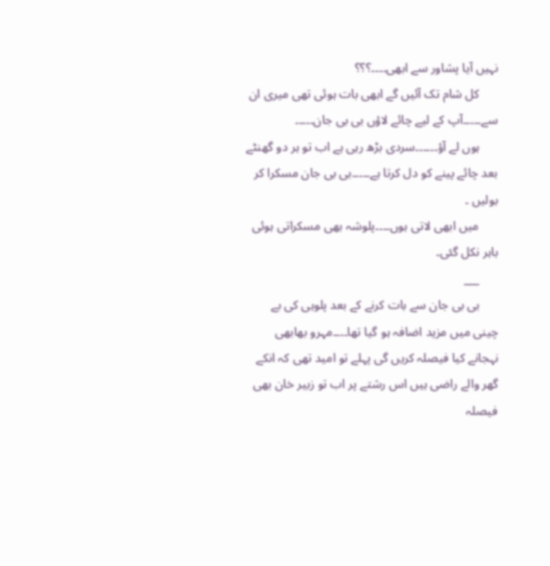نہیں آیا پشاور سے ابھی۔۔۔۔؟؟؟
      کل شام تک آئیں گے ابھی بات ہوئی تھی میری ان سے۔۔۔۔۔آپ کے لیے چائے لاؤں بی بی جان۔۔۔۔۔
      ہوں لے آؤ۔۔۔۔۔۔سردی بڑھ رہی ہے اب تو ہر دو گھنٹے بعد چائے پینے کو دل کرتا ہے۔۔۔۔۔بی بی جان مسکرا کر بولیں ۔
      میں ابھی لاتی ہوں۔۔۔۔پلوشہ بھی مسکراتی ہوئی باہر نکل گئی۔
      ___
      بی بی جان سے بات کرنے کے بعد پلوہی کی بے چینی میں مزید اضافہ ہو گیا تھا۔۔۔۔مہرو بھابھی نہجانے کیا فیصلہ کریں گی پہلے تو امید تھی کہ انکے گھر والے راضی ہیں اس رشتے پر اب تو زبیر خان بھی فیصلہ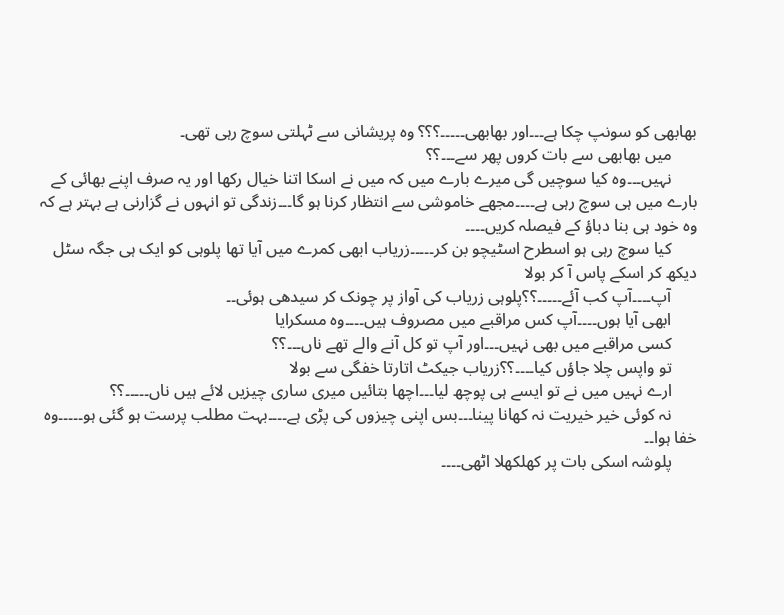بھابھی کو سونپ چکا ہے۔۔۔اور بھابھی۔۔۔۔۔؟؟؟ وہ پریشانی سے ٹہلتی سوچ رہی تھی۔
      میں بھابھی سے بات کروں پھر سے۔۔۔؟؟
      نہیں۔۔۔وہ کیا سوچیں گی میرے بارے میں کہ میں نے اسکا اتنا خیال رکھا اور یہ صرف اپنے بھائی کے بارے میں ہی سوچ رہی ہے۔۔۔۔مجھے خاموشی سے انتظار کرنا ہو گا۔۔۔زندگی تو انہوں نے گزارنی ہے بہتر ہے کہ وہ خود ہی بنا دباؤ کے فیصلہ کریں۔۔۔۔
      کیا سوچ رہی ہو اسطرح اسٹیچو بن کر۔۔۔۔۔زریاب ابھی کمرے میں آیا تھا پلوہی کو ایک ہی جگہ سٹل دیکھ کر اسکے پاس آ کر بولا
      آپ۔۔۔۔آپ کب آئے۔۔۔۔۔؟؟پلوہی زریاب کی آواز پر چونک کر سیدھی ہوئی۔۔
      ابھی آیا ہوں۔۔۔۔آپ کس مراقبے میں مصروف ہیں۔۔۔۔وہ مسکرایا
      کسی مراقبے میں بھی نہیں۔۔۔اور آپ تو کل آنے والے تھے ناں۔۔۔؟؟
      تو واپس چلا جاؤں کیا۔۔۔۔؟؟زریاب جیکٹ اتارتا خفگی سے بولا
      ارے نہیں میں نے تو ایسے ہی پوچھ لیا۔۔۔اچھا بتائیں میری ساری چیزیں لائے ہیں ناں۔۔۔۔۔؟؟
      نہ کوئی خیر خیریت نہ کھانا پینا۔۔۔بس اپنی چیزوں کی پڑی ہے۔۔۔۔بہت مطلب پرست ہو گئی ہو۔۔۔۔۔وہ خفا ہوا۔۔
      پلوشہ اسکی بات پر کھلکھلا اٹھی۔۔۔۔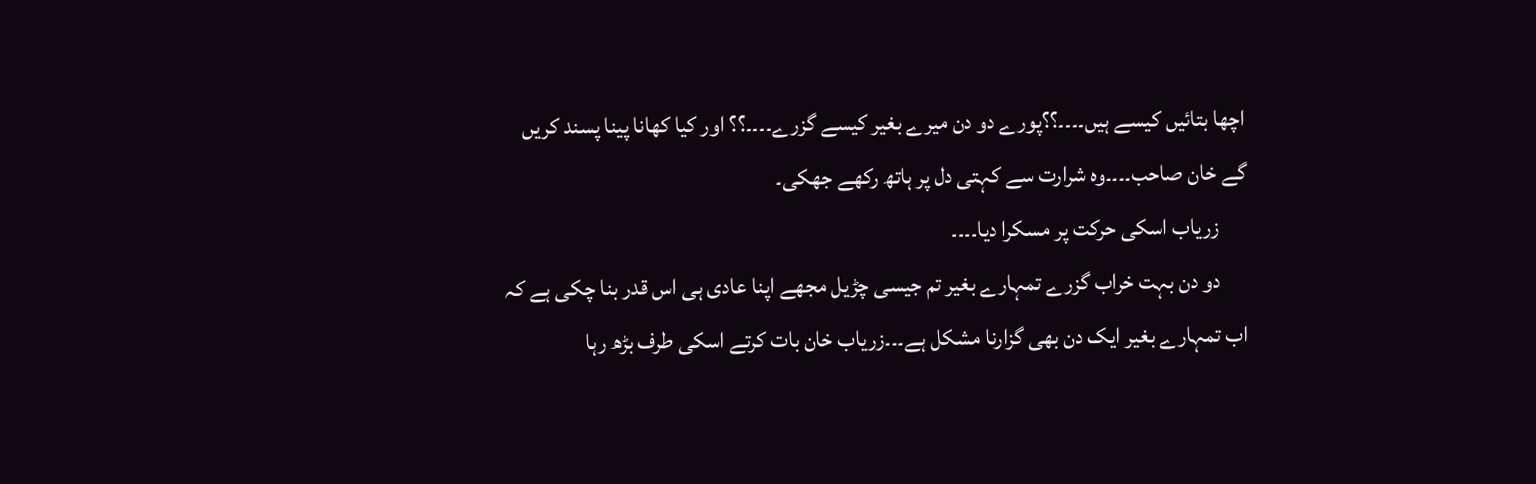اچھا بتائیں کیسے ہیں۔۔۔۔؟؟پورے دو دن میرے بغیر کیسے گزرے۔۔۔۔؟؟ اور کیا کھانا پینا پسند کریں گے خان صاحب۔۔۔۔وہ شرارت سے کہتی دل پر ہاتھ رکھے جھکی۔
      زریاب اسکی حرکت پر مسکرا دیا۔۔۔۔
      دو دن بہت خراب گزرے تمہارے بغیر تم جیسی چڑیل مجھے اپنا عادی ہی اس قدر بنا چکی ہے کہ اب تمہارے بغیر ایک دن بھی گزارنا مشکل ہے۔۔۔زریاب خان بات کرتے اسکی طرف بڑھ رہا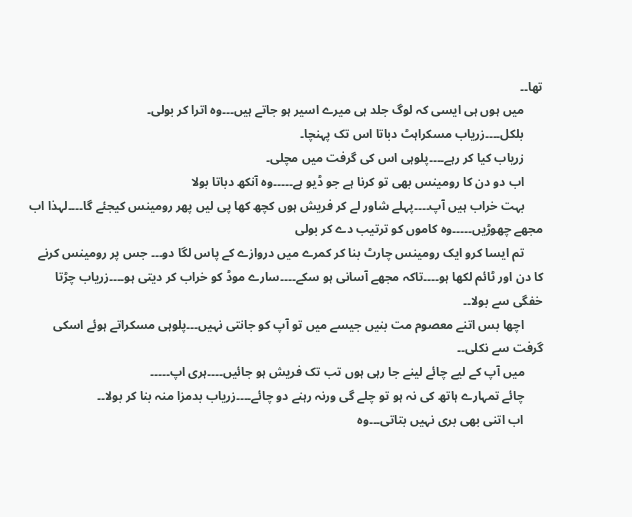تھا۔۔
      میں ہوں ہی ایسی کہ لوگ جلد ہی میرے اسیر ہو جاتے ہیں۔۔۔وہ اترا کر بولی۔
      بلکل۔۔۔۔زریاب مسکراہٹ دباتا اس تک پہنچا۔
      زریاب کیا کر رہے۔۔۔۔پلوہی اس کی گرفت میں مچلی۔
      اب دو دن کا رومینس بھی تو کرنا ہے جو ڈیو ہے۔۔۔۔۔وہ آنکھ دباتا بولا
      بہت خراب ہیں آپ۔۔۔۔پہلے شاور لے کر فریش ہوں کچھ کھا پی لیں پھر رومینس کیجئے گا۔۔۔۔لہذا اب مجھے چھوڑیں۔۔۔۔۔وہ کاموں کو ترتیب دے کر بولی
      تم ایسا کرو ایک رومینس چارٹ بنا کر کمرے میں دروازے کے پاس لگا دو۔۔۔ جس پر رومینس کرنے کا دن اور ٹائم لکھا ہو۔۔۔۔تاکہ مجھے آسانی ہو سکے۔۔۔۔سارے موڈ کو خراب کر دیتی ہو۔۔۔۔زریاب چڑتا خفگی سے بولا۔۔
      اچھا بس اتنے معصوم مت بنیں جیسے میں تو آپ کو جانتی نہیں۔۔۔پلوہی مسکراتے ہوئے اسکی گرفت سے نکلی۔۔
      میں آپ کے لیے چائے لینے جا رہی ہوں تب تک فریش ہو جائیں۔۔۔۔ہری اپ۔۔۔۔۔
      چائے تمہارے ہاتھ کی نہ ہو تو چلے گی ورنہ رہنے دو چائے۔۔۔۔زریاب بدمزا منہ بنا کر بولا۔۔
      اب اتنی بھی بری نہیں بتاتی۔۔۔وہ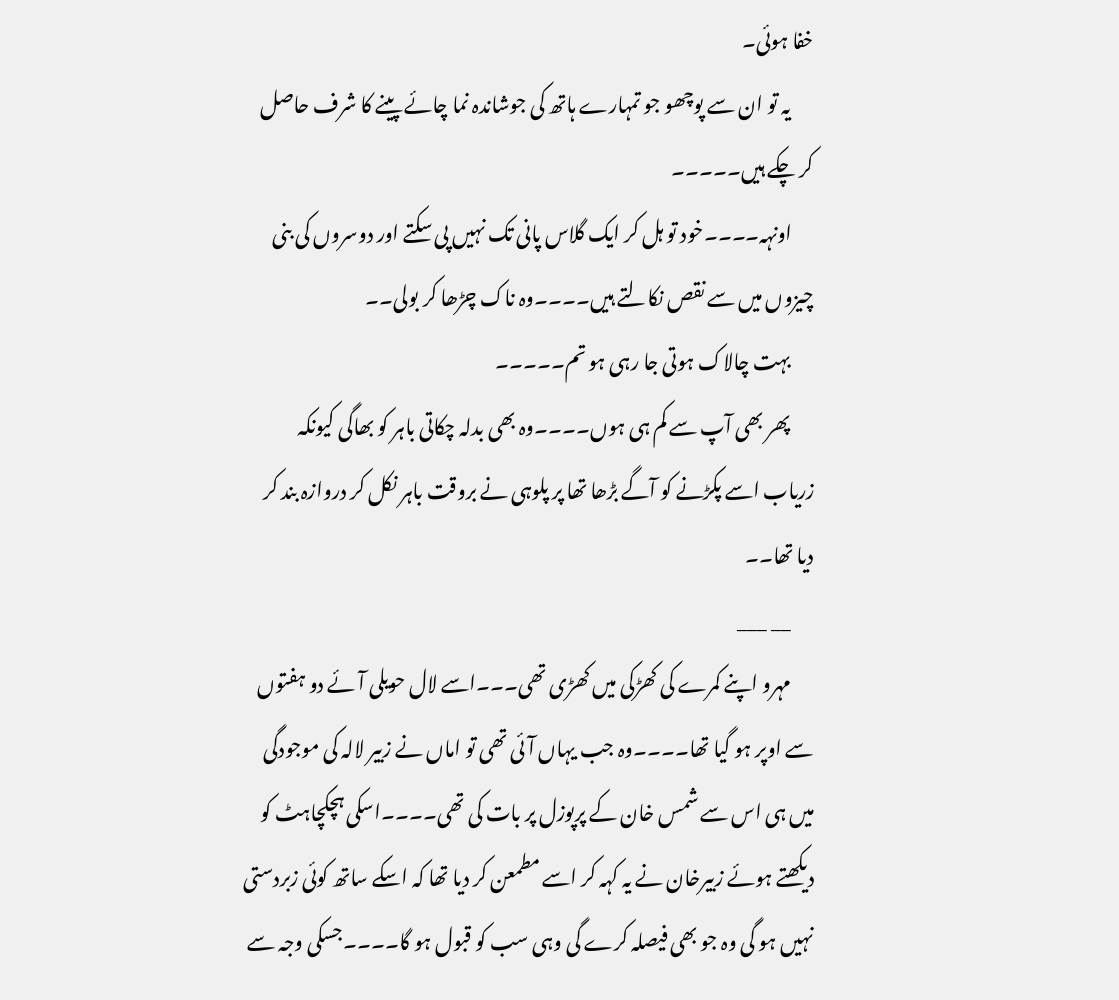خفا ہوئی۔
      یہ تو ان سے پوچھو جو تمہارے ہاتھ کی جوشاندہ نما چائے پینے کا شرف حاصل کر چکے ہیں۔۔۔۔۔
      اونہہ۔۔۔۔خود تو ہل کر ایک گلاس پانی تک نہیں پی سکتے اور دوسروں کی بنی چیزوں میں سے نقص نکالتے ہیں۔۔۔۔وہ ناک چڑھا کر بولی۔۔
      بہت چالاک ہوتی جا رہی ہو تم۔۔۔۔۔
      پھر بھی آپ سے کم ہی ہوں۔۔۔۔وہ بھی بدلہ چکاتی باہر کو بھاگی کیونکہ زریاب اسے پکڑنے کو آگے بڑھا تھا پر پلوہی نے بروقت باہر نکل کر دروازہ بند کر دیا تھا۔۔
      __ ___
      مہرو اپنے کمرے کی کھڑکی میں کھڑی تھی۔۔۔اسے لال حویلی آئے دو ہفتوں سے اوپر ہو گیا تھا۔۔۔۔وہ جب یہاں آئی تھی تو اماں نے زبیر لالہ کی موجودگی میں ہی اس سے شمس خان کے پرپوزل پر بات کی تھی۔۔۔۔اسکی ہچکچاہٹ کو دیکھتے ہوئے زبیرخان نے یہ کہہ کر اسے مطمعن کر دیا تھا کہ اسکے ساتھ کوئی زبردستی نہیں ہو گی وہ جو بھی فیصلہ کرے گی وہی سب کو قبول ہو گا۔۔۔۔جسکی وجہ سے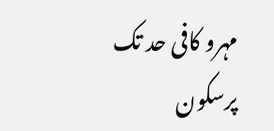مہرو کافی حد تک پرسکون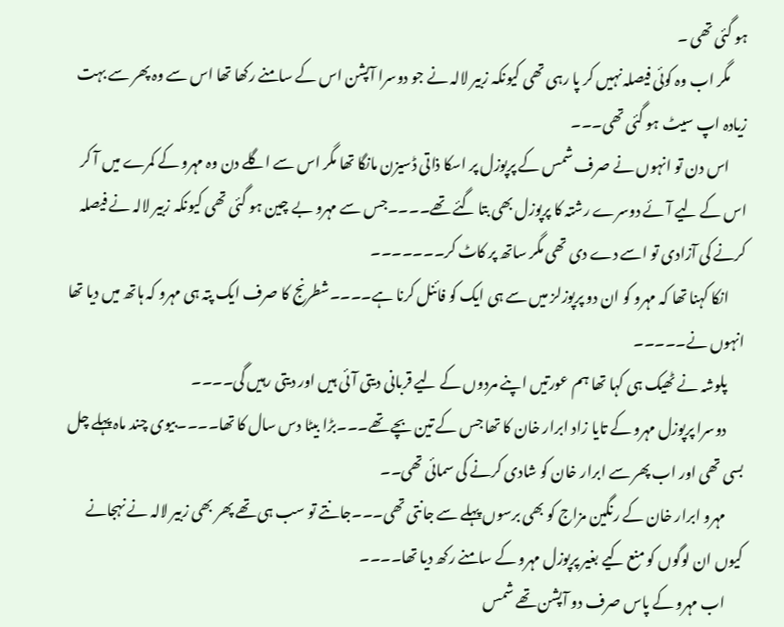ہو گئی تھی ۔
      مگر اب وہ کوئی فیصلہ نہیں کر پا رہی تھی کیونکہ زبیر لالہ نے جو دوسرا آپشن اس کے سامنے رکھا تھا اس سے وہ پھر سے بہت زیادہ اپ سیٹ ہو گئی تھی۔۔۔
      اس دن تو انہوں نے صرف شمس کے پرپوزل پر اسکا ذاتی ڈسیزن مانگا تھا مگر اس سے اگلے دن وہ مہرو کے کمرے میں آ کر اس کے لیے آئے دوسرے رشتہ کا پرپوزل بھی بتا گئے تھے۔۔۔۔جس سے مہرو بے چین ہو گئی تھی کیونکہ زبیر لالہ نے فیصلہ کرنے کی آزادی تو اسے دے دی تھی مگر ساتھ پر کاٹ کر۔۔۔۔۔۔۔
      انکا کہنا تھا کہ مہرو کو ان دو پرپوزلز میں سے ہی ایک کو فائنل کرنا ہے۔۔۔۔شطرنج کا صرف ایک پتہ ہی مہرو کہ ہاتھ میں دیا تھا انہوں نے۔۔۔۔۔
      پلوشہ نے ٹھیک ہی کہا تھا ہم عورتیں اپنے مردوں کے لیے قربانی دیتی آئی ہیں اور دیتی رہیں گی۔۔۔۔
      دوسرا پرپوزل مہرو کے تایا زاد ابرار خان کا تھا جس کے تین بچے تھے۔۔۔بڑا بیٹا دس سال کا تھا۔۔۔۔بیوی چند ماہ پہلے چل بسی تھی اور اب پھر سے ابرار خان کو شادی کرنے کی سمائی تھی۔۔
      مہرو ابرار خان کے رنگین مزاج کو بھی برسوں پہلے سے جانتی تھی۔۔۔جانتے تو سب ہی تھے پھر بھی زبیر لالہ نے نہجانے کیوں ان لوگوں کو منع کیے بغیر پرپوزل مہرو کے سامنے رکھ دیا تھا۔۔۔۔
      اب مہرو کے پاس صرف دو آپشن تھے شمس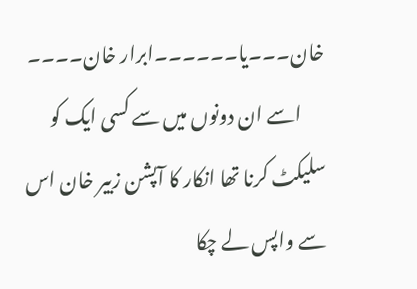خان۔۔۔یا۔۔۔۔۔۔ابرار خان۔۔۔۔
      اسے ان دونوں میں سے کسی ایک کو سلیکٹ کرنا تھا انکار کا آپشن زبیر خان اس سے واپس لے چکا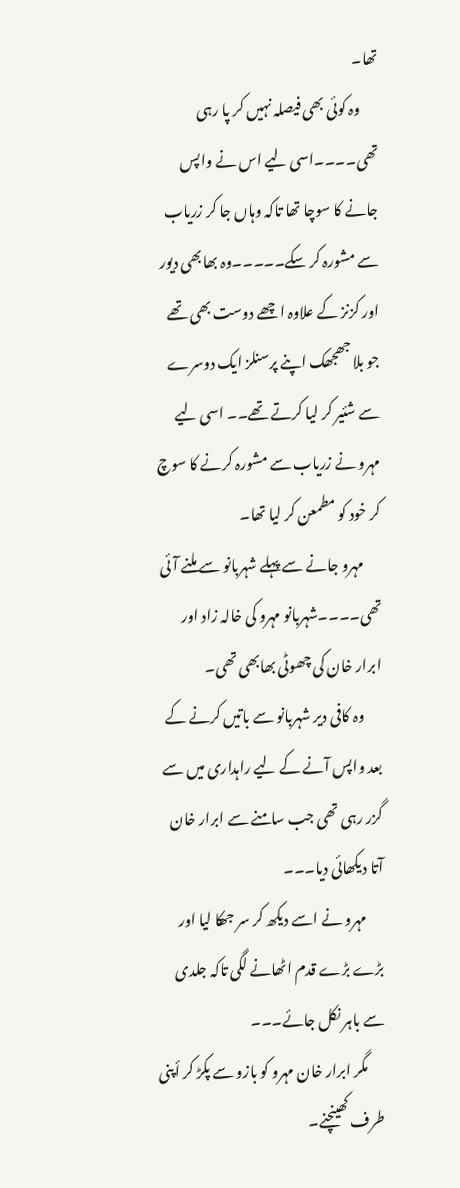تھا۔
      وہ کوئی بھی فیصلہ نہیں کر پا رہی تھی۔۔۔۔اسی لیے اس نے واپس جانے کا سوچا تھا تاکہ وہاں جا کر زریاب سے مشورہ کر سکے۔۔۔۔۔وہ بھابھی دیور اور کزنز کے علاوہ اچھے دوست بھی تھے جو بلا جھجھک اپنے پرسنلز ایک دوسرے سے شئیر کر لیا کرتے تھے۔۔ اسی لیے مہرو نے زریاب سے مشورہ کرنے کا سوچ کر خود کو مطمعن کر لیا تھا۔
      مہرو جانے سے پہلے شہربانو سے ملنے آئی تھی۔۔۔۔شہربانو مہرو کی خالہ زاد اور ابرار خان کی چھوٹی بھابھی تھی۔
      وہ کافی دیر شہربانو سے باتیں کرنے کے بعد واپس آنے کے لیے راہداری میں سے گزر رہی تھی جب سامنے سے ابرار خان آتا دیکھائی دیا۔۔۔
      مہرو نے اسے دیکھ کر سر جھکا لیا اور بڑے بڑے قدم اٹھانے لگی تاکہ جلدی سے باہر نکل جائے۔۔۔
      مگر ابرار خان مہرو کو بازو سے پکڑ کر أپنی طرف کھینچنے۔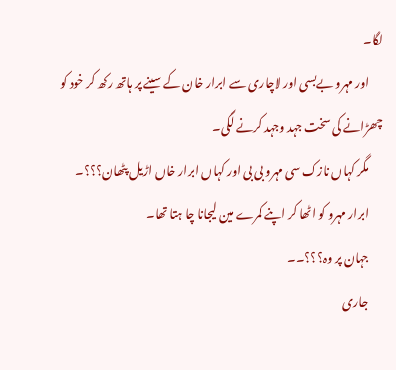لگا۔
      اور مہرو بےبسی اور لاچاری سے ابرار خان کے سینے پر ہاتھ رکھ کر خود کو چھڑانے کی سخت جہد وجہد کرنے لگی۔
      مگر کہاں نازک سی مہرو بی بی اور کہاں ابرار خاں اڑیل پٹھان؟؟؟۔
      ابرار مہرو کو اٹھا کر اپنے کمرے مین لیجانا چا ہتا تھا۔
      جہان پر وہ؟؟؟۔۔
      جاری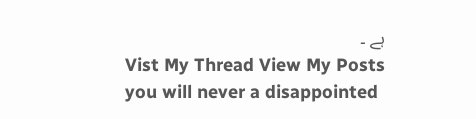ہے ۔
      Vist My Thread View My Posts
      you will never a disappointed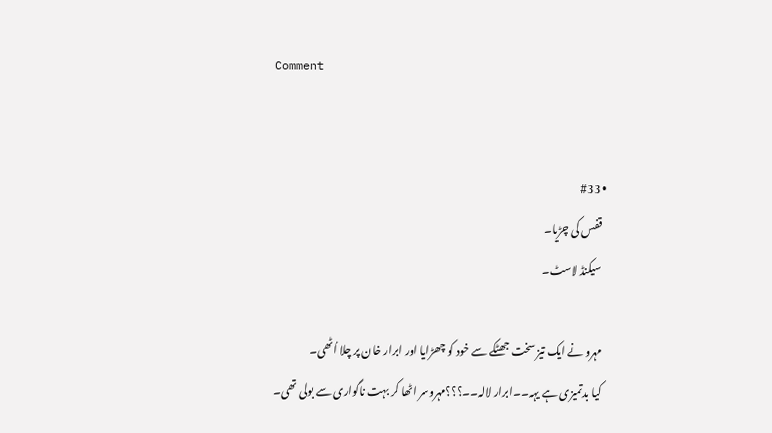Comment


      • #33
        قفس کی چڑیا۔
        سیکنڈ لاسٹ۔

        مہرو نے ایک تیز سخت جھٹکے سے خود کو چھڑایا اور ابرار خان پر چلا اُٹھی۔
        کیا بدتمیزی ہے یہہ۔۔ابرار لالہ۔۔؟؟؟مہروسر اٹھا کر بہت ناگواری سے بولی تھی۔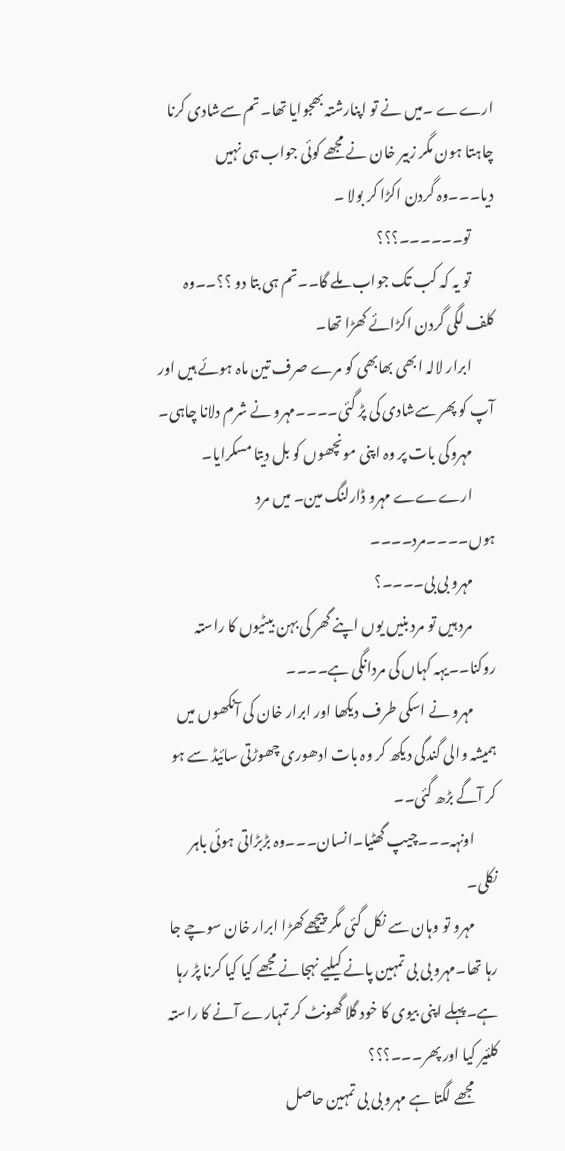ارےے ۔میں نے تو اپنارشتہ بھجوایا تھا۔تم سےشادی کرنا چاہتا ہون مگر زبیر خان نے مجھے کوئی جواب ہی نہیں دیا۔۔۔وہ گردن اکڑا کر بولا ۔
        تو۔۔۔۔۔۔؟؟؟
        تو یہ کہ کب تک جواب ملے گا۔۔تم ہی بتا دو ؟؟۔۔وہ کلف لگی گردن اکڑائے کھڑا تھا۔
        ابرار لالہ ابھی بھابھی کو مرے صرف تین ماہ ہوئے ہیں اور آپ کو پھر سےشادی کی پڑ گئی۔۔۔۔مہرو نے شرم دلانا چاہی۔
        مہروکی بات پر وہ اپنی مونچھوں کو بل دیتا مسکرایا۔
        ارےےے مہرو ڈارلنگ مین۔ میں مرد ہوں۔۔۔۔مرد۔۔۔۔
        مہرو بی بی۔۔۔۔؟
        مرد ہیں تو مرد بنیں یوں اپنے گھر کی بہن بیٹیوں کا راستہ روکنا۔۔یہہ کہاں کی مردانگی ہے۔۔۔۔
        مہرو نے اسکی طرف دیکھا اور ابرار خان کی آنکھوں میں ہمیشہ والی گندگی دیکھ کر وہ بات ادھوری چھوڑتی سائیڈ سے ہو کر آگے بڑھ گئی۔۔
        اونہہ۔۔۔چیپ گھٹیا۔انسان۔۔۔وہ بڑبڑاتی ہوئی باہر نکلی۔
        مہرو تو وہان سے نکل گئی مگر پیچھےکھڑا ابرار خان سوچے جا رہا تھا۔مہرو بی بی تمہین پانے کیلیے نہجانے مجھے کیا کیا کرنا پڑ رہا ہے۔پہلے اپنی بیوی کا خود گلا گھونٹ کر تمہارے آنے کا راستہ کلئیر کیا اور پھر۔۔۔؟؟؟
        مجھے لگتا ہے مہرو بی بی تمہین حاصل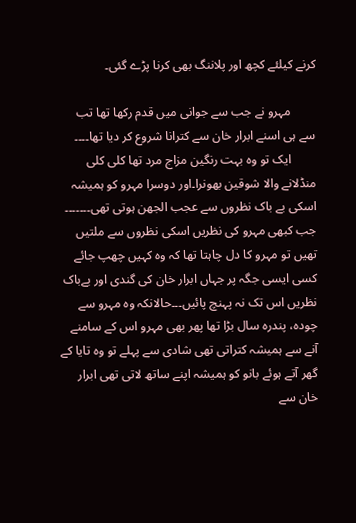کرنے کیلئے کچھ اور پلاننگ بھی کرنا پڑے گئی۔

        مہرو نے جب سے جوانی میں قدم رکھا تھا تب سے ہی اسنے ابرار خان سے کترانا شروع کر دیا تھا۔۔۔۔
        ایک تو وہ بہت رنگین مزاج مرد تھا کلی کلی منڈلانے والا شوقین بھونرا۔اور دوسرا مہرو کو ہمیشہ اسکی بے باک نظروں سے عجب الجھن ہوتی تھی۔۔۔۔۔۔۔ جب کبھی مہرو کی نظریں اسکی نظروں سے ملتیں تھیں تو مہرو کا دل چاہتا تھا کہ وہ کہیں چھپ جائے کسی ایسی جگہ پر جہاں ابرار خان کی گندی اور بےباک نظریں اس تک نہ پہنچ پائیں۔۔۔حالانکہ وہ مہرو سے چودہ، پندرہ سال بڑا تھا پھر بھی مہرو اس کے سامنے آنے سے ہمیشہ کتراتی تھی شادی سے پہلے تو وہ تایا کے گھر آتے ہوئے بانو کو ہمیشہ اپنے ساتھ لاتی تھی ابرار خان سے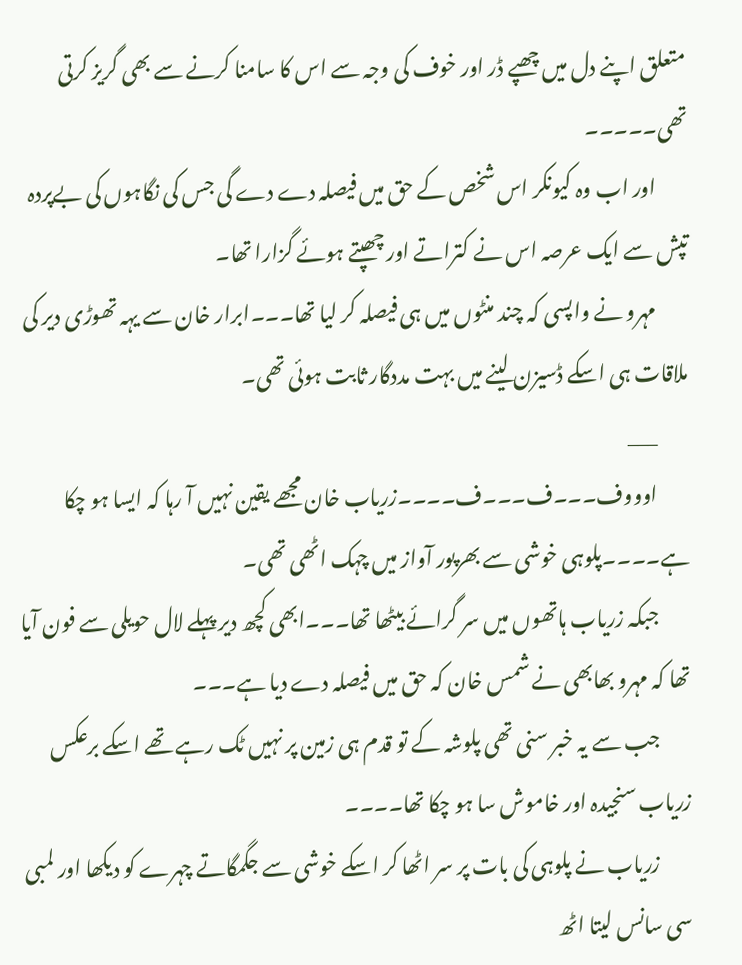متعلق اپنے دل میں چھپے ڈر اور خوف کی وجہ سے اس کا سامنا کرنے سے بھی گریز کرتی تھی۔۔۔۔۔
        اور اب وہ کیونکر اس شخص کے حق میں فیصلہ دے دے گی جس کی نگاہوں کی بےپردہ تپش سے ایک عرصہ اس نے کتراتے اور چھپتے ہوئے گزارا تھا۔
        مہرو نے واپسی کہ چند منٹوں میں ہی فیصلہ کر لیا تھا۔۔۔ابرار خان سے یہہ تھوڑی دیر کی ملاقات ہی اسکے ڈسیزن لینے میں بہت مددگار ثابت ہوئی تھی۔
        ___
        اوووف۔۔۔ف۔۔۔ف۔۔۔۔زریاب خان مجھے یقین نہیں آ رہا کہ ایسا ہو چکا ہے۔۔۔۔پلوہی خوشی سے بھرپور آواز میں چہک اٹھی تھی۔
        جبکہ زریاب ہاتھوں میں سر گرائے بیٹھا تھا۔۔۔ابھی کچھ دیر پہلے لال حویلی سے فون آیا تھا کہ مہرو بھابھی نے شمس خان کہ حق میں فیصلہ دے دیا ہے۔۔۔
        جب سے یہ خبر سنی تھی پلوشہ کے تو قدم ہی زمین پر نہیں ٹک رہے تھے اسکے برعکس زریاب سنجیدہ اور خاموش سا ہو چکا تھا۔۔۔۔
        زریاب نے پلوہی کی بات پر سر اٹھا کر اسکے خوشی سے جگمگاتے چہرے کو دیکھا اور لمبی سی سانس لیتا اٹھ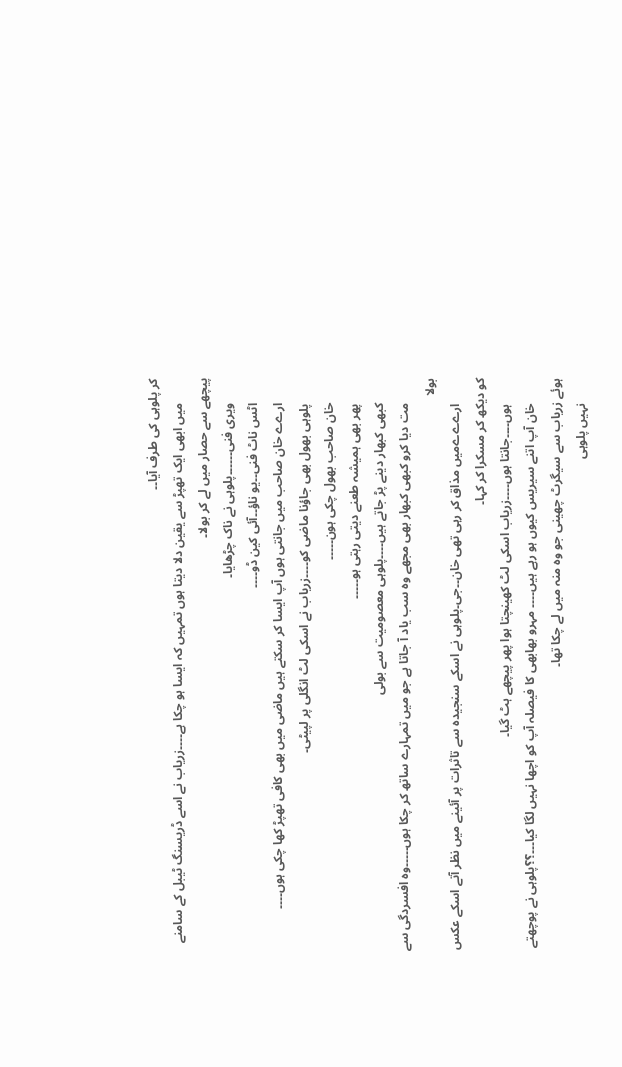کر پلوہی کی طرف آیا۔۔
        میں ابھی ایک تھپڑ سے یقین دلا دیتا ہوں تمہیں کہ ایسا ہو چکا ہے۔۔۔۔زریاب نے اسے ڈریسنگ ٹیبل کے سامنے پیچھے سے حصار میں لے کر بولا۔
        ویری فنی۔۔۔۔۔۔پلوہی نے ناک چڑھایا۔
        اٹس ناٹ فنی۔۔یو ناؤ۔۔آئی کین ڈو۔۔۔۔
        ارےے خان صاحب میں جانتی ہوں آپ ایسا کر سکتے ہیں ماضی میں بھی کافی تھپڑ کھا چکی ہوں۔۔۔۔
        پلوہی بھول بھی جاؤنا ماضی کو۔۔۔۔زریاب نے اسکی لٹ انگلی پر لپیٹی۔
        خان صاحب بھول چکی ہون۔۔۔۔۔
        پھر بھی ہمیشہ طعنے دیتی رہتی ہو۔۔۔۔۔
        کبھی کبھار دینے پڑ جاتے ہیں۔۔۔۔پلوہی معصومیت سے بولی
        مت دیا کرو کبھی کبھار بھی مجھے وہ سب یاد آ جاتا ہے جو میں تمہارے ساتھ کر چکا ہوں۔۔۔۔۔وہ افسردگی سے بولا
        ارےےےمیں مذاق کر رہی تھی خان۔۔جی۔پلوہی نے اسکے سنجیدہ سے تاثرات پر آئینے میں نظر آتے اسکے عکس کو دیکھ کر مسکرا کر کہا۔
        ہوں۔۔۔۔جانتا ہوں۔۔۔۔زریاب اسکی لٹ کھینچتا ہوا پھر پیچھے ہٹ گیا۔
        خان آپ اتنے سیریس کیوں ہو رہے ہیں۔۔۔۔ مہرو بھابھی کا فیصلہ آپ کو اچھا نہیں لگا کیا۔۔۔؟؟پلوہی نے پوچھتے ہوئے زریاب سے سیگرٹ چھینی جو وہ منہ میں لے چکا تھا۔
        نہیں پلوہی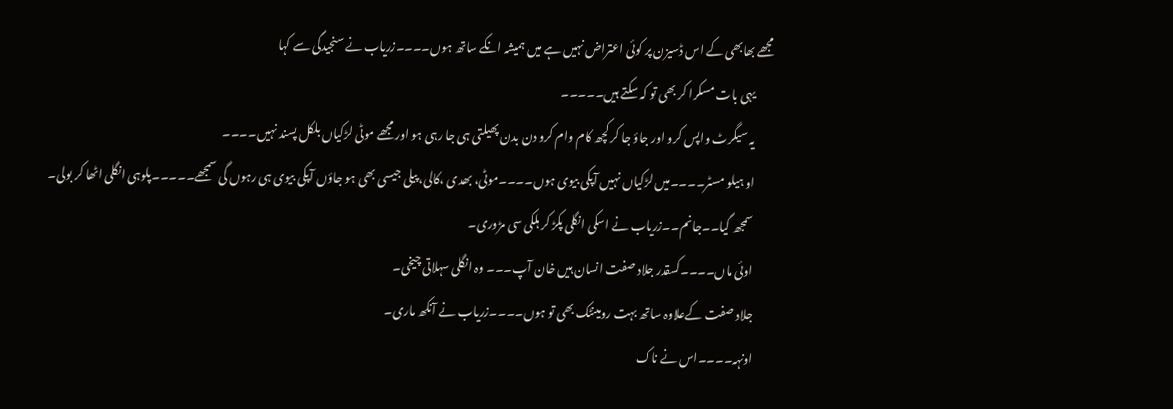مجھے بھابھی کے اس ڈسیزن پر کوئی اعتراض نہیں ہے میں ہمیشہ انکے ساتھ ہوں۔۔۔۔زریاب نے سنجیدگی سے کہا
        یہی بات مسکرا کر بھی تو کہ سکتے ہیں۔۔۔۔۔
        یہ سیگرٹ واپس کرو اور جاؤ جا کر کچھ کام وام کرو دن بدن پھیلتی ہی جا رہی ہو اور مجھے موٹی لڑکیاں بلکل پسند نہیں۔۔۔۔
        او ہیلو مسٹر۔۔۔۔میں لڑکیاں نہیں آپکی بیوی ہوں۔۔۔۔موٹی، بھدی ،کالی، پیلی جیسی بھی ہو جاؤں آپکی بیوی ہی رہوں گی سمجھے۔۔۔۔۔پلوہی انگلی اٹھا کر بولی۔
        سمجھ گیا۔۔جانم۔۔زریاب نے اسکی انگلی پکڑ کر ہلکی سی مڑوری۔
        اوئی ماں۔۔۔۔کسقدر جلاد صفت انسان ہیں خان آپ۔۔۔ وہ انگلی سہلاتی چیخی۔
        جلاد صفت کےعلاوہ ساتھ بہت رومینٹک بھی تو ہوں۔۔۔۔زریاب نے آنکھ ماری۔
        اونہہ۔۔۔۔اس نے ناک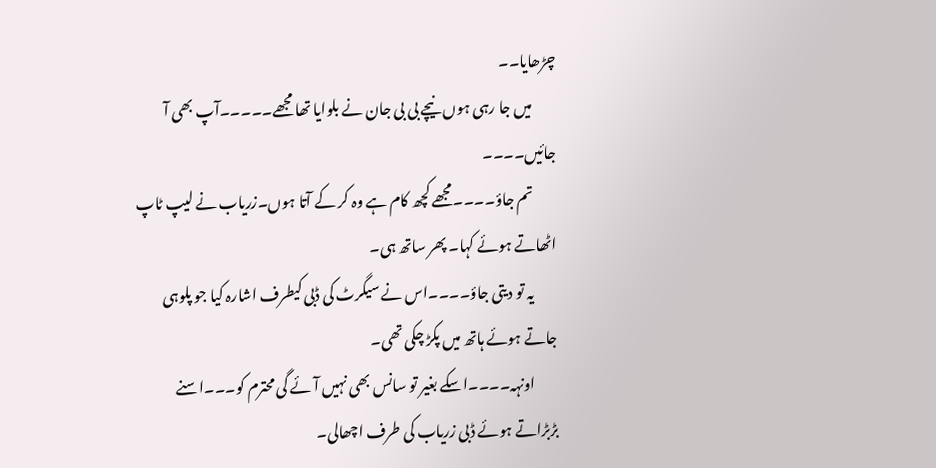چڑھایا۔۔
        میں جا رہی ہوں نیچے بی بی جان نے بلوایا تھا مجھے۔۔۔۔۔آپ بھی آ جائیں۔۔۔۔
        تم جاؤ۔۔۔۔مجھے کچھ کام ہے وہ کر کے آتا ہوں۔زریاب نے لیپ ٹاپ اٹھاتے ہوئے کہا۔ پھر ساتھ ہی۔
        یہ تو دیتی جاؤ۔۔۔۔اس نے سیگرٹ کی ڈبی کیطرف اشارہ کیا جو پلوہی جاتے ہوئے ہاتھ میں پکڑ چکی تھی۔
        اونہہ۔۔۔۔اسکے بغیر تو سانس بھی نہیں آئے گی محترم کو۔۔۔اسنے بڑبڑاتے ہوئے ڈبی زریاب کی طرف اچھالی۔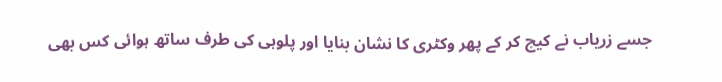جسے زریاب نے کیچ کر کے پھر وکٹری کا نشان بنایا اور پلوہی کی طرف ساتھ ہوائی کس بھی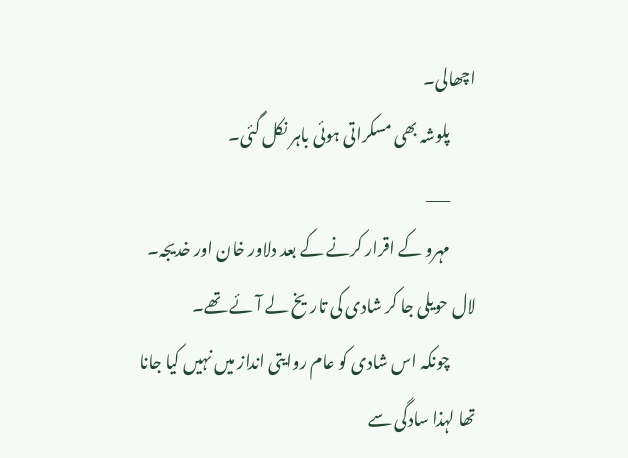اچھالی۔
        پلوشہ بھی مسکراتی ہوئی باہر نکل گئی۔
        ___
        مہرو کے اقرار کرنے کے بعد دلاور خان اور خدیجہ۔ لال حویلی جا کر شادی کی تاریخ لے آئے تھے۔
        چونکہ اس شادی کو عام روایتی انداز میں نہیں کیا جانا تھا لہذا سادگی سے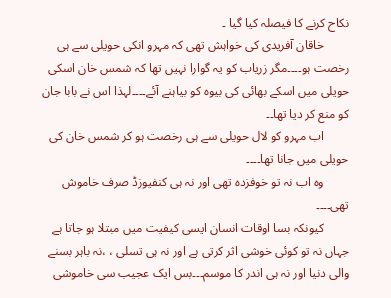نکاح کرنے کا فیصلہ کیا گیا ۔
        خاقان آفریدی کی خواہش تھی کہ مہرو انکی حویلی سے ہی رخصت ہو۔۔۔۔مگر زریاب کو یہ گوارا نہیں تھا کہ شمس خان اسکی حویلی میں اسکے بھائی کی بیوہ کو بیاہنے آئے۔۔۔۔لہذا اس نے بابا جان کو منع کر دیا تھا۔۔
        اب مہرو کو لال حویلی سے ہی رخصت ہو کر شمس خان کی حویلی میں جانا تھا۔۔۔۔
        وہ اب نہ تو خوفزدہ تھی اور نہ ہی کنفیوزڈ صرف خاموش تھی۔۔۔۔
        کیونکہ بسا اوقات انسان ایسی کیفیت میں مبتلا ہو جاتا ہے جہاں نہ تو کوئی خوشی اثر کرتی ہے اور نہ ہی تسلی ، ،نہ باہر بسنے والی دنیا اور نہ ہی اندر کا موسم۔۔۔بس ایک عجیب سی خاموشی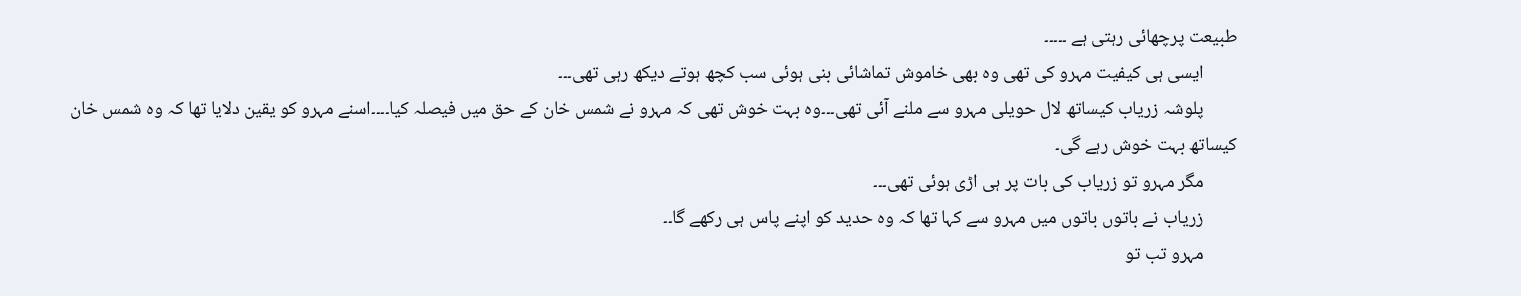طبیعت پرچھائی رہتی ہے ۔۔۔۔۔
        ایسی ہی کیفیت مہرو کی تھی وہ بھی خاموش تماشائی بنی ہوئی سب کچھ ہوتے دیکھ رہی تھی۔۔۔
        پلوشہ زریاب کیساتھ لال حویلی مہرو سے ملنے آئی تھی۔۔۔وہ بہت خوش تھی کہ مہرو نے شمس خان کے حق میں فیصلہ کیا۔۔۔۔اسنے مہرو کو یقین دلایا تھا کہ وہ شمس خان کیساتھ بہت خوش رہے گی۔
        مگر مہرو تو زریاب کی بات پر ہی اڑی ہوئی تھی۔۔۔
        زریاب نے باتوں باتوں میں مہرو سے کہا تھا کہ وہ حدید کو اپنے پاس ہی رکھے گا۔۔
        مہرو تب تو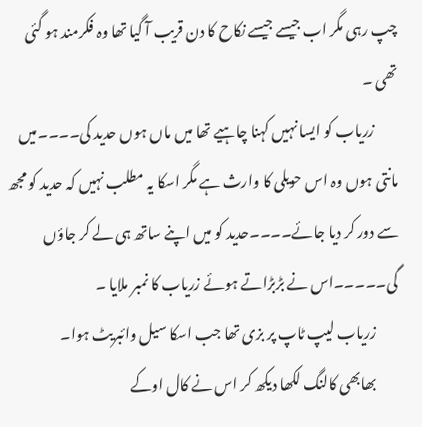چپ رہی مگر اب جیسے جیسے نکاح کا دن قریب آ گیا تھا وہ فکرمند ہو گئی تھی ۔
        زریاب کو ایسا نہیں کہنا چاہیے تھا میں ماں ہوں حدید کی۔۔۔۔میں مانتی ہوں وہ اس حویلی کا وارث ہے مگر اسکا یہ مطلب نہیں کہ حدید کو مجھ سے دور کر دیا جائے۔۔۔۔حدید کو میں اپنے ساتھ ہی لے کر جاؤں گی۔۔۔۔۔اس نے بڑبڑاتے ہوئے زریاب کا نمبر ملایا ۔
        زریاب لیپ ٹاپ پر بزی تھا جب اسکا سیل وائبریٹ ہوا۔
        بھابھی کالنگ لکھا دیکھ کر اس نے کال اوکے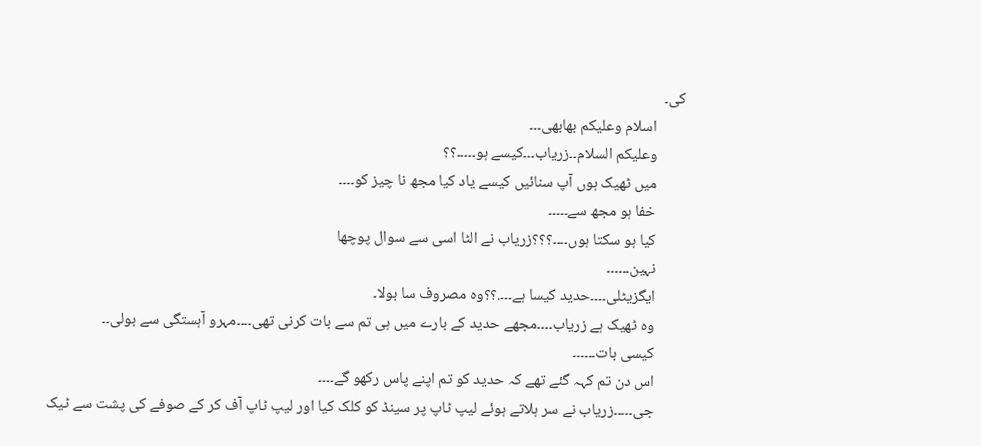کی۔
        اسلام وعلیکم بھابھی۔۔۔
        وعلیکم السلام۔۔زریاب۔۔۔کیسے ہو۔۔۔۔۔؟؟
        میں ٹھیک ہوں آپ سنائیں کیسے یاد کیا مجھ نا چیز کو۔۔۔۔
        خفا ہو مجھ سے۔۔۔۔۔
        کیا ہو سکتا ہوں۔۔۔۔؟؟؟زریاب نے الٹا اسی سے سوال پوچھا
        نہین۔۔۔۔۔۔
        ایگزیٹلی۔۔۔۔حدید کیسا ہے۔۔۔.؟؟وہ مصروف سا بولا۔
        وہ ٹھیک ہے زریاب۔۔۔۔مجھے حدید کے بارے میں ہی تم سے بات کرنی تھی۔۔۔۔مہرو آہستگی سے بولی۔۔
        کیسی بات۔۔۔۔۔۔
        اس دن تم کہہ گئے تھے کہ حدید کو تم اپنے پاس رکھو گے۔۔۔۔
        جی۔۔۔۔۔زریاب نے سر ہلاتے ہوئے لیپ ٹاپ پر سینڈ کو کلک کیا اور لیپ ٹاپ آف کر کے صوفے کی پشت سے ٹیک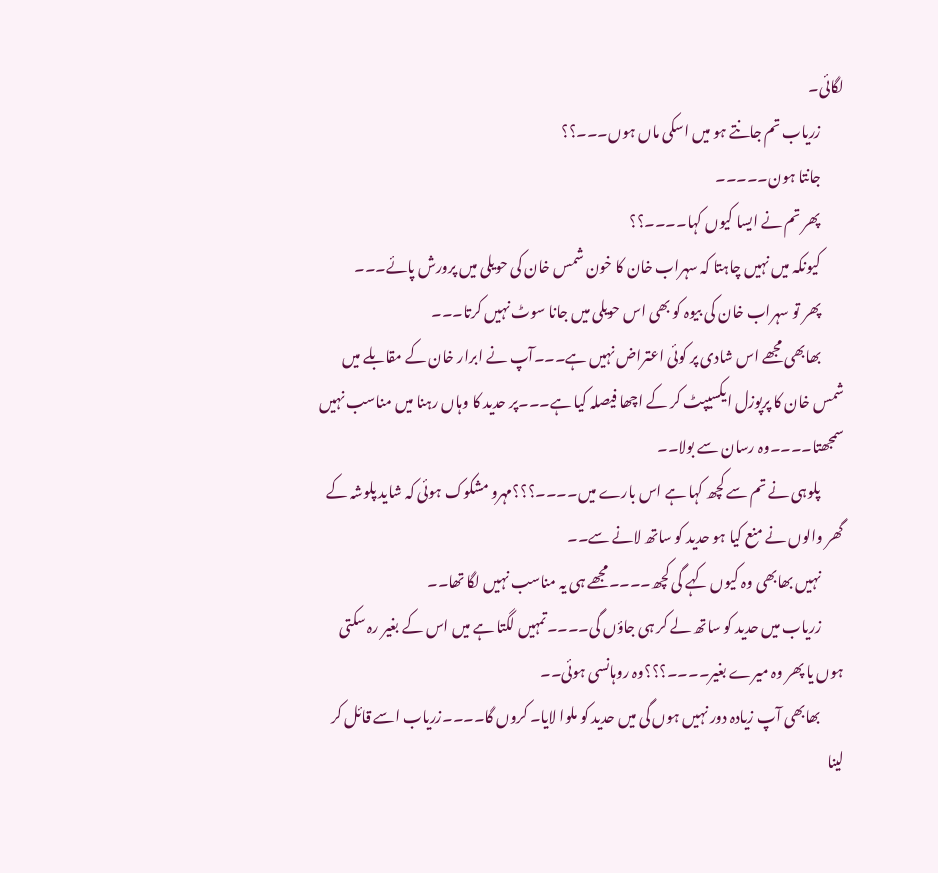لگائی۔
        زریاب تم جانتے ہو میں اسکی ماں ہوں۔۔۔؟؟
        جانتا ہون۔۔۔۔۔
        پھر تم نے ایسا کیوں کہا۔۔۔۔؟؟
        کیونکہ میں نہیں چاہتا کہ سہراب خان کا خون شمس خان کی حویلی میں پرورش پائے۔۔۔
        پھر تو سہراب خان کی بیوہ کو بھی اس حویلی میں جانا سوٹ نہیں کرتا۔۔۔
        بھابھی مجھے اس شادی پر کوئی اعتراض نہیں ہے۔۔۔آپ نے ابرار خان کے مقابلے میں شمس خان کا پرپوزل ایکسیپٹ کر کے اچھا فیصلہ کیا ہے۔۔۔پر حدید کا وہاں رہنا میں مناسب نہیں سمجھتا۔۔۔۔وہ رسان سے بولا۔۔
        پلوہی نے تم سے کچھ کہا ہے اس بارے میں۔۔۔۔؟؟؟مہرو مشکوک ہوئی کہ شاید پلوشہ کے گھر والوں نے منع کیا ہو حدید کو ساتھ لانے سے۔۔
        نہیں بھابھی وہ کیوں کہے گی کچھ۔۔۔۔مجھے ہی یہ مناسب نہیں لگا تھا۔۔
        زریاب میں حدید کو ساتھ لے کر ہی جاؤں گی۔۔۔۔تمہیں لگتا ہے میں اس کے بغیر رہ سکتی ہوں یا پھر وہ میرے بغیر۔۔۔۔؟؟؟وہ روہانسی ہوئی۔۔
        بھابھی آپ زیادہ دور نہیں ہوں گی میں حدید کو ملوا لایا۔ کروں گا۔۔۔۔زریاب اسے قائل کر لینا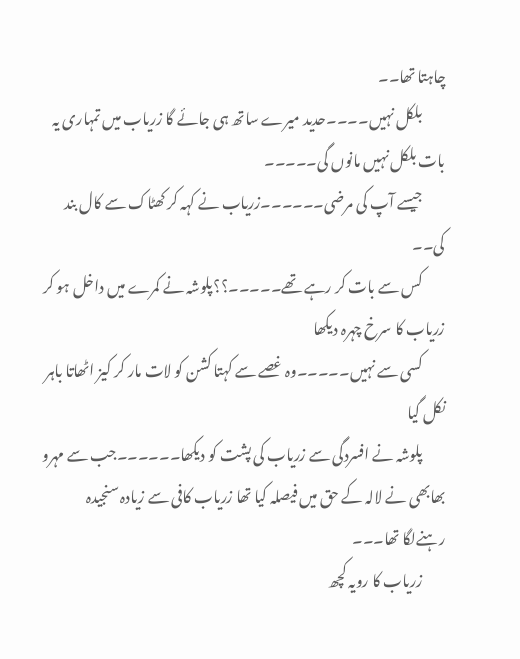چاہتا تھا۔۔
        بلکل نہیں۔۔۔۔حدید میرے ساتھ ہی جائے گا زریاب میں تمہاری یہ بات بلکل نہیں مانوں گی۔۔۔۔۔
        جیسے آپ کی مرضی۔۔۔۔۔۔زریاب نے کہہ کر کھٹاک سے کال بند کی۔۔
        کس سے بات کر رہے تھے۔۔۔۔۔؟؟پلوشہ نے کمرے میں داخل ہو کر زریاب کا سرخ چہرہ دیکھا
        کسی سے نہیں۔۔۔۔۔وہ غصے سے کہتا کشن کو لات مار کر کیز اٹھاتا باہر نکل گیا
        پلوشہ نے افسردگی سے زریاب کی پشت کو دیکھا۔۔۔۔۔۔جب سے مہرو بھابھی نے لالہ کے حق میں فیصلہ کیا تھا زریاب کافی سے زیادہ سنجیدہ رہنےلگا تھا۔۔۔
        زریاب کا رویہ کچھ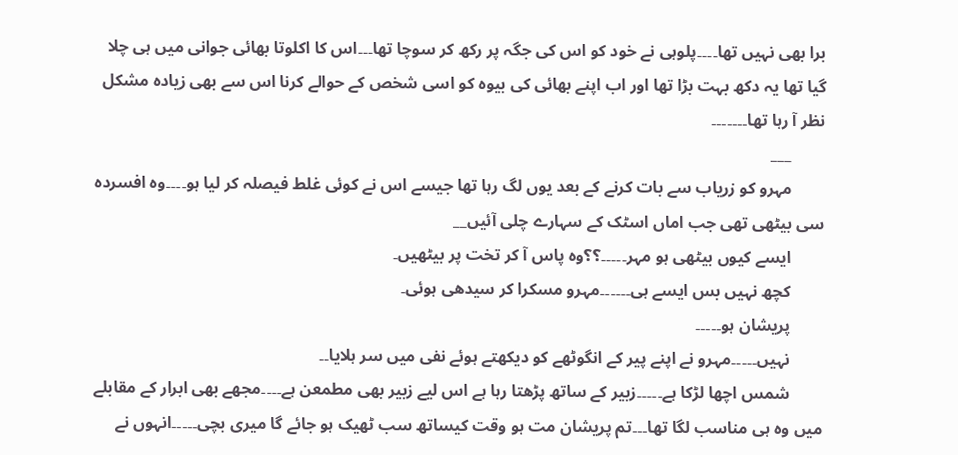برا بھی نہیں تھا۔۔۔۔پلوہی نے خود کو اس کی جگہ پر رکھ کر سوچا تھا۔۔۔اس کا اکلوتا بھائی جوانی میں ہی چلا گیا تھا یہ دکھ بہت بڑا تھا اور اب اپنے بھائی کی بیوہ کو اسی شخص کے حوالے کرنا اس سے بھی زیادہ مشکل نظر آ رہا تھا۔۔۔۔۔۔۔
        ___
        مہرو کو زریاب سے بات کرنے کے بعد یوں لگ رہا تھا جیسے اس نے کوئی غلط فیصلہ کر لیا ہو۔۔۔۔وہ افسردہ سی بیٹھی تھی جب اماں اسٹک کے سہارے چلی آئیں__
        ایسے کیوں بیٹھی ہو مہر۔۔۔۔۔؟؟وہ پاس آ کر تخت پر بیٹھیں۔
        کچھ نہیں بس ایسے ہی۔۔۔۔۔۔مہرو مسکرا کر سیدھی ہوئی۔
        پریشان ہو۔۔۔۔۔
        نہیں۔۔۔۔۔مہرو نے اپنے پیر کے انگوٹھے کو دیکھتے ہوئے نفی میں سر ہلایا۔۔
        شمس اچھا لڑکا ہے۔۔۔۔۔زبیر کے ساتھ پڑھتا رہا ہے اس لیے زبیر بھی مطمعن ہے۔۔۔۔مجھے بھی ابرار کے مقابلے میں وہ ہی مناسب لگا تھا۔۔۔تم پریشان مت ہو وقت کیساتھ سب ٹھیک ہو جائے گا میری بچی۔۔۔۔۔انہوں نے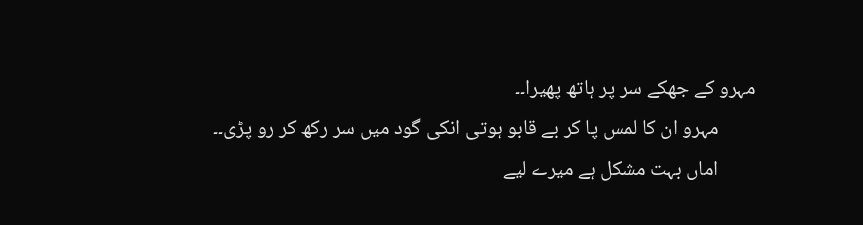مہرو کے جھکے سر پر ہاتھ پھیرا۔۔
        مہرو ان کا لمس پا کر بے قابو ہوتی انکی گود میں سر رکھ کر رو پڑی۔۔
        اماں بہت مشکل ہے میرے لیے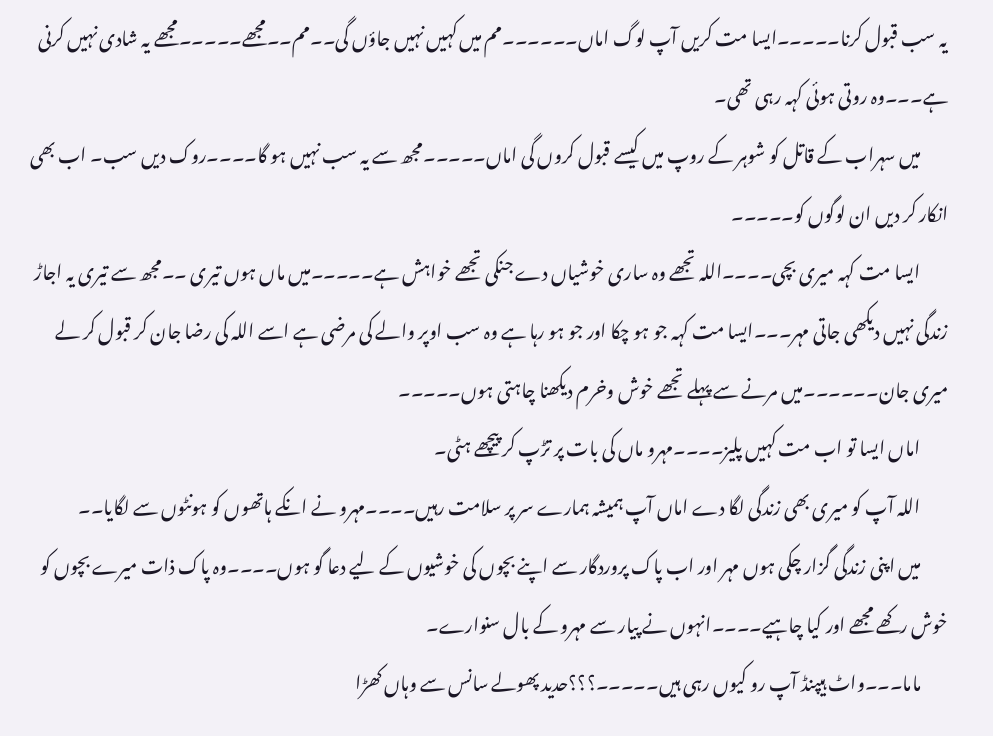یہ سب قبول کرنا۔۔۔۔۔ایسا مت کریں آپ لوگ اماں۔۔۔۔۔۔مم میں کہیں نہیں جاؤں گی۔۔مم۔۔مجھے۔۔۔۔۔مجھے یہ شادی نہیں کرنی ہے۔۔۔وہ روتی ہوئی کہہ رہی تھی۔
        میں سہراب کے قاتل کو شوہر کے روپ میں کیسے قبول کروں گی اماں۔۔۔۔۔مجھ سے یہ سب نہیں ہو گا۔۔۔۔روک دیں سب۔ اب بھی انکار کر دیں ان لوگوں کو۔۔۔۔۔
        ایسا مت کہہ میری بچی۔۔۔۔اللہ تجھے وہ ساری خوشیاں دے جنکی تجھے خواہش ہے۔۔۔۔۔میں ماں ہوں تیری ۔۔مجھ سے تیری یہ اجاڑ زندگی نہیں دیکھی جاتی مہر۔۔۔ایسا مت کہہ جو ہو چکا اور جو ہو رہا ہے وہ سب اوپر والے کی مرضی ہے اسے اللہ کی رضا جان کر قبول کر لے میری جان۔۔۔۔۔۔میں مرنے سے پہلے تجھے خوش وخرم دیکھنا چاہتی ہوں۔۔۔۔۔
        اماں ایسا تو اب مت کہیں پلیز۔۔۔۔مہرو ماں کی بات پر تڑپ کر پیچھے ہٹی۔
        اللہ آپ کو میری بھی زندگی لگا دے اماں آپ ہمیشہ ہمارے سر پر سلامت رہیں۔۔۔۔مہرو نے انکے ہاتھوں کو ہونٹوں سے لگایا۔۔
        میں اپنی زندگی گزار چکی ہوں مہر اور اب پاک پروردگار سے اپنے بچوں کی خوشیوں کے لیے دعا گو ہوں۔۔۔۔وہ پاک ذات میرے بچوں کو خوش رکھے مجھے اور کیا چاہیے۔۔۔۔انہوں نے پیار سے مہرو کے بال سنوارے۔
        ماما۔۔۔واٹ ہیپنڈ آپ رو کیوں رہی ہیں۔۔۔۔۔؟؟؟حدید پھولے سانس سے وہاں کھڑا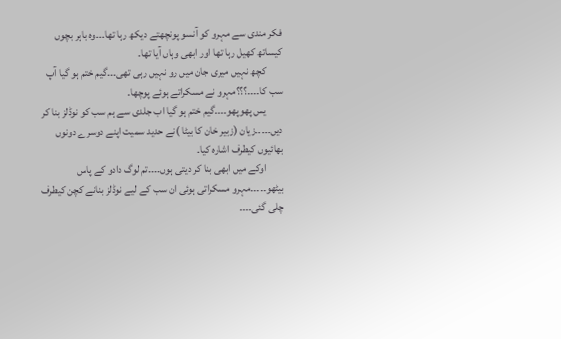فکر مندی سے مہرو کو آنسو پونچھتے دیکھ رہا تھا۔۔۔وہ باہر بچوں کیساتھ کھیل رہا تھا اور ابھی وہاں آیا تھا۔
        کچھ نہیں میری جان میں رو نہیں رہی تھی۔۔۔گیم ختم ہو گیا آپ سب کا۔۔۔۔؟؟؟مہرو نے مسکراتے ہوئے پوچھا۔
        یس پھوپھو۔۔۔۔گیم ختم ہو گیا اب جلدی سے ہم سب کو نوڈلز بنا کر دیں۔۔۔۔۔زیان (زبیر خان کا بیٹا )نے حدید سمیت اپنے دوسرے دونوں بھائیوں کیطرف اشارہ کیا۔
        اوکے میں ابھی بنا کر دیتی ہوں۔۔۔۔تم لوگ دادو کے پاس بیٹھو۔۔۔۔۔مہرو مسکراتی ہوئی ان سب کے لیے نوڈلز بنانے کچن کیطرف چلی گئی۔۔۔۔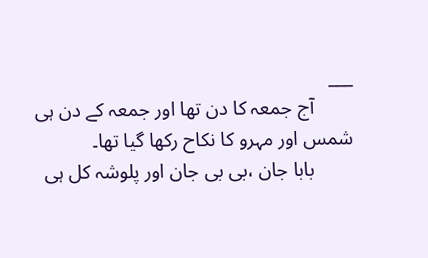___
        آج جمعہ کا دن تھا اور جمعہ کے دن ہی شمس اور مہرو کا نکاح رکھا گیا تھا۔
        بابا جان ،بی بی جان اور پلوشہ کل ہی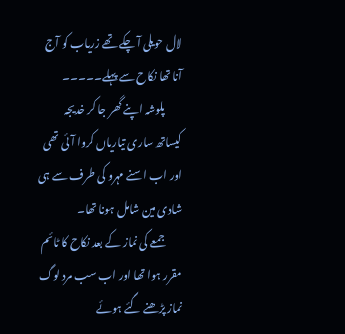لال حویلی آ چکے تھے زریاب کو آج آنا تھا نکاح سے پہلے۔۔۔۔۔
        پلوشہ اپنے گھر جا کر خدیجہ کیساتھ ساری تیاریاں کروا آئی تھی اور اب اسنے مہرو کی طرف سے ہی شادی مین شامل ہونا تھا۔
        جمعے کی نماز کے بعد نکاح کا ٹائم مقرر ہوا تھا اور اب سب مرد لوگ نماز پڑھنے گئے ہوئے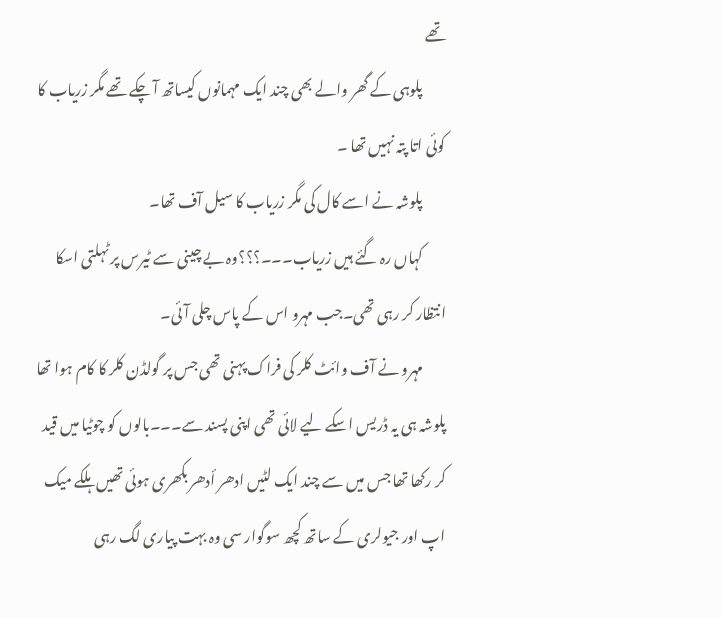تھے
        پلوہی کے گھر والے بھی چند ایک مہمانوں کیساتھ آ چکے تھے مگر زریاب کا کوئی اتا پتہ نہیں تھا ۔
        پلوشہ نے اسے کال کی مگر زریاب کا سیل آف تھا۔
        کہاں رہ گئے ہیں زریاب۔۔۔؟؟؟وہ بے چینی سے ٹیرس پر ٹہلتی اسکا انتظار کر رہی تھی۔جب مہرو اس کے پاس چلی آئی۔
        مہرو نے آف وائٹ کلر کی فراک پہنی تھی جس پر گولڈن کلر کا کام ہوا تھا پلوشہ ہی یہ ڈریس اسکے لیے لائی تھی اپنی پسند سے۔۔۔بالوں کو چوٹیا میں قید کر رکھا تھا جس میں سے چند ایک لٹیں ادھر أدھر بکھری ہوئی تھیں ہلکے میک اپ اور جیولری کے ساتھ کچھ سوگوار سی وہ بہت پیاری لگ رہی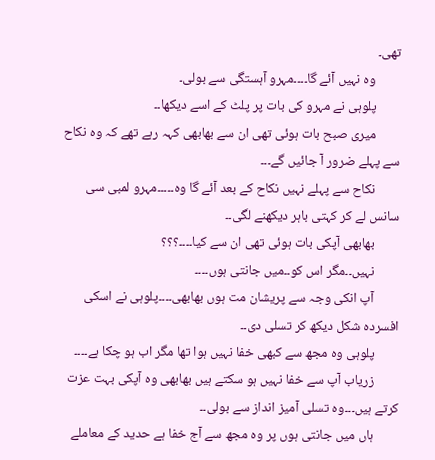تھی۔
        وہ نہیں آئے گا۔۔۔۔مہرو آہستگی سے بولی۔
        پلوہی نے مہرو کی بات پر پلٹ کے اسے دیکھا۔۔
        میری صبح بات ہوئی تھی ان سے بھابھی کہہ رہے تھے کہ وہ نکاح سے پہلے ضرور آ جائیں گے۔۔۔
        نکاح سے پہلے نہیں نکاح کے بعد آئے گا وہ۔۔۔۔۔مہرو لمبی سی سانس لے کر کہتی باہر دیکھنے لگی۔۔
        بھابھی آپکی بات ہوئی تھی ان سے کیا۔۔۔۔؟؟؟
        نہیں۔۔مگر اس کو۔۔میں جانتی ہوں۔۔۔۔
        آپ انکی وجہ سے پریشان مت ہوں بھابھی۔۔۔۔پلوہی نے اسکی افسردہ شکل دیکھ کر تسلی دی۔۔
        پلوہی وہ مجھ سے کبھی خفا نہیں ہوا تھا مگر اب ہو چکا ہے۔۔۔۔
        زریاب آپ سے خفا نہیں ہو سکتے ہیں بھابھی وہ آپکی بہت عزت کرتے ہیں۔۔۔وہ تسلی آمیز انداز سے بولی۔۔
        ہاں میں جانتی ہوں پر وہ مجھ سے آج خفا ہے حدید کے معاملے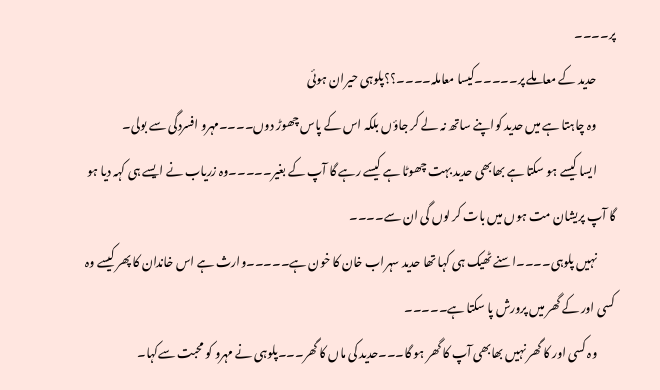پر۔۔۔۔
        حدید کے معاملے پر۔۔۔۔۔کیسا معاملہ۔۔۔۔؟؟پلوہی حیران ہوئی
        وہ چاہتا ہے میں حدید کواپنے ساتھ نہ لے کر جاؤں بلکہ اس کے پاس چھوڑ دوں۔۔۔۔مہرو افسردگی سے بولی۔
        ایسا کیسے ہو سکتا ہے بھابھی حدید بہت چھوٹا ہے کیسے رہے گا آپ کے بغیر۔۔۔۔۔وہ زریاب نے ایسے ہی کہہ دیا ہو گا آپ پریشان مت ہوں میں بات کر لوں گی ان سے۔۔۔۔
        نہیں پلوہی۔۔۔۔اسنے ٹھیک ہی کہا تھا حدید سہراب خان کا خون ہے۔۔۔۔۔وارث ہے اس خاندان کا پھر کیسے وہ کسی اور کے گھر میں پرورش پا سکتا ہے۔۔۔۔۔
        وہ کسی اور کا گھر نہیں بھابھی آپ کا گھر ہو گا۔۔۔حدید کی ماں کا گھر۔۔۔پلوہی نے مہرو کو محبت سےکہا۔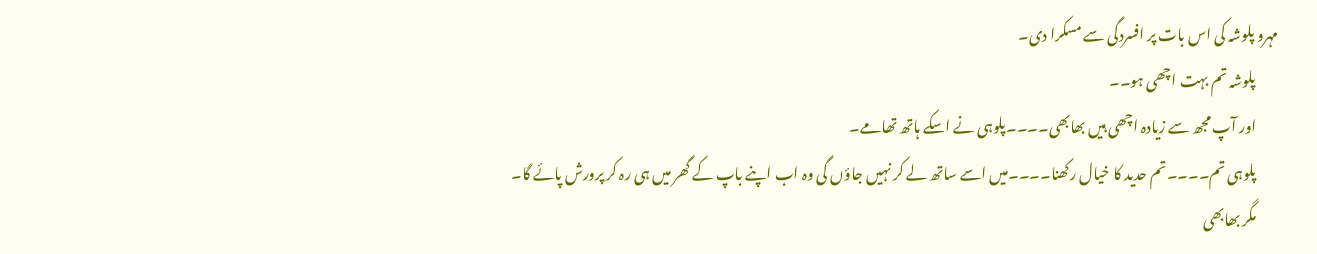مہرو پلوشہ کی اس بات پر افسردگی سے مسکرا دی۔
        پلوشہ تم بہت اچھی ہو۔۔
        اور آپ مجھ سے زیادہ اچھی ہیں بھابھی۔۔۔۔پلوہی نے اسکے ہاتھ تھامے۔
        پلوہی تم۔۔۔۔تم حدید کا خیال رکھنا۔۔۔۔میں اسے ساتھ لے کر نہیں جاؤں گی وہ اب اپنے باپ کے گھر میں ہی رہ کر پرورش پائے گا۔
        مگر بھابھی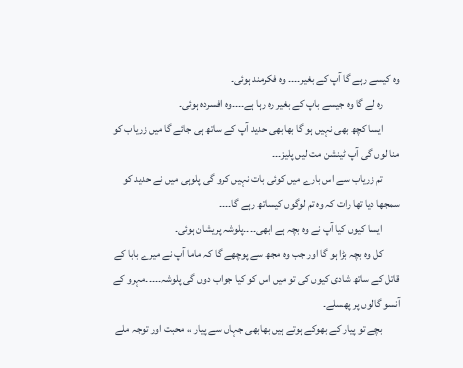وہ کیسے رہے گا آپ کے بغیر۔۔۔۔ وہ فکرمند ہوئی۔
        رہ لے گا وہ جیسے باپ کے بغیر رہ رہا ہے۔۔۔۔وہ افسردہ ہوئی۔
        ایسا کچھ بھی نہیں ہو گا بھابھی حدید آپ کے ساتھ ہی جائے گا میں زریاب کو منا لوں گی آپ ٹینشن مت لیں پلیز۔۔۔
        تم زریاب سے اس بارے میں کوئی بات نہیں کرو گی پلوہی میں نے حدید کو سمجھا دیا تھا رات کہ وہ تم لوگوں کیساتھ رہے گا۔۔۔۔
        ایسا کیوں کیا آپ نے وہ بچہ ہے ابھی۔۔۔۔پلوشہ پریشان ہوئی۔
        کل وہ بچہ بڑا ہو گا اور جب وہ مجھ سے پوچھے گا کہ ماما آپ نے میرے بابا کے قاتل کے ساتھ شادی کیوں کی تو میں اس کو کیا جواب دوں گی پلوشہ۔۔۔۔۔مہرو کے آنسو گالوں پر پھسلے۔
        بچے تو پیار کے بھوکے ہوتے ہیں بھابھی جہاں سے پیار ،، محبت اور توجہ ملے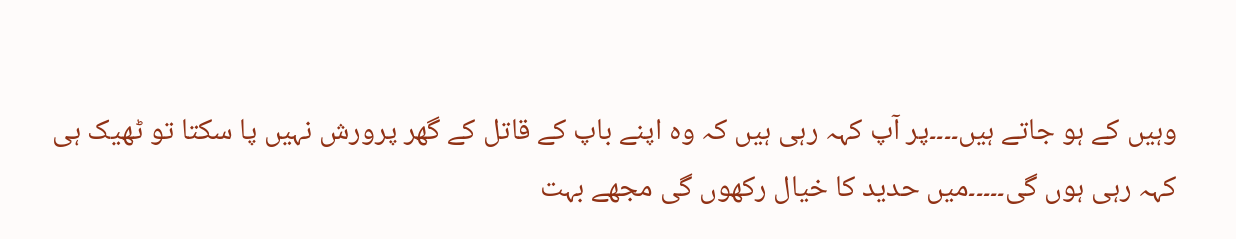وہیں کے ہو جاتے ہیں۔۔۔۔پر آپ کہہ رہی ہیں کہ وہ اپنے باپ کے قاتل کے گھر پرورش نہیں پا سکتا تو ٹھیک ہی کہہ رہی ہوں گی۔۔۔۔۔میں حدید کا خیال رکھوں گی مجھے بہت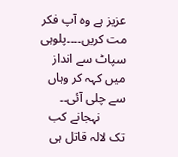عزیز ہے وہ آپ فکر مت کریں۔۔۔۔پلوہی سپاٹ سے انداز میں کہہ کر وہاں سے چلی آئی۔۔
        نہجانے کب تک لالہ قاتل ہی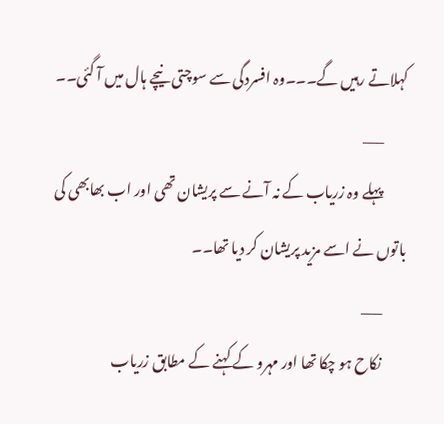کہلاتے رہیں گے۔۔۔وہ افسردگی سے سوچتی نیچے ہال میں آ گئی۔۔
        ___
        پہلے وہ زریاب کے نہ آنے سے پریشان تھی اور اب بھابھی کی باتوں نے اسے مزید پریشان کر دیا تھا۔۔
        ___
        نکاح ہو چکا تھا اور مہرو کے کہنے کے مطابق زریاب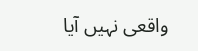واقعی نہیں آیا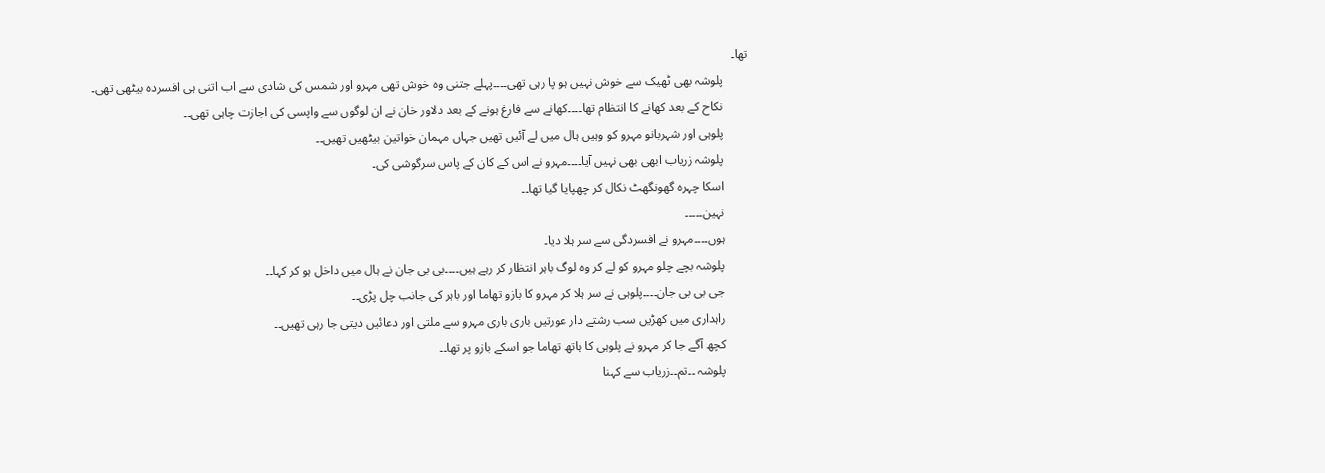تھا۔
        پلوشہ بھی ٹھیک سے خوش نہیں ہو پا رہی تھی۔۔۔۔پہلے جتنی وہ خوش تھی مہرو اور شمس کی شادی سے اب اتنی ہی افسردہ بیٹھی تھی۔
        نکاح کے بعد کھانے کا انتظام تھا۔۔۔۔کھانے سے فارغ ہونے کے بعد دلاور خان نے ان لوگوں سے واپسی کی اجازت چاہی تھی۔۔
        پلوہی اور شہربانو مہرو کو وہیں ہال میں لے آئیں تھیں جہاں مہمان خواتین بیٹھیں تھیں۔۔
        پلوشہ زریاب ابھی بھی نہیں آیا۔۔۔۔مہرو نے اس کے کان کے پاس سرگوشی کی۔
        اسکا چہرہ گھونگھٹ نکال کر چھپایا گیا تھا۔۔
        نہین۔۔۔۔۔
        ہوں۔۔۔۔مہرو نے افسردگی سے سر ہلا دیا۔
        پلوشہ بچے چلو مہرو کو لے کر وہ لوگ باہر انتظار کر رہے ہیں۔۔۔۔بی بی جان نے ہال میں داخل ہو کر کہا۔۔
        جی بی بی جان۔۔۔۔پلوہی نے سر ہلا کر مہرو کا بازو تھاما اور باہر کی جانب چل پڑی۔۔
        راہداری میں کھڑیں سب رشتے دار عورتیں باری باری مہرو سے ملتی اور دعائیں دیتی جا رہی تھیں۔۔
        کچھ آگے جا کر مہرو نے پلوہی کا ہاتھ تھاما جو اسکے بازو پر تھا۔۔
        پلوشہ ۔۔تم۔۔زریاب سے کہنا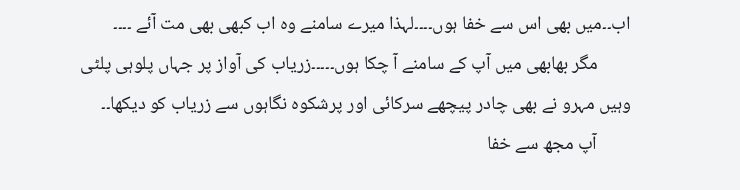اب۔۔میں بھی اس سے خفا ہوں۔۔۔۔لہذا میرے سامنے وہ اب کبھی بھی مت آئے ۔۔۔۔
        مگر بھابھی میں آپ کے سامنے آ چکا ہوں۔۔۔۔۔زریاب کی آواز پر جہاں پلوہی پلٹی وہیں مہرو نے بھی چادر پیچھے سرکائی اور پرشکوہ نگاہوں سے زریاب کو دیکھا۔۔
        آپ مجھ سے خفا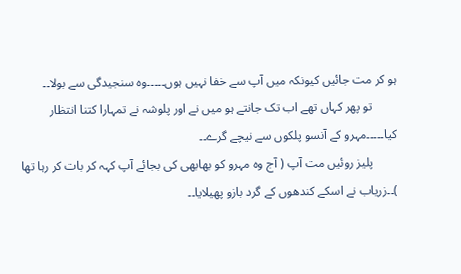ہو کر مت جائیں کیونکہ میں آپ سے خفا نہیں ہوں۔۔۔۔۔وہ سنجیدگی سے بولا۔۔
        تو پھر کہاں تھے اب تک جانتے ہو میں نے اور پلوشہ نے تمہارا کتنا انتظار کیا۔۔۔۔۔مہرو کے آنسو پلکوں سے نیچے گرے۔۔
        پلیز روئیں مت آپ ( آج وہ مہرو کو بھابھی کی بجائے آپ کہہ کر بات کر رہا تھا )۔۔زریاب نے اسکے کندھوں کے گرد بازو پھیلایا۔۔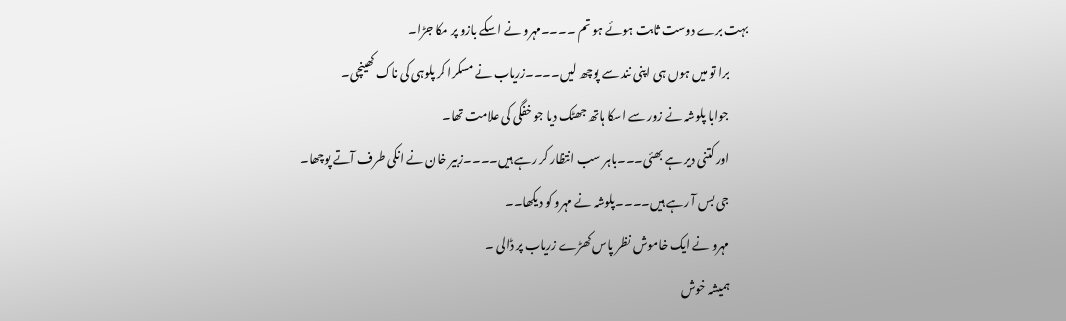بہت برے دوست ثابت ہوئے ہو تم ۔۔۔۔مہرو نے اسکے بازو پر مکا جڑا۔
        برا تو میں ہوں ہی اپنی نند سے پوچھ لیں۔۔۔۔زریاب نے مسکرا کر پلوہی کی ناک کھینچی۔
        جوابا پلوشہ نے زور سے اسکا ہاتھ جھٹک دیا جو خفگی کی علامت تھا۔
        اور کتنی دیر ہے بھئی۔۔۔باہر سب انتظار کر رہے ہیں۔۔۔۔زبیر خان نے انکی طرف آتے پوچھا۔
        جی بس آ رہے ہیں۔۔۔۔پلوشہ نے مہرو کو دیکھا۔۔
        مہرو نے ایک خاموش نظر پاس کھڑے زریاب پر ڈالی ۔
        ہمیشہ خوش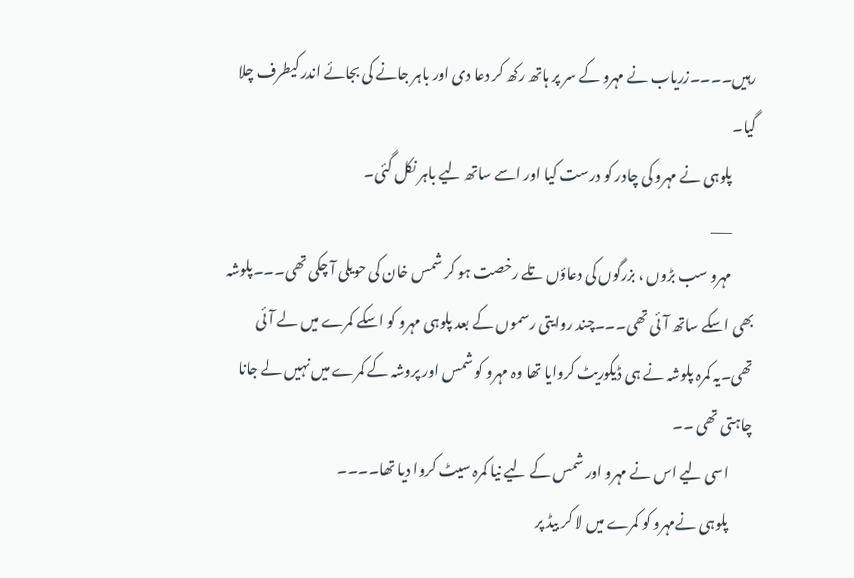رہیں۔۔۔۔زریاب نے مہرو کے سر پر ہاتھ رکھ کر دعا دی اور باہر جانے کی بجائے اندر کیطرف چلا گیا۔
        پلوہی نے مہرو کی چادر کو درست کیا اور اسے ساتھ لیے باہر نکل گئی۔
        ___
        مہرو سب بڑوں ، بزرگوں کی دعاؤں تلے رخصت ہو کر شمس خان کی حویلی آ چکی تھی۔۔۔پلوشہ بھی اسکے ساتھ آئی تھی۔۔۔چند روایتی رسموں کے بعد پلوہی مہرو کو اسکے کمرے میں لے آئی تھی۔یہ کمرہ پلوشہ نے ہی ڈیکوریٹ کروایا تھا وہ مہرو کو شمس اور پروشہ کے کمرے میں نہیں لے جانا چاہتی تھی ۔۔
        اسی لیے اس نے مہرو اور شمس کے لیے نیا کمرہ سیٹ کروا دیا تھا۔۔۔۔
        پلوہی نےمہرو کو کمرے میں لا کر بیڈ پر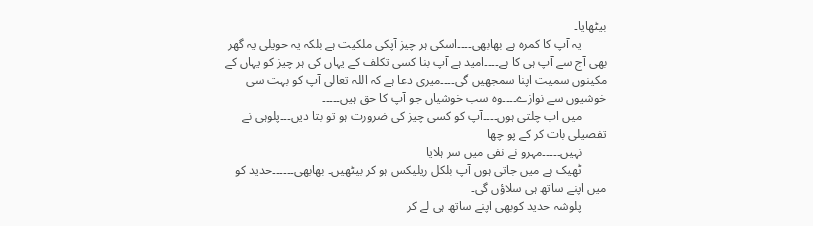بیٹھایا۔
        یہ آپ کا کمرہ ہے بھابھی۔۔۔۔اسکی ہر چیز آپکی ملکیت ہے بلکہ یہ حویلی یہ گھر بھی آج سے آپ ہی کا ہے۔۔۔۔امید ہے آپ بنا کسی تکلف کے یہاں کی ہر چیز کو یہاں کے مکینوں سمیت اپنا سمجھیں گی۔۔۔۔میری دعا ہے کہ اللہ تعالی آپ کو بہت سی خوشیوں سے نوازے۔۔۔۔وہ سب خوشیاں جو آپ کا حق ہیں۔۔۔۔۔
        میں اب چلتی ہوں۔۔۔۔آپ کو کسی چیز کی ضرورت ہو تو بتا دیں۔۔۔پلوہی نے تفصیلی بات کر کے پو چھا
        نہیں۔۔۔۔۔مہرو نے نفی میں سر ہلایا
        ٹھیک ہے میں جاتی ہوں آپ بلکل ریلیکس ہو کر بیٹھیں۔ بھابھی۔۔۔۔۔۔حدید کو میں اپنے ساتھ ہی سلاؤں گی۔
        پلوشہ حدید کوبھی اپنے ساتھ ہی لے کر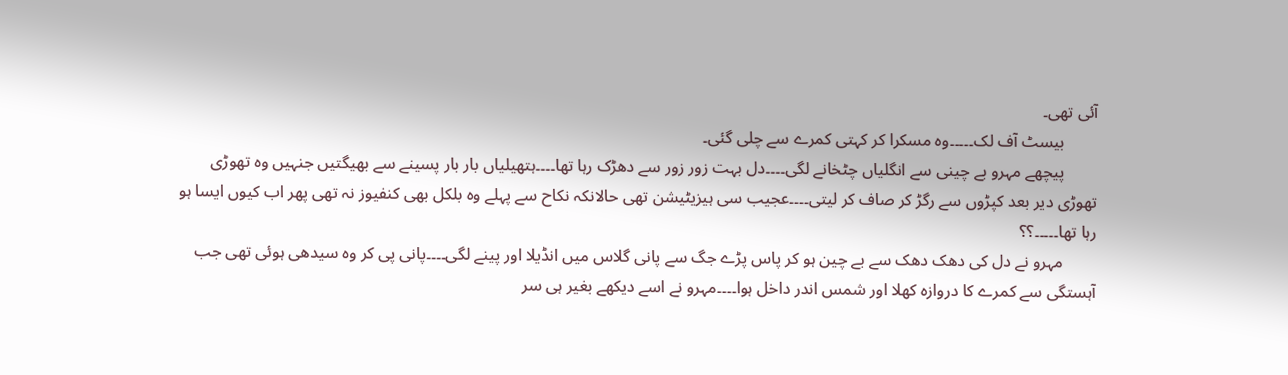آئی تھی۔
        بیسٹ آف لک۔۔۔۔۔وہ مسکرا کر کہتی کمرے سے چلی گئی۔
        پیچھے مہرو بے چینی سے انگلیاں چٹخانے لگی۔۔۔۔دل بہت زور زور سے دھڑک رہا تھا۔۔۔۔ہتھیلیاں بار بار پسینے سے بھیگتیں جنہیں وہ تھوڑی تھوڑی دیر بعد کپڑوں سے رگڑ کر صاف کر لیتی۔۔۔۔عجیب سی ہیزیٹیشن تھی حالانکہ نکاح سے پہلے وہ بلکل بھی کنفیوز نہ تھی پھر اب کیوں ایسا ہو رہا تھا۔۔۔۔۔؟؟
        مہرو نے دل کی دھک دھک سے بے چین ہو کر پاس پڑے جگ سے پانی گلاس میں انڈیلا اور پینے لگی۔۔۔۔پانی پی کر وہ سیدھی ہوئی تھی جب آہستگی سے کمرے کا دروازہ کھلا اور شمس اندر داخل ہوا۔۔۔۔مہرو نے اسے دیکھے بغیر ہی سر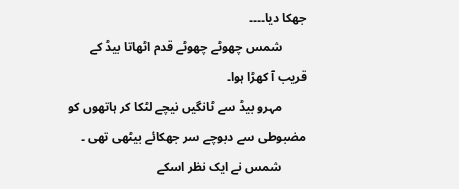جھکا دیا۔۔۔۔
        شمس چھوٹے چھوٹے قدم اٹھاتا بیڈ کے قریب آ کھڑا ہوا۔
        مہرو بیڈ سے ٹانگیں نیچے لٹکا کر ہاتھوں کو مضبوطی سے دبوچے سر جھکائے بیٹھی تھی ۔
        شمس نے ایک نظر اسکے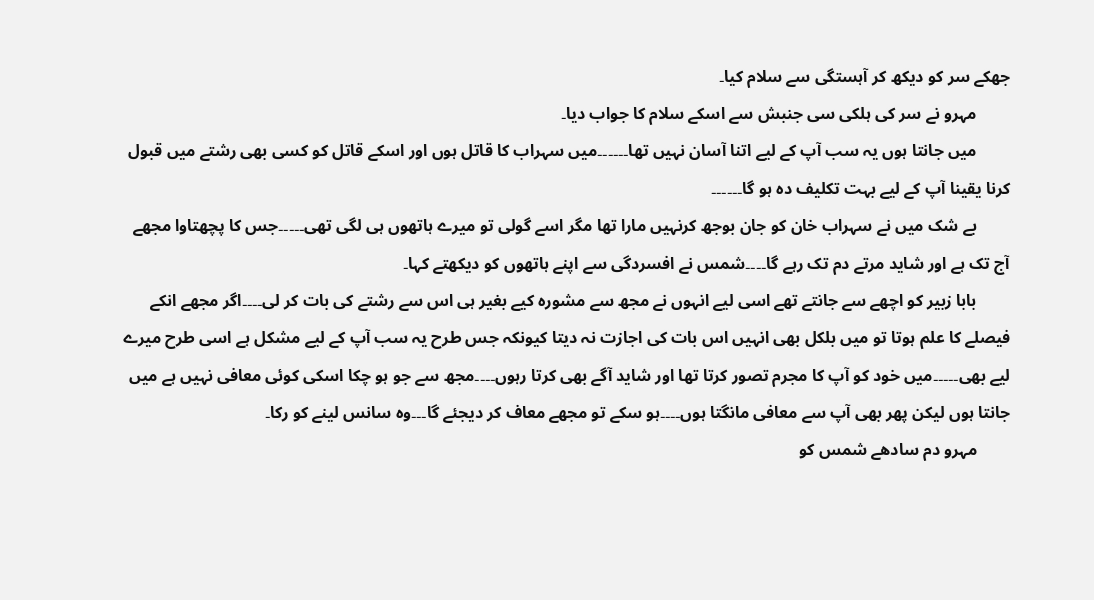جھکے سر کو دیکھ کر آہستگی سے سلام کیا۔
        مہرو نے سر کی ہلکی سی جنبش سے اسکے سلام کا جواب دیا۔
        میں جانتا ہوں یہ سب آپ کے لیے اتنا آسان نہیں تھا۔۔۔۔۔۔میں سہراب کا قاتل ہوں اور اسکے قاتل کو کسی بھی رشتے میں قبول کرنا یقینا آپ کے لیے بہت تکلیف دہ ہو گا۔۔۔۔۔۔
        بے شک میں نے سہراب خان کو جان بوجھ کرنہیں مارا تھا مگر اسے گولی تو میرے ہاتھوں ہی لگی تھی۔۔۔۔۔جس کا پچھتاوا مجھے آج تک ہے اور شاید مرتے دم تک رہے گا۔۔۔۔شمس نے افسردگی سے اپنے ہاتھوں کو دیکھتے کہا۔
        بابا زبیر کو اچھے سے جانتے تھے اسی لیے انہوں نے مجھ سے مشورہ کیے بغیر ہی اس سے رشتے کی بات کر لی۔۔۔۔اگر مجھے انکے فیصلے کا علم ہوتا تو میں بلکل بھی انہیں اس بات کی اجازت نہ دیتا کیونکہ جس طرح یہ سب آپ کے لیے مشکل ہے اسی طرح میرے لیے بھی۔۔۔۔۔میں خود کو آپ کا مجرم تصور کرتا تھا اور شاید آگے بھی کرتا رہوں۔۔۔۔مجھ سے جو ہو چکا اسکی کوئی معافی نہیں ہے میں جانتا ہوں لیکن پھر بھی آپ سے معافی مانگتا ہوں۔۔۔۔ہو سکے تو مجھے معاف کر دیجئے گا۔۔۔وہ سانس لینے کو رکا۔
        مہرو دم سادھے شمس کو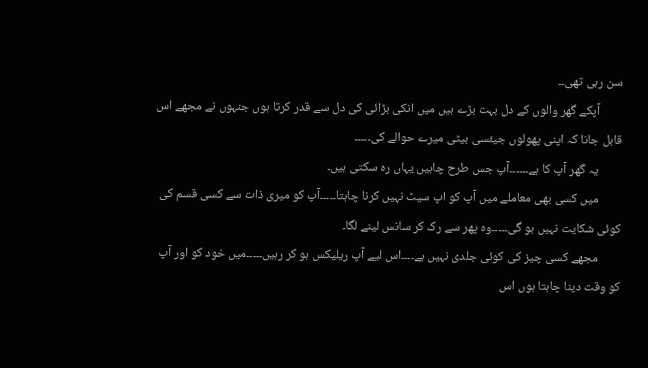سن رہی تھی۔۔
        آپکے گھر والوں کے دل بہت بڑے ہیں میں انکی بڑائی کی دل سے قدر کرتا ہوں جنہوں نے مجھے اس قابل جانا کہ اپنی پھولوں جیئسی بیٹی میرے حوالے کی۔۔۔۔۔
        یہ گھر آپ کا ہے۔۔۔۔۔۔آپ جس طرح چاہیں یہاں رہ سکتی ہیں۔
        میں کسی بھی معاملے میں آپ کو اپ سیٹ نہیں کرنا چاہتا۔۔۔۔۔آپ کو میری ذات سے کسی قسم کی کوئی شکایت نہیں ہو گی۔۔۔۔۔وہ پھر سے رک کر سانس لینے لگا۔
        مجھے کسی چیز کی کوئی جلدی نہیں ہے۔۔۔۔اس لیے آپ ریلیکس ہو کر رہیں۔۔۔۔۔میں خود کو اور آپ کو وقت دینا چاہتا ہوں اس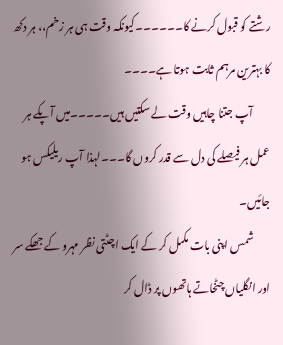رشتے کو قبول کرنے کا۔۔۔۔۔۔کیونکہ وقت ہی ہر زخم،، ہر دکھ کا بہترین مرہم ثابت ہوتا ہے۔۔۔۔
        آپ جتنا چاہیں وقت لے سکتیں ہیں۔۔۔۔۔میں آپکے ہر عمل ہر فیصلے کی دل سے قدر کروں گا۔۔۔لہذا آپ ریلیکس ہو جائیں۔
        شمس اپنی بات مکمل کر کے ایک اچٹتی نظر مہرو کے جھکے سر اور انگلیاں چٹخاتے ہاتھوں پر ڈال کر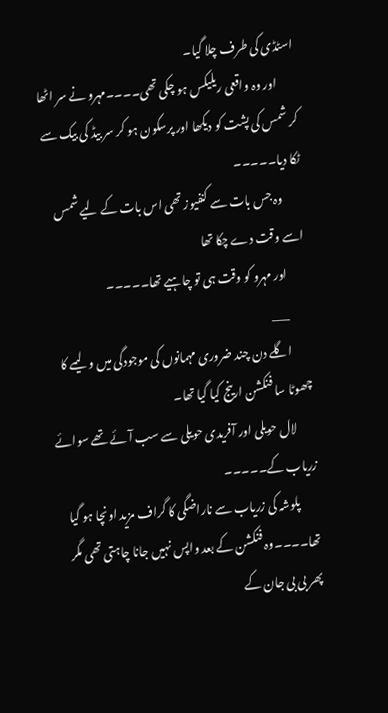اسٹڈی کی طرف چلا گیا۔
        اور وہ واقعی ریلیکس ہو چکی تھی۔۔۔۔مہرو نے سر اٹھا کر شمس کی پشت کو دیکھا اور پرسکون ہو کر سر بیڈ کی بیک سے ٹکا دیا۔۔۔۔۔
        وہ جس بات سے کنفیوز تھی اس بات کے لیے شمس اسے وقت دے چکا تھا
        اور مہرو کو وقت ہی تو چاہیے تھا۔۔۔۔۔
        ___
        اگلے دن چند ضروری مہمانوں کی موجودگی میں ولیمے کا چھوٹا سا فنکشن ارینج کیا گیا تھا۔
        لال حویلی اور آفریدی حویلی سے سب آئے تھے سوائے زریاب کے۔۔۔۔۔
        پلوشہ کی زریاب سے ناراضگی کا گراف مزید اونچا ہو گیا تھا۔۔۔۔وہ فنکشن کے بعد واپس نہیں جانا چاہتی تھی مگر پھر بی بی جان کے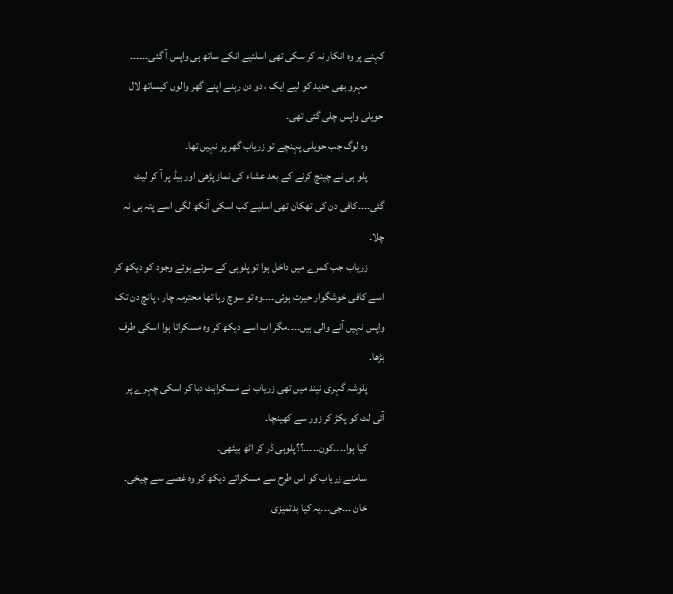کہنے پر وہ انکار نہ کر سکی تھی اسلئیے انکے ساتھ ہی واپس آ گئی۔۔۔۔۔۔
        مہرو بھی حدید کو لیے ایک ، دو دن رہنے اپنے گھر والوں کیساتھ لال حویلی واپس چلی گئی تھی۔
        وہ لوگ جب حویلی پہنچے تو زریاب گھر پر نہیں تھا۔
        پلو ہی نے چینچ کرنے کے بعد عشاء کی نماز پڑھی اور بیڈ پر آ کر لیٹ گئی۔۔۔۔کافی دن کی تھکان تھی اسلیے کب اسکی آنکھ لگی اسے پتہ ہی نہ چلا۔
        زریاب جب کمرے میں داخل ہوا تو پلوہی کے سوئے ہوئے وجود کو دیکھ کر اسے کافی خوشگوار حیرت ہوئی۔۔۔۔وہ تو سوچ رہا تھا محترمہ چار ، پانچ دن تک واپس نہیں آنے والی ہیں۔۔۔۔مگر اب اسے دیکھ کر وہ مسکراتا ہوا اسکی طرف بڑھا۔
        پلوشہ گہری نیند میں تھی زریاب نے مسکراہٹ دبا کر اسکی چہرے پر آئی لٹ کو پکڑ کر زور سے کھینچا۔
        کیا ہوا۔۔۔۔کون۔۔۔۔۔؟؟پلوہی ڈر کر اٹھ بیٹھی۔
        سامنے زریاب کو اس طرح سے مسکراتے دیکھ کر وہ غصے سے چیخی۔
        خان ۔۔۔جی۔۔۔یہ کیا بدتمیزی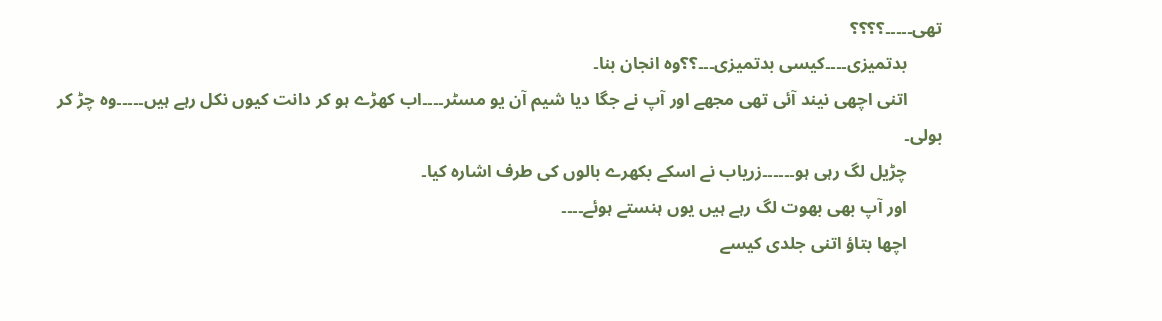تھی۔۔۔۔۔؟؟؟؟
        بدتمیزی۔۔۔۔کیسی بدتمیزی۔۔۔؟؟وہ انجان بنا۔
        اتنی اچھی نیند آئی تھی مجھے اور آپ نے جگا دیا شیم آن یو مسٹر۔۔۔۔اب کھڑے ہو کر دانت کیوں نکل رہے ہیں۔۔۔۔۔وہ چڑ کر بولی۔
        چڑیل لگ رہی ہو۔۔۔۔۔۔زریاب نے اسکے بکھرے بالوں کی طرف اشارہ کیا۔
        اور آپ بھی بھوت لگ رہے ہیں یوں ہنستے ہوئے۔۔۔۔
        اچھا بتاؤ اتنی جلدی کیسے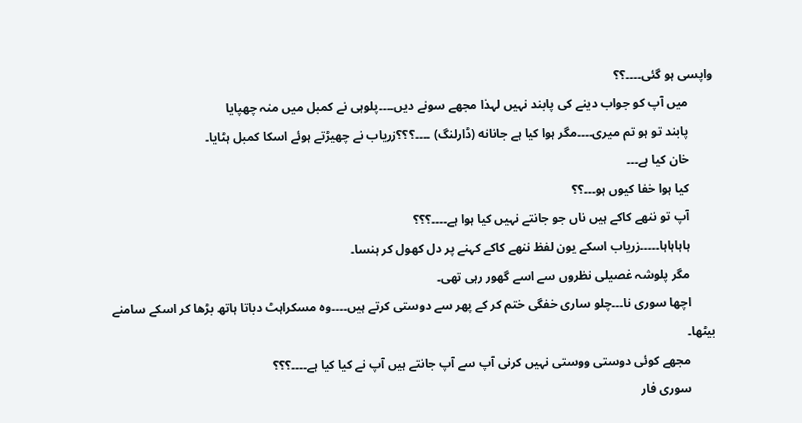واپسی ہو گئی۔۔۔۔؟؟
        میں آپ کو جواب دینے کی پابند نہیں لہذا مجھے سونے دیں۔۔۔۔پلوہی نے کمبل میں منہ چھپایا
        پابند تو ہو تم میری۔۔۔۔مگر ہوا کیا ہے جانانه (ڈارلنگ) ۔۔۔۔؟؟؟زریاب نے چھیڑتے ہوئے اسکا کمبل ہٹایا۔
        خان کیا ہے۔۔۔
        کیا ہوا خفا کیوں ہو۔۔۔؟؟
        آپ تو ننھے کاکے ہیں ناں جو جانتے نہیں کیا ہوا ہے۔۔۔۔؟؟؟
        ہاہاہاہا۔۔۔۔۔زریاب اسکے یون لفظ ننھے کاکے کہنے پر دل کھول کر ہنسا۔
        مگر پلوشہ غصیلی نظروں سے اسے گھور رہی تھی۔
        اچھا سوری نا۔۔۔چلو ساری خفگی ختم کر کے پھر سے دوستی کرتے ہیں۔۔۔۔وہ مسکراہٹ دباتا ہاتھ بڑھا کر اسکے سامنے بیٹھا۔
        مجھے کوئی دوستی ووستی نہیں کرنی آپ سے آپ جانتے ہیں آپ نے کیا کیا ہے۔۔۔۔؟؟؟
        سوری فار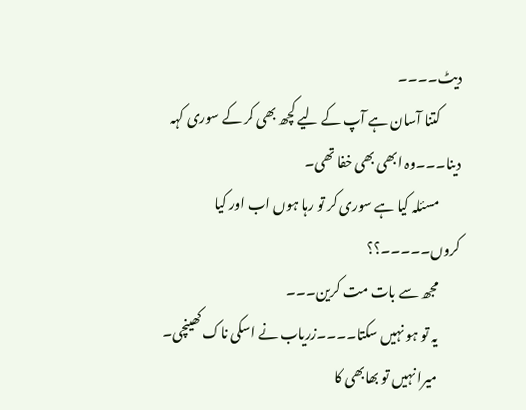دیٹ۔۔۔۔
        کتنا آسان ہے آپ کے لیے کچھ بھی کر کے سوری کہہ دینا۔۔۔وہ ابھی بھی خفا تھی۔
        مسئلہ کیا ہے سوری کر تو رہا ہوں اب اور کیا کروں۔۔۔۔۔؟؟
        مجھ سے بات مت کرین۔۔۔
        یہ تو ہو نہیں سکتا۔۔۔۔زریاب نے اسکی ناک کھینچی۔
        میرا نہیں تو بھابھی کا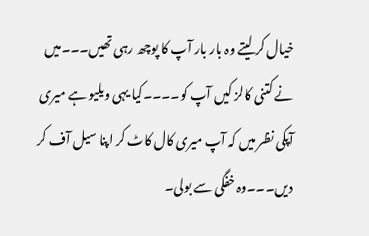خیال کر لیتے وہ بار بار آپ کا پوچھ رہی تھیں۔۔۔میں نے کتنی کالز کیں آپ کو۔۔۔۔کیا یہی ویلیو ہے میری آپکی نظر میں کہ آپ میری کال کاٹ کر اپنا سیل آف کر دیں۔۔۔وہ خفگی سے بولی۔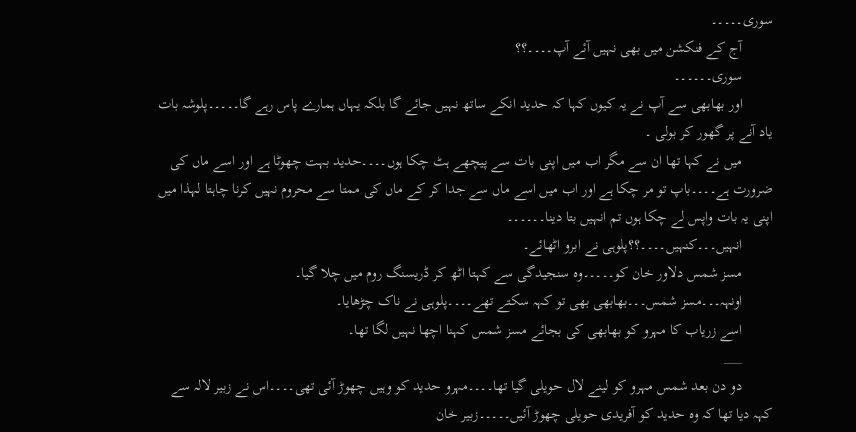سوری۔۔۔۔۔
        آج کے فنکشن میں بھی نہیں آئے آپ۔۔۔۔؟؟
        سوری۔۔۔۔۔۔
        اور بھابھی سے آپ نے یہ کیوں کہا کہ حدید انکے ساتھ نہیں جائے گا بلکہ یہاں ہمارے پاس رہے گا۔۔۔۔۔پلوشہ بات یاد آنے پر گھور کر بولی ۔
        میں نے کہا تھا ان سے مگر اب میں اپنی بات سے پیچھے ہٹ چکا ہوں۔۔۔۔حدید بہت چھوٹا ہے اور اسے ماں کی ضرورت ہے۔۔۔۔باپ تو مر چکا ہے اور اب میں اسے ماں سے جدا کر کے ماں کی ممتا سے محروم نہیں کرنا چاہتا لہذا میں اپنی یہ بات واپس لے چکا ہوں تم انہیں بتا دینا۔۔۔۔۔۔
        انہیں۔۔۔کنہیں۔۔۔۔؟؟پلوہی نے ابرو اٹھائے۔
        مسز شمس دلاور خان کو۔۔۔۔۔وہ سنجیدگی سے کہتا اٹھ کر ڈریسنگ روم میں چلا گیا۔
        اونہہ۔۔۔مسز شمس۔۔۔بھابھی بھی تو کہہ سکتے تھے۔۔۔۔پلوہی نے ناک چڑھایا۔
        اسے زریاب کا مہرو کو بھابھی کی بجائے مسز شمس کہنا اچھا نہیں لگا تھا۔
        ___
        دو دن بعد شمس مہرو کو لینے لال حویلی گیا تھا۔۔۔۔مہرو حدید کو وہیں چھوڑ آئی تھی۔۔۔۔اس نے زبیر لالہ سے کہہ دیا تھا کہ وہ حدید کو آفریدی حویلی چھوڑ آئیں۔۔۔۔۔زبیر خان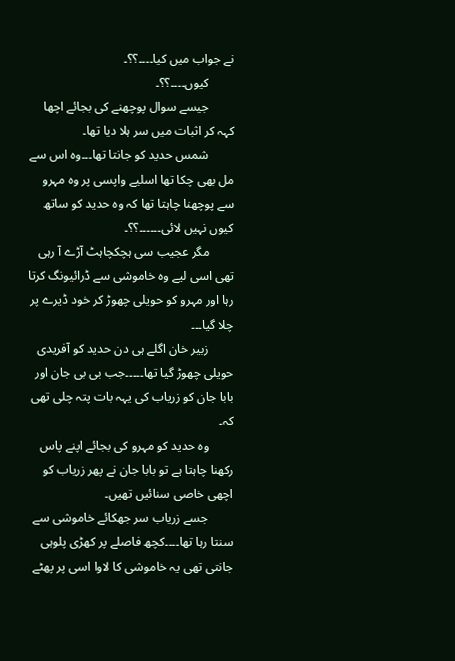نے جواب میں کیا۔۔۔۔؟؟۔
        کیوں۔۔۔۔؟؟۔
        جیسے سوال پوچھنے کی بجائے اچھا کہہ کر اثبات میں سر ہلا دیا تھا۔
        شمس حدید کو جانتا تھا۔۔۔وہ اس سے مل بھی چکا تھا اسلیے واپسی پر وہ مہرو سے پوچھنا چاہتا تھا کہ وہ حدید کو ساتھ کیوں نہیں لائی۔۔۔۔۔۔؟؟۔
        مگر عجیب سی ہچکچاہٹ آڑے آ رہی تھی اسی لیے وہ خاموشی سے ڈرائیونگ کرتا رہا اور مہرو کو حویلی چھوڑ کر خود ڈیرے پر چلا گیا۔۔۔
        زبیر خان اگلے ہی دن حدید کو آفریدی حویلی چھوڑ گیا تھا۔۔۔۔۔جب بی بی جان اور بابا جان کو زریاب کی یہہ بات پتہ چلی تھی کہ۔
        وہ حدید کو مہرو کی بجائے اپنے پاس رکھنا چاہتا ہے تو بابا جان نے پھر زریاب کو اچھی خاصی سنائیں تھیں۔
        جسے زریاب سر جھکائے خاموشی سے سنتا رہا تھا۔۔۔۔کچھ فاصلے پر کھڑی پلوہی جانتی تھی یہ خاموشی کا لاوا اسی پر پھٹے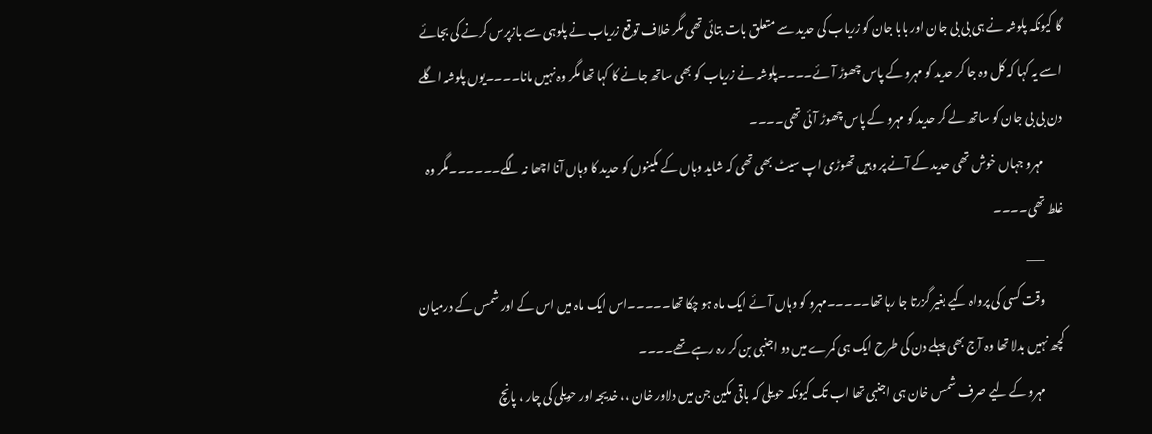گا کیونکہ پلوشہ نے ہی بی بی جان اور بابا جان کو زریاب کی حدید سے متعلق بات بتائی تھی مگر خلاف توقع زریاب نے پلوہی سے بازپرس کرنے کی بجائے اسے یہ کہا کہ کل وہ جا کر حدید کو مہرو کے پاس چھوڑ آئے۔۔۔۔پلوشہ نے زریاب کو بھی ساتھ جانے کا کہا تھا مگر وہ نہیں مانا۔۔۔۔یوں پلوشہ اگلے دن بی بی جان کو ساتھ لے کر حدید کو مہرو کے پاس چھوڑ آئی تھی۔۔۔۔
        مہرو جہاں خوش تھی حدید کے آنے پر وہیں تھوڑی اپ سیٹ بھی تھی کہ شاید وہاں کے مکینوں کو حدید کا وہاں آنا اچھا نہ لگے۔۔۔۔۔۔مگر وہ غلط تھی۔۔۔۔
        ___
        وقت کسی کی پرواہ کیے بغیر گزرتا جا رہا تھا۔۔۔۔۔مہرو کو وہاں آئے ایک ماہ ہو چکا تھا۔۔۔۔۔اس ایک ماہ میں اس کے اور شمس کے درمیان کچھ نہیں بدلا تھا وہ آج بھی پہلے دن کی طرح ایک ہی کمرے میں دو اجنبی بن کر رہ رہے تھے۔۔۔۔
        مہرو کے لیے صرف شمس خان ہی اجنبی تھا اب تک کیونکہ حویلی کہ باقی مکین جن میں دلاور خان ،، خدیجہ اور حویلی کی چار ، پانچ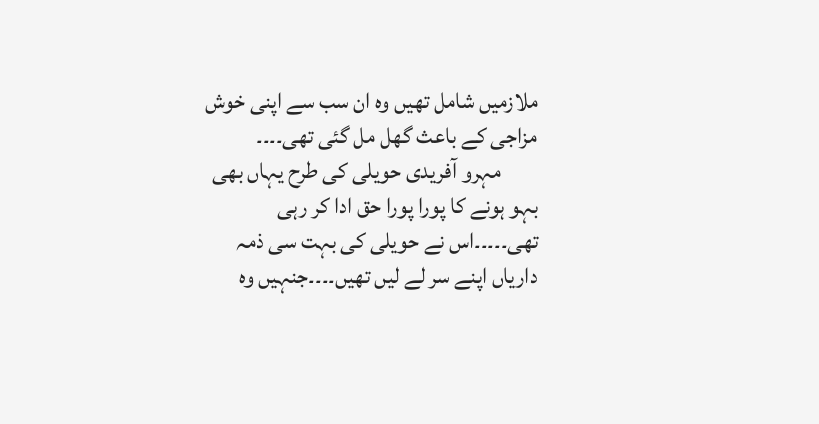ملازمیں شامل تھیں وہ ان سب سے اپنی خوش مزاجی کے باعث گھل مل گئی تھی۔۔۔۔
        مہرو آفریدی حویلی کی طرح یہاں بھی بہو ہونے کا پورا پورا حق ادا کر رہی تھی۔۔۔۔۔اس نے حویلی کی بہت سی ذمہ داریاں اپنے سر لے لیں تھیں۔۔۔۔جنہیں وہ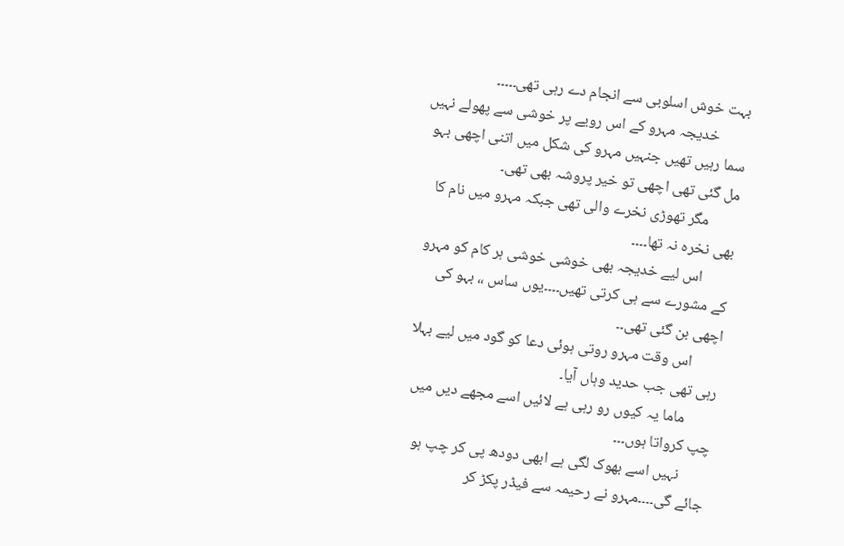بہت خوش اسلوبی سے انجام دے رہی تھی۔۔۔۔۔
        خدیجہ مہرو کے اس رویے پر خوشی سے پھولے نہیں سما رہیں تھیں جنہیں مہرو کی شکل میں اتنی اچھی بہو مل گئی تھی اچھی تو خیر پروشہ بھی تھی۔
        مگر تھوڑی نخرے والی تھی جبکہ مہرو میں نام کا بھی نخرہ نہ تھا۔۔۔۔
        اس لیے خدیجہ بھی خوشی خوشی ہر کام کو مہرو کے مشورے سے ہی کرتی تھیں۔۔۔۔یوں ساس ،، بہو کی اچھی بن گئی تھی۔۔
        اس وقت مہرو روتی ہوئی دعا کو گود میں لیے بہلا رہی تھی جب حدید وہاں آیا۔
        ماما یہ کیوں رو رہی ہے لائیں اسے مجھے دیں میں چپ کرواتا ہوں۔۔۔
        نہیں اسے بھوک لگی ہے ابھی دودھ پی کر چپ ہو جائے گی۔۔۔۔مہرو نے رحیمہ سے فیڈر پکڑ کر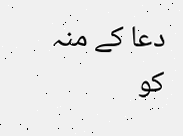دعا کے منہ کو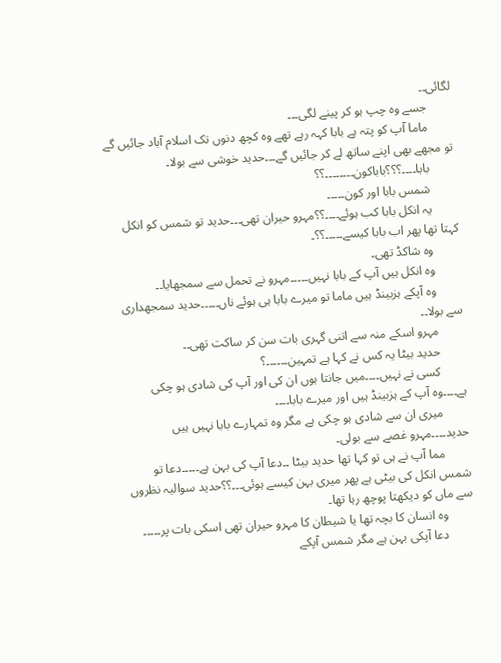لگائی۔۔
        جسے وہ چپ ہو کر پینے لگی۔۔۔
        ماما آپ کو پتہ ہے بابا کہہ رہے تھے وہ کچھ دنوں تک اسلام آباد جائیں گے تو مجھے بھی اپنے ساتھ لے کر جائیں گے۔۔۔حدید خوشی سے بولا۔
        بابا۔۔۔۔؟؟؟باباکون۔۔۔۔۔۔۔۔؟؟
        شمس بابا اور کون۔۔۔۔۔
        یہ انکل بابا کب ہوئے۔۔۔۔؟؟مہرو حیران تھی۔۔۔حدید تو شمس کو انکل کہتا تھا پھر اب بابا کیسے۔۔۔۔۔؟؟۔
        وہ شاکڈ تھی۔
        وہ انکل ہیں آپ کے بابا نہیں۔۔۔۔۔مہرو نے تحمل سے سمجھایا۔۔
        وہ آپکے ہزبینڈ ہیں ماما تو میرے بابا ہی ہوئے ناں۔۔۔۔۔حدید سمجھداری سے بولا۔۔
        مہرو اسکے منہ سے اتنی گہری بات سن کر ساکت تھی۔۔
        حدید بیٹا یہ کس نے کہا ہے تمہین۔۔۔۔۔۔؟
        کسی نے نہیں۔۔۔۔میں جانتا ہوں ان کی اور آپ کی شادی ہو چکی ہے۔۔۔۔وہ آپ کے ہزبینڈ ہیں اور میرے بابا۔۔۔۔
        میری ان سے شادی ہو چکی ہے مگر وہ تمہارے بابا نہیں ہیں حدید۔۔۔۔مہرو غصے سے بولی۔
        مما آپ نے ہی تو کہا تھا حدید بیٹا ۔۔دعا آپ کی بہن ہے۔۔۔۔۔دعا تو شمس انکل کی بیٹی ہے پھر میری بہن کیسے ہوئی۔۔۔؟؟حدید سوالیہ نظروں سے ماں کو دیکھتا پوچھ رہا تھا۔
        وہ انسان کا بچہ تھا یا شیطان کا مہرو حیران تھی اسکی بات پر۔۔۔۔۔
        دعا آپکی بہن ہے مگر شمس آپکے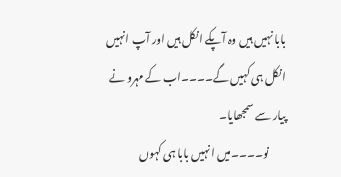بابا نہیں ہیں وہ آپکے انکل ہیں اور آپ انہیں انکل ہی کہیں گے۔۔۔۔اب کے مہرو نے پیار سے سمجھایا۔
        نو۔۔۔۔میں انہیں بابا ہی کہوں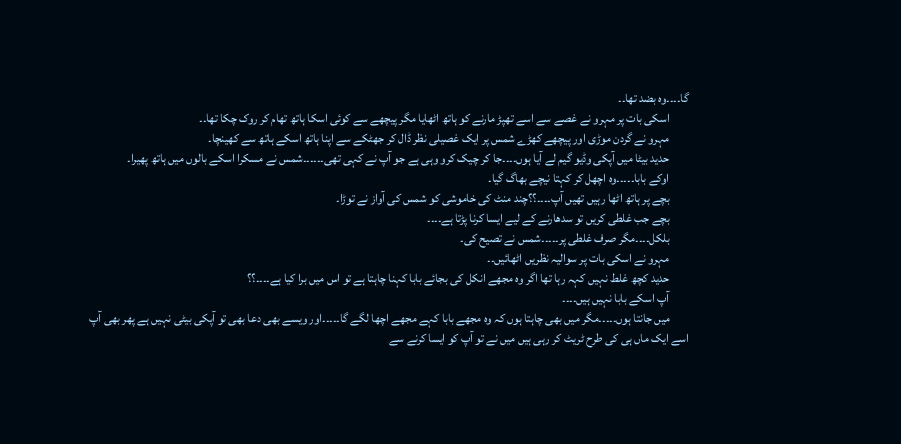گا۔۔۔۔وہ بضد تھا۔۔
        اسکی بات پر مہرو نے غصے سے اسے تھپڑ مارنے کو ہاتھ اٹھایا مگر پیچھے سے کوئی اسکا ہاتھ تھام کر روک چکا تھا۔۔
        مہرو نے گردن موڑی اور پیچھے کھڑے شمس پر ایک غصیلی نظر ڈال کر جھٹکے سے اپنا ہاتھ اسکے ہاتھ سے کھینچا۔
        حدید بیٹا میں آپکی وڈیو گیم لے آیا ہوں۔۔۔۔جا کر چیک کرو وہی ہے جو آپ نے کہی تھی۔۔۔۔۔۔شمس نے مسکرا اسکے بالوں میں ہاتھ پھیرا۔
        اوکے بابا۔۔۔۔۔وہ اچھل کر کہتا نیچے بھاگ گیا۔
        بچے پر ہاتھ اٹھا رہیں تھیں آپ۔۔۔۔؟؟چند منٹ کی خاموشی کو شمس کی آواز نے توڑا۔
        بچے جب غلطی کریں تو سدھارنے کے لیے ایسا کرنا پڑتا ہے۔۔۔۔
        بلکل۔۔۔۔مگر صرف غلطی پر۔۔۔۔۔شمس نے تصیح کی۔
        مہرو نے اسکی بات پر سوالیہ نظریں اٹھائیں۔۔
        حدید کچھ غلط نہیں کہہ رہا تھا اگر وہ مجھے انکل کی بجائے بابا کہنا چاہتا ہے تو اس میں برا کیا ہے۔۔۔۔؟؟
        آپ اسکے بابا نہیں ہیں۔۔۔۔
        میں جانتا ہوں۔۔۔۔۔مگر میں بھی چاہتا ہوں کہ وہ مجھے بابا کہے مجھے اچھا لگے گا۔۔۔۔۔اور ویسے بھی دعا بھی تو آپکی بیٹی نہیں ہے پھر بھی آپ اسے ایک ماں ہی کی طرح ٹریٹ کر رہی ہیں میں نے تو آپ کو ایسا کرنے سے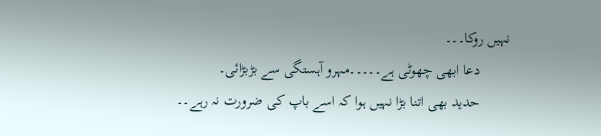نہیں روکا۔۔۔
        دعا ابھی چھوٹی ہے۔۔۔۔۔مہرو آہستگی سے بڑبڑائی۔
        حدید بھی اتنا بڑا نہیں ہوا کہ اسے باپ کی ضرورت نہ رہے۔۔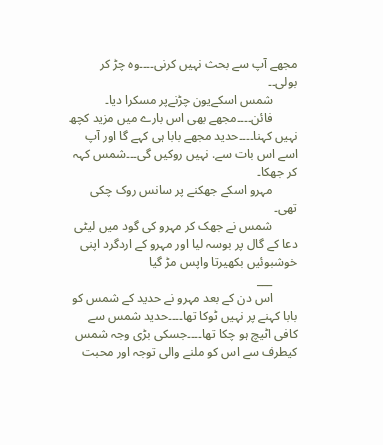مجھے آپ سے بحث نہیں کرنی۔۔۔۔وہ چڑ کر بولی۔۔
        شمس اسکےیون چڑنےپر مسکرا دیا۔
        فائن۔۔۔۔مجھے بھی اس بارے میں مزید کچھ نہیں کہنا۔۔۔۔حدید مجھے بابا ہی کہے گا اور آپ اسے اس بات سے. نہیں روکیں گی۔۔۔شمس کہہ کر جھکا۔
        مہرو اسکے جھکنے پر سانس روک چکی تھی۔
        شمس نے جھک کر مہرو کی گود میں لیٹی دعا کے گال پر بوسہ لیا اور مہرو کے اردگرد اپنی خوشبوئیں بکھیرتا واپس مڑ گیا
        ___
        اس دن کے بعد مہرو نے حدید کے شمس کو بابا کہنے پر نہیں ٹوکا تھا۔۔۔۔حدید شمس سے کافی اٹیچ ہو چکا تھا۔۔۔۔جسکی بڑی وجہ شمس کیطرف سے اس کو ملنے والی توجہ اور محبت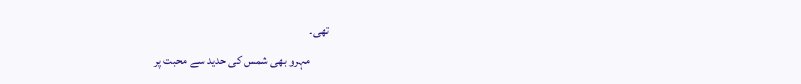تھی۔
        مہرو بھی شمس کی حدید سے محبت پر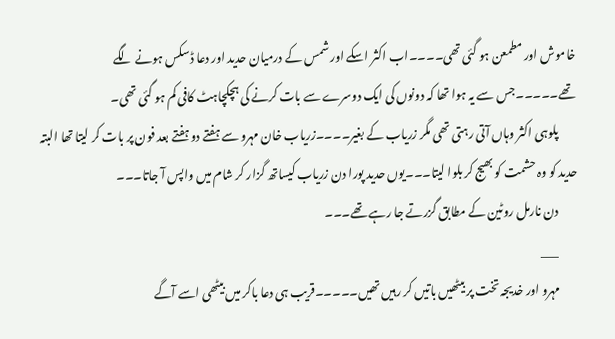خاموش اور مطمعن ہو گئی تھی۔۔۔۔اب اکثر اسکے اور شمس کے درمیان حدید اور دعا ڈسکس ہونے لگے تھے۔۔۔۔۔جس سے یہ ہوا تھا کہ دونوں کی ایک دوسرے سے بات کرنے کی ہچکچاہٹ کافی کم ہو گئی تھی۔
        پلوہی اکثر وہاں آتی رہتی تھی مگر زریاب کے بغیر۔۔۔۔زریاب خان مہرو سے ہفتے دو ہفتے بعد فون پر بات کر لیتا تھا البتہ حدید کو وہ حشمت کو بھیج کر بلوا لیتا۔۔۔یوں حدید پورا دن زریاب کیساتھ گزار کر شام میں واپس آ جاتا۔۔۔
        دن نارمل روٹین کے مطابق گزرتے جا رہے تھے۔۔۔
        ___
        مہرو اور خدیجہ تخت پر بیٹھیں باتیں کر رہیں تھیں۔۔۔۔۔قریب ہی دعا باکر میں بیٹھی اسے آگے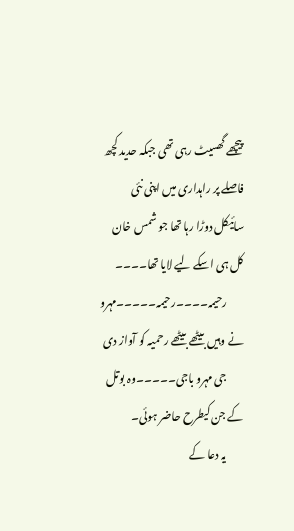پیچھے گھسیٹ رہی تھی جبکہ حدید کچھ فاصلے پر راہداری میں اپنی نئی سائیکل دوڑا رہا تھا جو شمس خان کل ہی اسکے لیے لایا تھا۔۔۔۔
        رحیمہ۔۔۔۔رحیمہ۔۔۔۔۔مہرو نے وہیں بیٹھے بیٹھے رحمیہ کو آواز دی
        جی مہرو باجی۔۔۔۔۔وہ بوتل کے جن کیطرح حاضر ہوئی۔
        یہ دعا کے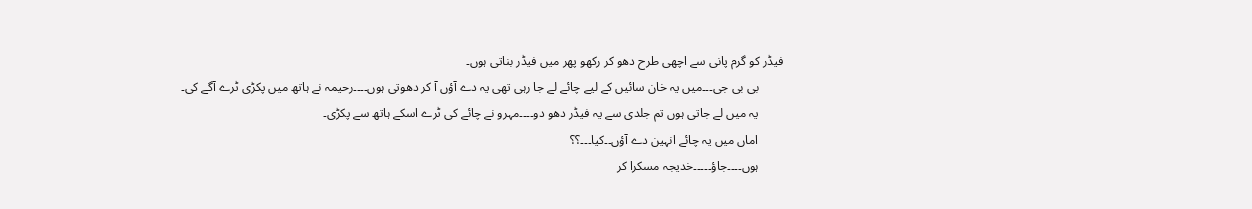فیڈر کو گرم پانی سے اچھی طرح دھو کر رکھو پھر میں فیڈر بناتی ہوں۔
        بی بی جی۔۔۔میں یہ خان سائیں کے لیے چائے لے جا رہی تھی یہ دے آؤں آ کر دھوتی ہوں۔۔۔۔رحیمہ نے ہاتھ میں پکڑی ٹرے آگے کی۔
        یہ میں لے جاتی ہوں تم جلدی سے یہ فیڈر دھو دو۔۔۔۔مہرو نے چائے کی ٹرے اسکے ہاتھ سے پکڑی۔
        اماں میں یہ چائے انہین دے آؤں۔۔کیا۔۔۔؟؟
        ہوں۔۔۔۔جاؤ۔۔۔۔۔خدیجہ مسکرا کر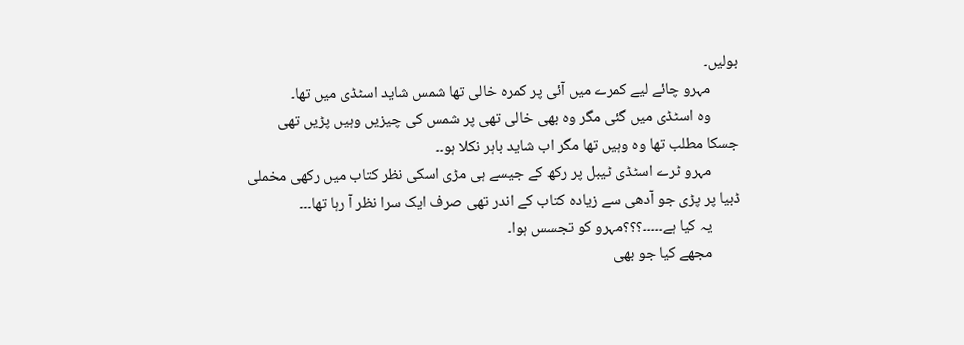بولیں۔
        مہرو چائے لیے کمرے میں آئی پر کمرہ خالی تھا شمس شاید اسٹڈی میں تھا۔
        وہ اسٹڈی میں گئی مگر وہ بھی خالی تھی پر شمس کی چیزیں وہیں پڑیں تھی جسکا مطلب تھا وہ وہیں تھا مگر اب شاید باہر نکلا ہو۔۔
        مہرو ٹرے اسٹڈی ٹیبل پر رکھ کے جیسے ہی مڑی اسکی نظر کتاب میں رکھی مخملی ڈبیا پر پڑی جو آدھی سے زیادہ کتاب کے اندر تھی صرف ایک سرا نظر آ رہا تھا۔۔۔
        یہ کیا ہے۔۔۔۔۔؟؟؟مہرو کو تجسس ہوا۔
        مجھے کیا جو بھی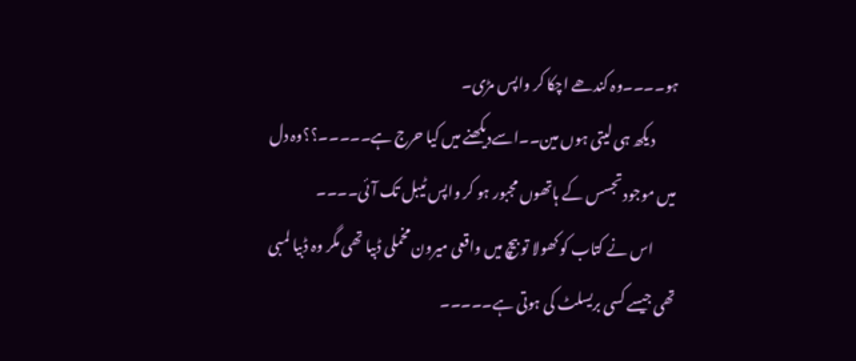ہو۔۔۔۔وہ کندھے اچکا کر واپس مڑی۔
        دیکھ ہی لیتی ہوں مین۔۔اسےدیکھنے میں کیا حرج ہے۔۔۔۔۔؟؟وہ دل میں موجود تجسس کے ہاتھوں مجبور ہو کر واپس ٹیبل تک آئی۔۔۔۔
        اس نے کتاب کو کھولا تو بیچ میں واقعی میرون مخملی ڈبیا تھی مگر وہ ڈبیا لمبی تھی جیسے کسی بریسلٹ کی ہوتی ہے۔۔۔۔۔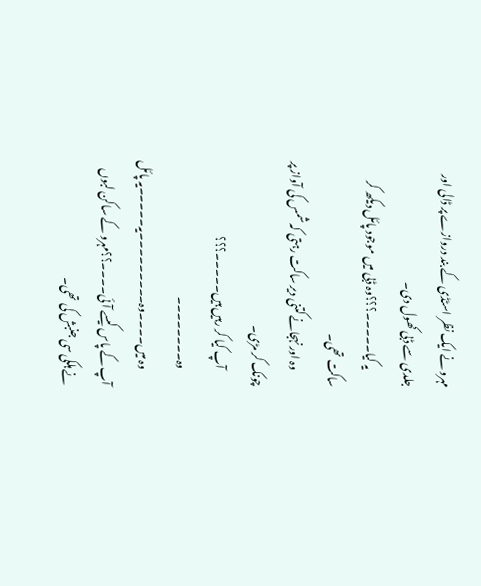مہرو نے ایک نظر اسٹڈی کے بند دروازے پر ڈالی اور جلدی سے ڈبی کھول دی۔
        یہ کیا۔۔۔۔۔؟؟؟وہ ڈبی میں موجود پائل دیکھ کر ساکت تھی۔
        وہ اور نہجانے کتنی دیر ساکت رہتی کہ شمس کی آواز پر چونک کر مڑی۔
        آپ کیا کر رہیں ہیں۔۔۔۔۔؟؟؟
        وہ۔۔۔۔۔۔۔۔
        وہ میں۔۔۔۔وہ۔۔۔۔۔۔۔۔۔یہ۔۔۔۔۔یہ پائل آپ کے پاس کیسے آئی۔۔۔۔؟؟مہرو کے ساکن لبوں نے ہلکی سی جنبش کی تھی۔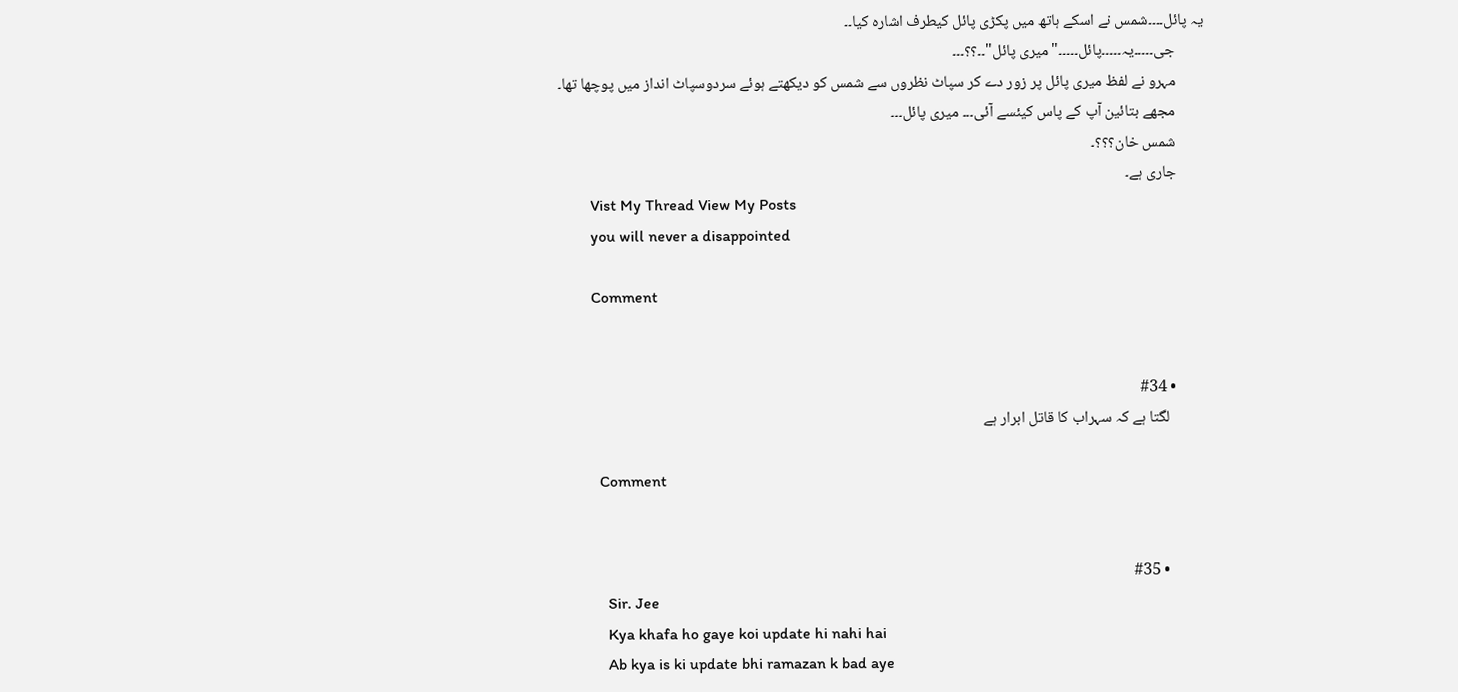یہ پائل۔۔۔۔شمس نے اسکے ہاتھ میں پکڑی پائل کیطرف اشارہ کیا۔۔
        جی۔۔۔۔۔یہ۔۔۔۔۔پائل۔۔۔۔۔"میری پائل"۔۔؟؟۔۔۔
        مہرو نے لفظ میری پائل پر زور دے کر سپاٹ نظروں سے شمس کو دیکھتے ہوئے سردوسپاٹ انداز میں پوچھا تھا۔
        مجھے بتائین آپ کے پاس کیئسے آئی۔۔۔ میری پائل۔۔۔
        شمس خان؟؟؟۔
        جاری ہے۔
        Vist My Thread View My Posts
        you will never a disappointed

        Comment


        • #34
          لگتا ہے کہ سہراب کا قاتل ابرار ہے

          Comment


          • #35
            Sir. Jee
            Kya khafa ho gaye koi update hi nahi hai
            Ab kya is ki update bhi ramazan k bad aye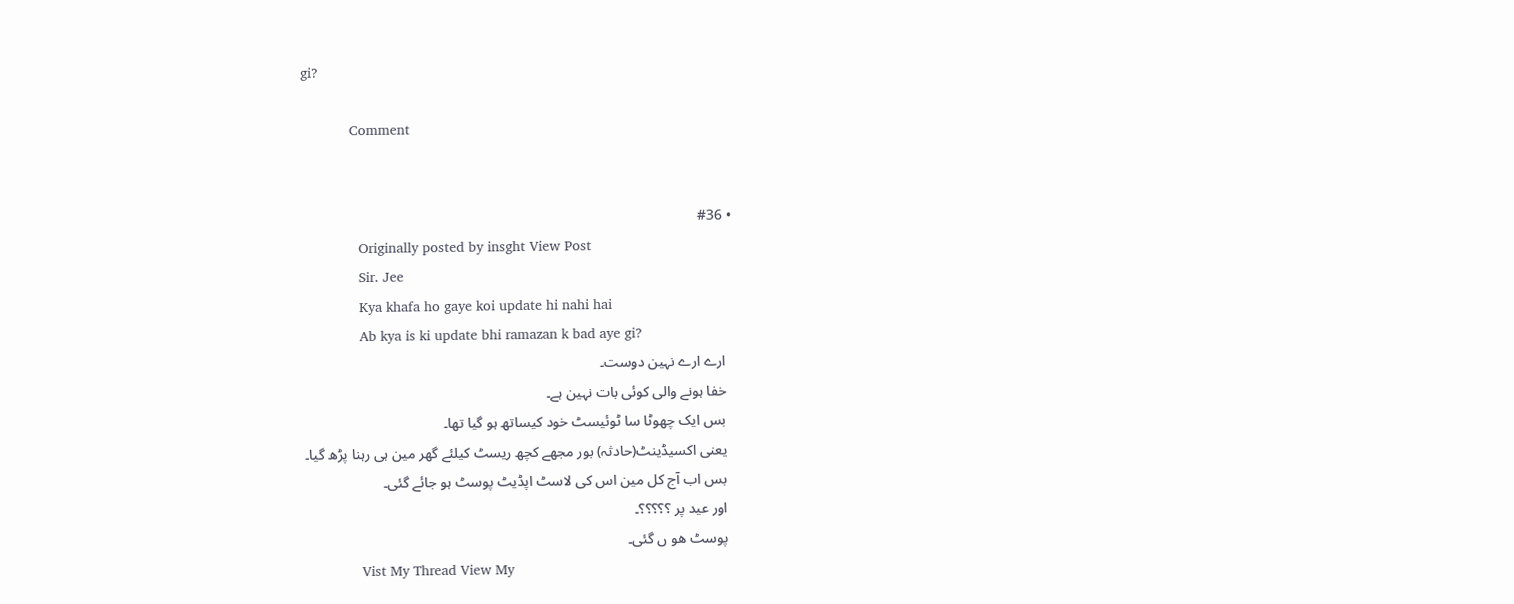gi?

            Comment


            • #36
              Originally posted by insght View Post
              Sir. Jee
              Kya khafa ho gaye koi update hi nahi hai
              Ab kya is ki update bhi ramazan k bad aye gi?
              ارے ارے نہین دوست۔
              خفا ہونے والی کوئی بات نہین ہے۔
              بس ایک چھوٹا سا ٹوئیسٹ خود کیساتھ ہو گیا تھا۔
              یعنی اکسیڈینٹ(حادثہ) بور مجھے کچھ ریسٹ کیلئے گھر مین ہی رہنا پڑھ گیا۔
              بس اب آج کل مین اس کی لاسٹ اپڈیٹ پوسٹ ہو جائے گئی۔
              اور عید پر ؟؟؟؟؟۔
              پوسٹ ھو ں گئی۔
              Vist My Thread View My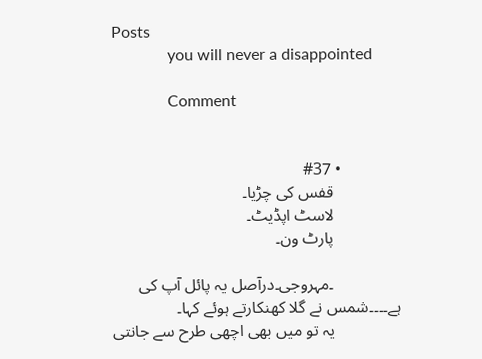Posts
              you will never a disappointed

              Comment


              • #37
                قفس کی چڑیا۔
                لاسٹ اپڈیٹ۔
                پارٹ ون۔

                ۔مہروجی۔درآصل یہ پائل آپ کی ہے۔۔۔۔شمس نے گلا کھنکارتے ہوئے کہا۔
                یہ تو میں بھی اچھی طرح سے جانتی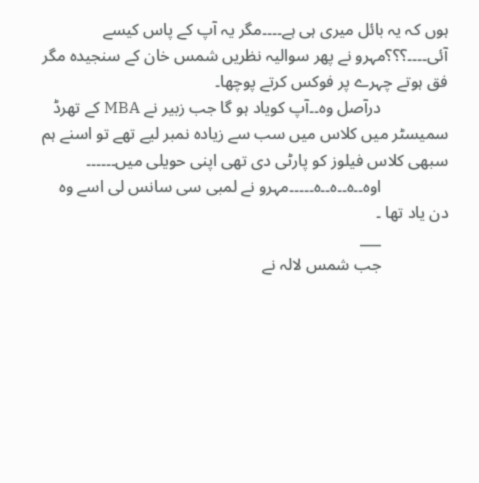ہوں کہ یہ بائل میری ہی ہے۔۔۔۔مگر یہ آپ کے پاس کیسے آئی۔۔۔۔؟؟؟مہرو نے پھر سوالیہ نظریں شمس خان کے سنجیدہ مگر فق ہوتے چہرے پر فوکس کرتے پوچھا۔
                درآصل وہ۔۔آپ کویاد ہو گا جب زبیر نے MBA کے تھرڈ سمیسٹر میں کلاس میں سب سے زیادہ نمبر لیے تھے تو اسنے ہم سبھی کلاس فیلوز کو پارٹی دی تھی اپنی حویلی میں۔۔۔۔۔۔
                اوہ۔۔ہ۔۔ہ۔۔ہ۔۔۔۔۔مہرو نے لمبی سی سانس لی اسے وہ دن یاد تھا ۔
                ___
                جب شمس لالہ نے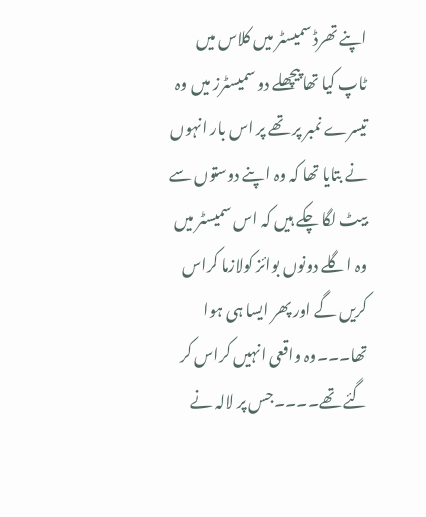اپنے تھرڈ سمیسٹر میں کلاس میں ٹاپ کیا تھا پیچھلے دو سمیسٹرز میں وہ تیسرے نمبر پر تھے پر اس بار انہوں نے بتایا تھا کہ وہ اپنے دوستوں سے بیٹ لگا چکے ہیں کہ اس سمیسٹر میں وہ اگلے دونوں بوائز کولازما کراس کریں گے اور پھر ایسا ہی ہوا تھا۔۔۔وہ واقعی انہیں کراس کر گئے تھے۔۔۔۔جس پر لالہ نے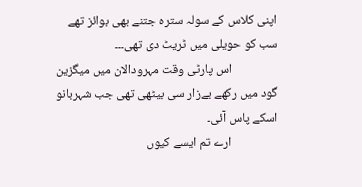اپنی کلاس کے سولہ سترہ جتنے بھی بوائز تھے سب کو حویلی میں ٹریٹ دی تھی۔۔۔
                اس پارٹی وقت مہرودالان میں میگزین گود میں رکھے بےزار سی بیٹھی تھی جب شہربانو اسکے پاس آئی۔
                ارے تم ایسے کیوں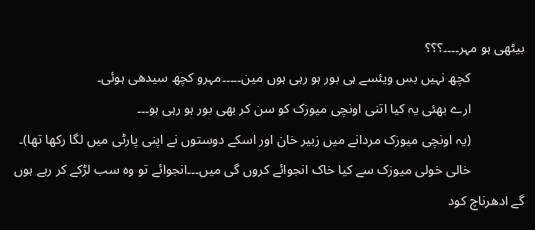بیٹھی ہو مہر۔۔۔۔؟؟؟
                کچھ نہیں بس ویئسے ہی بور ہو رہی ہوں مین۔۔۔۔۔مہرو کچھ سیدھی ہوئی۔
                ارے بھئی یہ کیا اتنی اونچی میوزک کو سن کر بھی بور ہو رہی ہو۔۔۔
                (یہ اونچی میوزک مردانے میں زبیر خان اور اسکے دوستوں نے اپنی پارٹی میں لگا رکھا تھا)۔
                خالی خولی میوزک سے کیا خاک انجوائے کروں گی میں۔۔۔انجوائے تو وہ سب لڑکے کر رہے ہوں گے ادھرناچ کود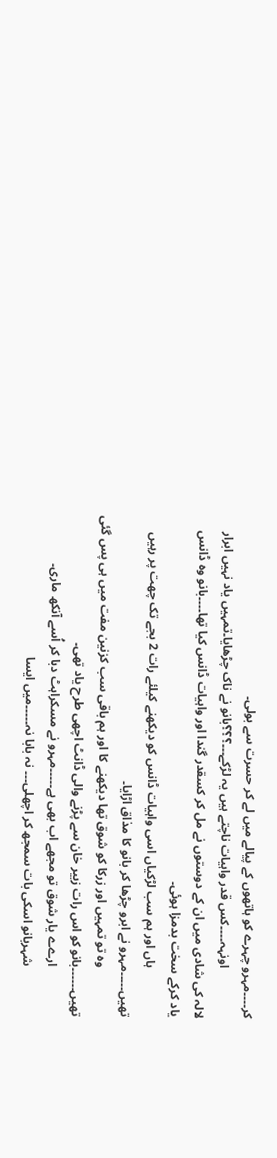کر۔۔۔۔مہرو چہرے کو ہاتھوں کے پیالے میں لے کر حسرت سے بولی۔
                اونہہ۔۔۔۔کس قدر واہیات ناچتے ہیں یہ لڑکے۔۔۔؟؟؟بانو نے ناک چڑھایا۔تمہیں یاد نہیں ابرار لالہ کی شادی میں ان کے دوستوں نے مل کر کسقدر گندا اور واہیات ڈانس کیا تھا۔۔۔۔بانو وہ ڈانس یاد کرکے سخت بدمزا ہوئی۔
                ہاں اور ہم سب لڑکیاں اسی واہیات ڈانس کو دیکھنے کیلئے رات 2 بجے تک چھت پر رہیں تھیں۔۔۔۔۔مہرو نے ابرو چڑھا کر بانو کا مذاق اڑایا۔
                وہ تو تمہیں اور زرکا کو شوق تھا دیکھنے کا اور ہم باقی سب کزنین مفت میں ہی پس گئی تھیں۔۔۔۔۔۔بانو کو اس رات زبیر خان سے پڑنے والی ڈانٹ اچھی طرح یاد تھی۔
                ارےے یار شوق تو مجھے اب بھی ہے۔۔۔۔۔مہرو نے مسکراہٹ دبا کر اُسے آنکھ ماری۔
                شہربانو اسکی بات سمجھ کر اچھلی۔۔۔ نہ بابا نہ۔۔۔۔۔میں ایسا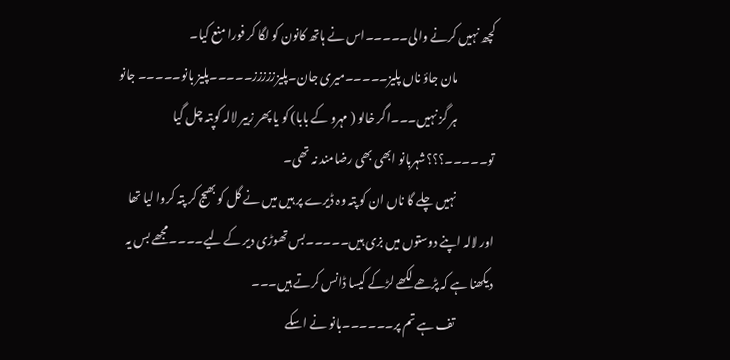کچھ نہیں کرنے والی۔۔۔۔۔اس نے ہاتھ کانون کو لگا کر فورا منع کیا۔
                مان جاؤ ناں پلیز۔۔۔۔۔میری جان۔پلیزززززز۔۔۔۔۔پلیز بانو۔۔۔۔۔ جانو
                ہر گز نہیں۔۔۔اگر خالو ( مہرو کے بابا) کو یا پھر زبیر لالہ کوپتہ چل گیا تو۔۔۔۔۔؟؟؟شہربانو ابھی بھی رضامند نہ تھی۔
                نہیں چلے گا ناں ان کو پتہ وہ ڈیرے پر ہیں میں نے گل کو بھیج کر پتہ کروا لیا تھا اور لالہ اپنے دوستوں میں بزی ہیں۔۔۔۔۔بس تھوڑی دیر کے لیے۔۔۔۔مجھے بس یہ دیکھنا ہے کہ پڑھے لکھے لڑکے کیسا ڈانس کرتے ہیں۔۔۔
                تف ہے تم پر۔۔۔۔۔۔بانو نے اسکے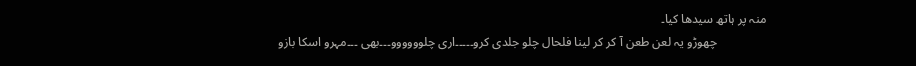منہ پر ہاتھ سیدھا کیا۔
                چھوڑو یہ لعن طعن آ کر کر لینا فلحال چلو جلدی کرو۔۔۔۔۔اری چلوووووو۔۔۔بھی ۔۔۔مہرو اسکا بازو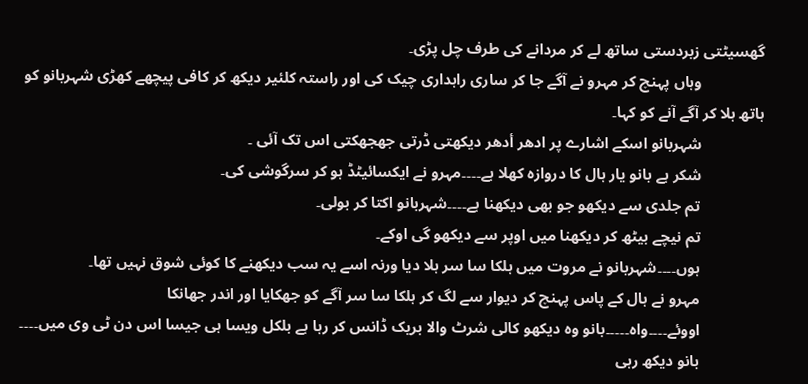گھسیٹتی زبردستی ساتھ لے کر مردانے کی طرف چل پڑی۔
                وہاں پہنچ کر مہرو نے آگے جا کر ساری راہداری چیک کی اور راستہ کلئیر دیکھ کر کافی پیچھے کھڑی شہربانو کو ہاتھ ہلا کر آگے آنے کو کہا۔
                شہربانو اسکے اشارے پر ادھر أدھر دیکھتی ڈرتی جھجھکتی اس تک آئی ۔
                شکر ہے بانو یار ہال کا دروازہ کھلا ہے۔۔۔۔مہرو نے ایکسائیٹڈ ہو کر سرگوشی کی۔
                تم جلدی سے دیکھو جو بھی دیکھنا ہے۔۔۔۔شہربانو اکتا کر بولی۔
                تم نیچے بیٹھ کر دیکھنا میں اوپر سے دیکھو گی اوکے۔
                ہوں۔۔۔۔شہربانو نے مروت میں ہلکا سا سر ہلا دیا ورنہ اسے یہ سب دیکھنے کا کوئی شوق نہیں تھا۔
                مہرو نے ہال کے پاس پہنچ کر دیوار سے لگ کر ہلکا سا سر آگے کو جھکایا اور اندر جھانکا
                اووئے۔۔۔۔واہ۔۔۔۔۔بانو وہ دیکھو کالی شرٹ والا بریک ڈانس کر رہا ہے بلکل ویسا ہی جیسا اس دن ٹی وی میں۔۔۔۔
                بانو دیکھ رہی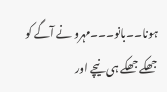ہونا۔۔بانو۔۔۔مہرو نے آگے کو جھکے جھکے ہی نیچے اور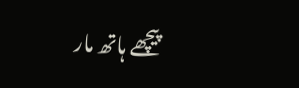پیچھے ہاتھ مار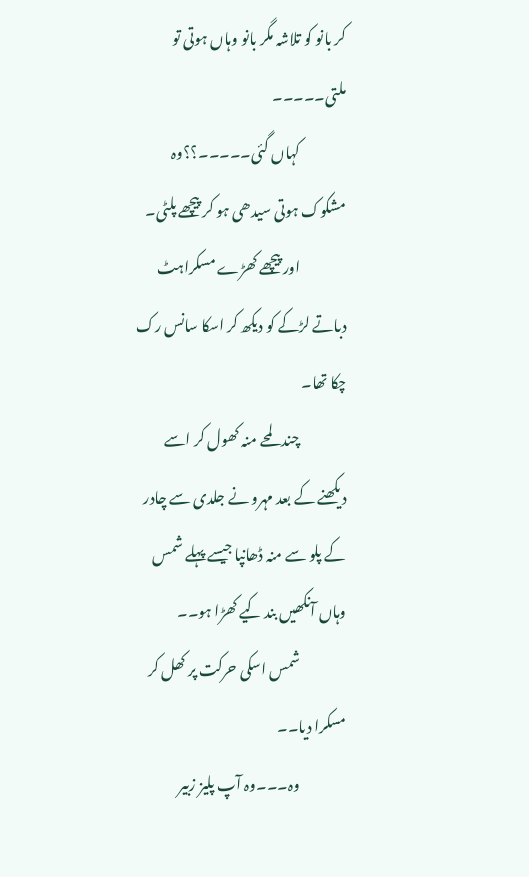کر بانو کو تلاشہ مگر بانو وہاں ہوتی تو ملتی۔۔۔۔۔
                کہاں گئی۔۔۔۔۔؟؟وہ مشکوک ہوتی سیدھی ہو کر پیچھے پلٹی۔
                اور پیچھے کھڑے مسکراہٹ دباتے لڑکے کو دیکھ کر اسکا سانس رک چکا تھا۔
                چند لمحے منہ کھول کر اسے دیکھنے کے بعد مہرو نے جلدی سے چادر کے پلو سے منہ ڈھانپا جیسے پہلے شمس وہاں آنکھیں بند کیے کھڑا ہو۔۔
                شمس اسکی حرکت پر کھل کر مسکرا دیا۔۔
                وہ۔۔۔وہ آپ پلیز زبیر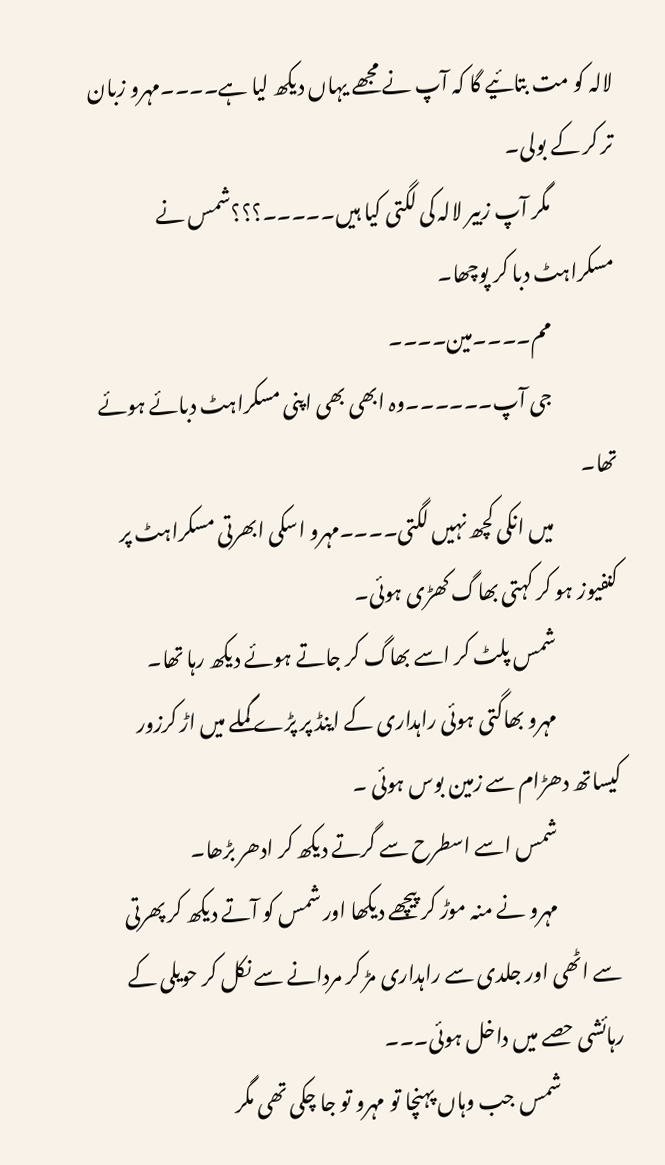لالہ کو مت بتائیے گا کہ آپ نے مجھے یہاں دیکھ لیا ہے۔۔۔۔مہرو زبان تر کر کے بولی۔
                مگر آپ زبیر لالہ کی لگتی کیا ہیں۔۔۔۔۔؟؟؟شمس نے مسکراہٹ دبا کر پوچھا۔
                مم۔۔۔۔مین۔۔۔۔
                جی آپ۔۔۔۔۔۔وہ ابھی بھی اپنی مسکراہٹ دبائے ہوئے تھا۔
                میں انکی کچھ نہیں لگتی۔۔۔۔مہرو اسکی ابھرتی مسکراہٹ پر کنفیوز ہو کر کہتی بھاگ کھڑی ہوئی۔
                شمس پلٹ کر اسے بھاگ کر جاتے ہوئے دیکھ رہا تھا۔
                مہرو بھاگتی ہوئی راہداری کے اینڈ پر پڑے گملے میں اڑ کرزور کیساتھ دھڑام سے زمین بوس ہوئی ۔
                شمس اسے اسطرح سے گرتے دیکھ کر ادھر بڑھا۔
                مہرو نے منہ موڑ کر پیچھے دیکھا اور شمس کو آتے دیکھ کر پھرتی سے اٹھی اور جلدی سے راہداری مڑ کر مردانے سے نکل کر حویلی کے رہائشی حصے میں داخل ہوئی۔۔۔
                شمس جب وہاں پہنچا تو مہرو تو جا چکی تھی مگر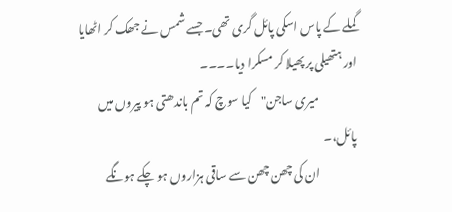گملے کے پاس اسکی پائل گری تھی۔ جسے شمس نے جھک کر اٹھایا اور ہتھیلی پر پھیلا کر مسکرا دیا۔۔۔۔
                میری ساجن"کیا سوچ کہ تم باندھتی ہو پیروں میں پائل،۔
                ان کی چھن چھن سے ساقی ہزاروں ہو چکے ہونگے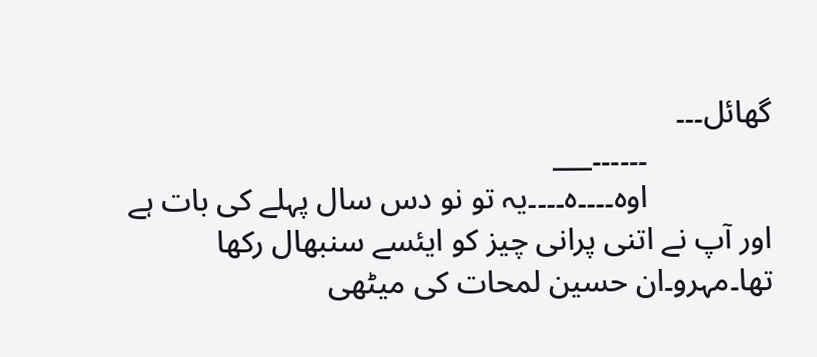گھائل۔۔۔
                ۔۔۔۔۔۔___
                اوہ۔۔۔۔ہ۔۔۔۔یہ تو نو دس سال پہلے کی بات ہے اور آپ نے اتنی پرانی چیز کو ایئسے سنبھال رکھا تھا۔مہرو۔ان حسین لمحات کی میٹھی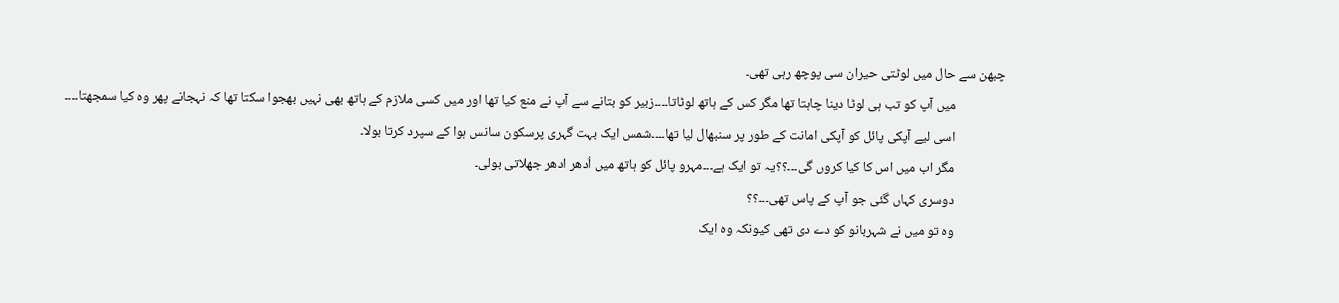چبھن سے حال میں لوٹتی حیران سی پوچھ رہی تھی۔
                میں آپ کو تب ہی لوٹا دینا چاہتا تھا مگر کس کے ہاتھ لوٹاتا۔۔۔۔زبیر کو بتانے سے آپ نے منع کیا تھا اور میں کسی ملازم کے ہاتھ بھی نہیں بھجوا سکتا تھا کہ نہجانے پھر وہ کیا سمجھتا۔۔۔۔
                اسی لیے آپکی پائل کو آپکی امانت کے طور پر سنبھال لیا تھا۔۔۔۔شمس ایک بہت گہری پرسکون سانس ہوا کے سپرد کرتا بولا۔
                مگر اب میں اس کا کیا کروں گی۔۔۔؟؟یہ تو ایک ہے۔۔۔مہرو پائل کو ہاتھ میں اُدھر ادھر جھلاتی بولی۔
                دوسری کہاں گئی جو آپ کے پاس تھی۔۔۔؟؟
                وہ تو میں نے شہربانو کو دے دی تھی کیونکہ وہ ایک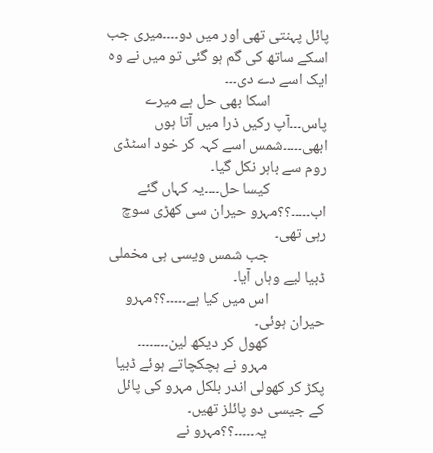پائل پہنتی تھی اور میں دو۔۔۔۔میری جب اسکے ساتھ کی گم ہو گئی تو میں نے وہ ایک اسے دے دی۔۔۔
                اسکا بھی حل ہے میرے پاس۔۔۔آپ رکیں ذرا میں آتا ہوں ابھی۔۔۔۔۔شمس اسے کہہ کر خود اسٹڈی روم سے باہر نکل گیا۔
                کیسا حل۔۔۔۔یہ کہاں گئے اب۔۔۔۔۔؟؟مہرو حیران سی کھڑی سوچ رہی تھی۔
                جب شمس ویسی ہی مخملی ڈبیا لیے وہاں آیا۔
                اس میں کیا ہے۔۔۔۔۔؟؟مہرو حیران ہوئی۔
                کھول کر دیکھ لین۔۔۔۔۔۔۔۔
                مہرو نے ہچکچاتے ہوئے ڈبیا پکڑ کر کھولی اندر بلکل مہرو کی پائل کے جیسی دو پائلز تھیں۔
                یہ۔۔۔۔۔؟؟مہرو نے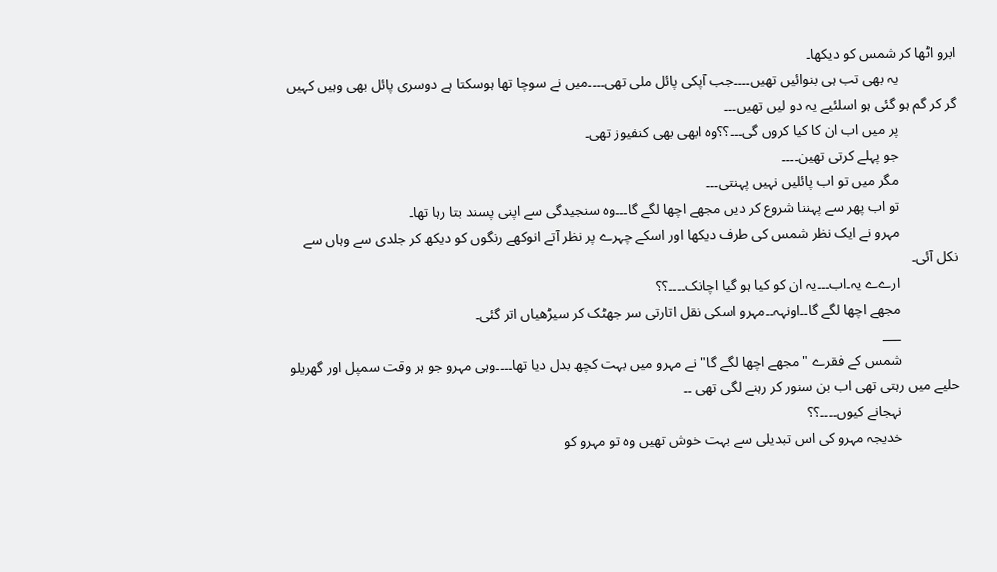ابرو اٹھا کر شمس کو دیکھا۔
                یہ بھی تب ہی بنوائیں تھیں۔۔۔۔جب آپکی پائل ملی تھی۔۔۔۔میں نے سوچا تھا ہوسکتا ہے دوسری پائل بھی وہیں کہیں گر کر گم ہو گئی ہو اسلئیے یہ دو لیں تھیں۔۔۔
                پر میں اب ان کا کیا کروں گی۔۔۔؟؟وہ ابھی بھی کنفیوز تھی۔
                جو پہلے کرتی تھین۔۔۔۔
                مگر میں تو اب پائلیں نہیں پہنتی۔۔۔
                تو اب پھر سے پہننا شروع کر دیں مجھے اچھا لگے گا۔۔۔وہ سنجیدگی سے اپنی پسند بتا رہا تھا۔
                مہرو نے ایک نظر شمس کی طرف دیکھا اور اسکے چہرے پر نظر آتے انوکھے رنگوں کو دیکھ کر جلدی سے وہاں سے نکل آئی۔
                ارےے یہ۔اب۔۔۔یہ ان کو کیا ہو گیا اچانک۔۔۔۔؟؟
                مجھے اچھا لگے گا۔۔اونہہ۔۔مہرو اسکی نقل اتارتی سر جھٹک کر سیڑھیاں اتر گئی۔
                ___
                شمس کے فقرے "مجھے اچھا لگے گا" نے مہرو میں بہت کچھ بدل دیا تھا۔۔۔۔وہی مہرو جو ہر وقت سمپل اور گھریلو حلیے میں رہتی تھی اب بن سنور کر رہنے لگی تھی ۔۔
                نہجانے کیوں۔۔۔۔؟؟
                خدیجہ مہرو کی اس تبدیلی سے بہت خوش تھیں وہ تو مہرو کو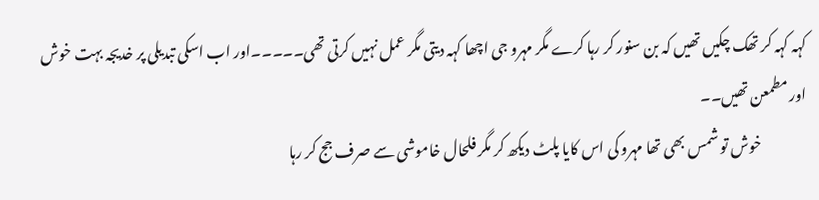کہہ کہہ کر تھک چکیں تھیں کہ بن سنور کر رہا کرے مگر مہرو جی اچھا کہہ دیتی مگر عمل نہیں کرتی تھی۔۔۔۔۔اور اب اسکی تبدیلی پر خدیجہ بہت خوش اور مطمعن تھیں۔۔
                خوش تو شمس بھی تھا مہرو کی اس کایا پلٹ دیکھ کر مگر فلحال خاموشی سے صرف جج کر رہا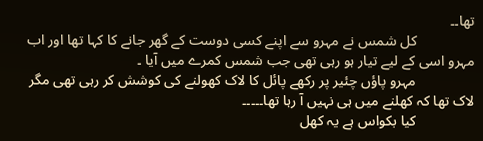تھا۔۔
                کل شمس نے مہرو سے اپنے کسی دوست کے گھر جانے کا کہا تھا اور اب مہرو اسی کے لیے تیار ہو رہی تھی جب شمس کمرے میں آیا ۔
                مہرو پاؤں چئیر پر رکھے پائل کا لاک کھولنے کی کوشش کر رہی تھی مگر لاک تھا کہ کھلنے میں ہی نہیں آ رہا تھا۔۔۔۔۔
                کیا بکواس ہے یہ کھل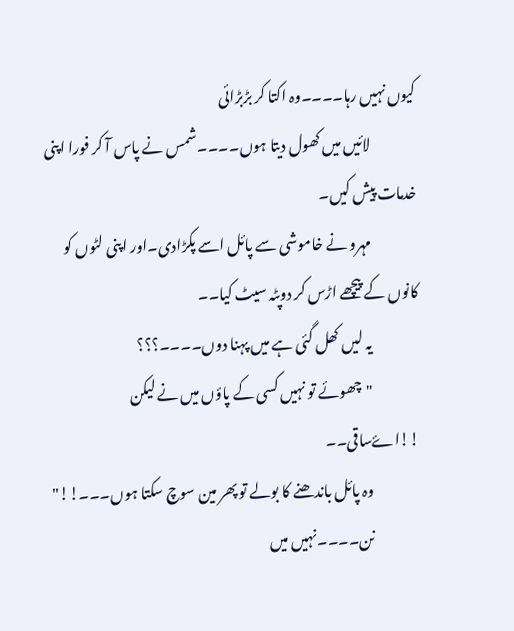کیوں نہیں رہا۔۔۔۔وہ اکتا کر بڑبڑائی
                لائیں میں کھول دیتا ہوں۔۔۔۔شمس نے پاس آ کر فورا اپنی خدمات پیش کیں۔
                مہرو نے خاموشی سے پائل اسے پکڑادی۔اور اپنی لٹوں کو کانوں کے پیچھے اڑس کر دوپٹہ سیٹ کیا۔۔
                یہ لیں کھل گئی ہے میں پہنا دوں۔۔۔۔؟؟؟
                "چھوئے تو نہیں کسی کے پاؤں میں نے لیکن !!اۓساقی۔۔
                وہ پائل باندھنے کا بولے تو پھر مین سوچ سکتا ہوں۔۔۔!!"
                نن۔۔۔۔نہیں میں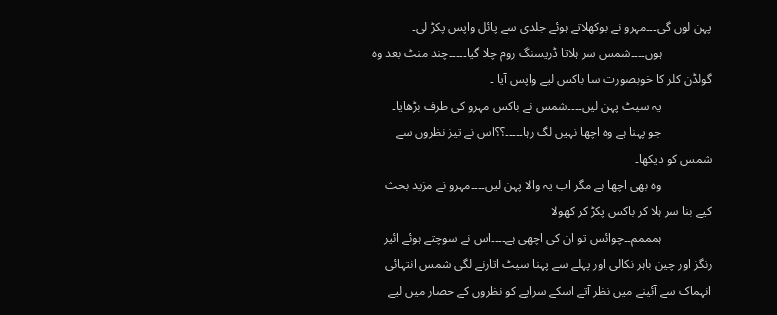پہن لوں گی۔۔۔مہرو نے بوکھلاتے ہوئے جلدی سے پائل واپس پکڑ لی۔
                ہوں۔۔۔۔شمس سر ہلاتا ڈریسنگ روم چلا گیا۔۔۔۔۔چند منٹ بعد وہ گولڈن کلر کا خوبصورت سا باکس لیے واپس آیا ۔
                یہ سیٹ پہن لیں۔۔۔۔شمس نے باکس مہرو کی طرف بڑھایا۔
                جو پہنا ہے وہ اچھا نہیں لگ رہا۔۔۔۔۔؟؟اس نے تیز نظروں سے شمس کو دیکھا۔
                وہ بھی اچھا ہے مگر اب یہ والا پہن لیں۔۔۔۔مہرو نے مزید بحث کیے بنا سر ہلا کر باکس پکڑ کر کھولا
                ہمممم۔۔چوائس تو ان کی اچھی ہے۔۔۔۔اس نے سوچتے ہوئے ائیر رنگز اور چین باہر نکالی اور پہلے سے پہنا سیٹ اتارنے لگی شمس انتہائی انہماک سے آئینے میں نظر آتے اسکے سراپے کو نظروں کے حصار میں لیے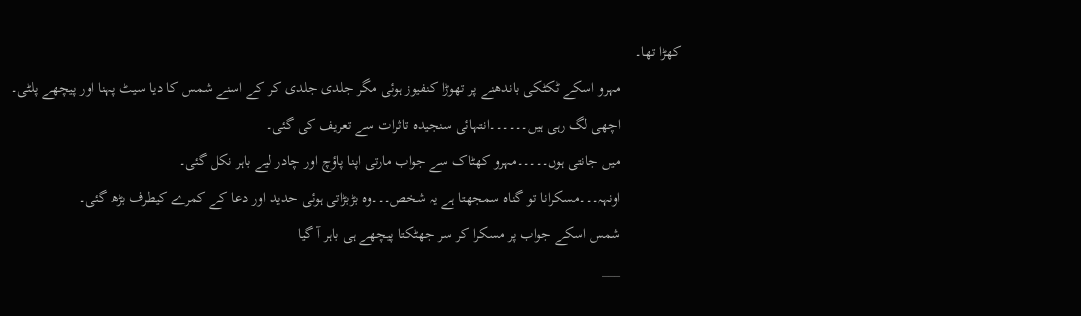کھڑا تھا۔
                مہرو اسکے ٹکٹکی باندھنے پر تھوڑا کنفیوز ہوئی مگر جلدی جلدی کر کے اسنے شمس کا دیا سیٹ پہنا اور پیچھے پلٹی۔
                اچھی لگ رہی ہیں۔۔۔۔۔۔انتہائی سنجیدہ تاثرات سے تعریف کی گئی۔
                میں جانتی ہوں۔۔۔۔۔مہرو کھٹاک سے جواب مارتی اپنا پاؤچ اور چادر لیے باہر نکل گئی۔
                اونہہ۔۔۔مسکرانا تو گناہ سمجھتا ہے یہ شخص۔۔۔وہ بڑبڑاتی ہوئی حدید اور دعا کے کمرے کیطرف بڑھ گئی۔
                شمس اسکے جواب پر مسکرا کر سر جھٹکتا پیچھے ہی باہر آ گیا
                ___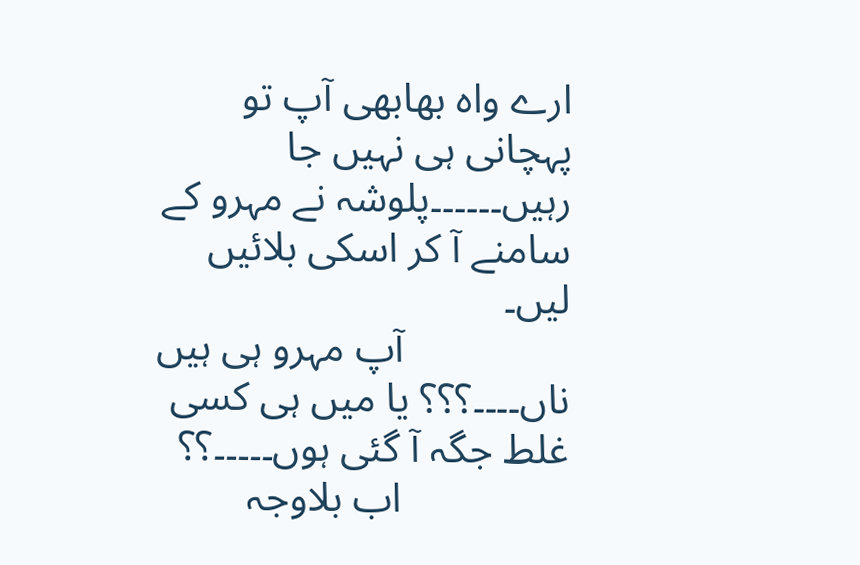ارے واہ بھابھی آپ تو پہچانی ہی نہیں جا رہیں۔۔۔۔۔۔پلوشہ نے مہرو کے سامنے آ کر اسکی بلائیں لیں۔
                آپ مہرو ہی ہیں ناں۔۔۔۔؟؟؟ یا میں ہی کسی غلط جگہ آ گئی ہوں۔۔۔۔۔؟؟
                اب بلاوجہ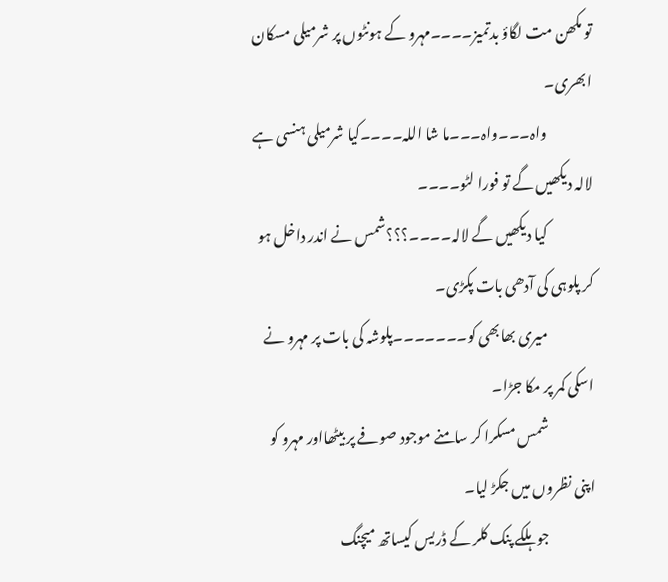تو مکھن مت لگاؤ بدتمیز۔۔۔۔مہرو کے ہونٹوں پر شرمیلی مسکان ابھری۔
                واہ۔۔۔واہ۔۔۔ما شا اللہ۔۔۔۔کیا شرمیلی ہنسی ہے لالہ دیکھیں گے تو فورا لٹو۔۔۔۔
                کیا دیکھیں گے لالہ۔۔۔۔؟؟؟شمس نے اندر داخل ہو کر پلوہی کی آدھی بات پکڑی۔
                میری بھابھی کو۔۔۔۔۔۔۔پلوشہ کی بات پر مہرو نے اسکی کمر پر مکا جڑا۔
                شمس مسکرا کر سامنے موجود صوفے پر بیٹھااور مہرو کو اپنی نظروں میں جکڑ لیا۔
                جو ہلکے پنک کلر کے ڈریس کیساتھ میچنگ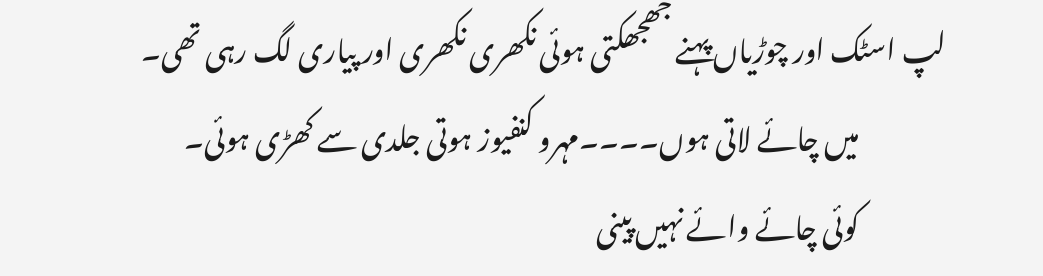لپ اسٹک اور چوڑیاں پہنے جھجھکتی ہوئی نکھری نکھری اور پیاری لگ رہی تھی۔
                میں چائے لاتی ہوں۔۔۔۔مہرو کنفیوز ہوتی جلدی سے کھڑی ہوئی۔
                کوئی چائے وائے نہیں پینی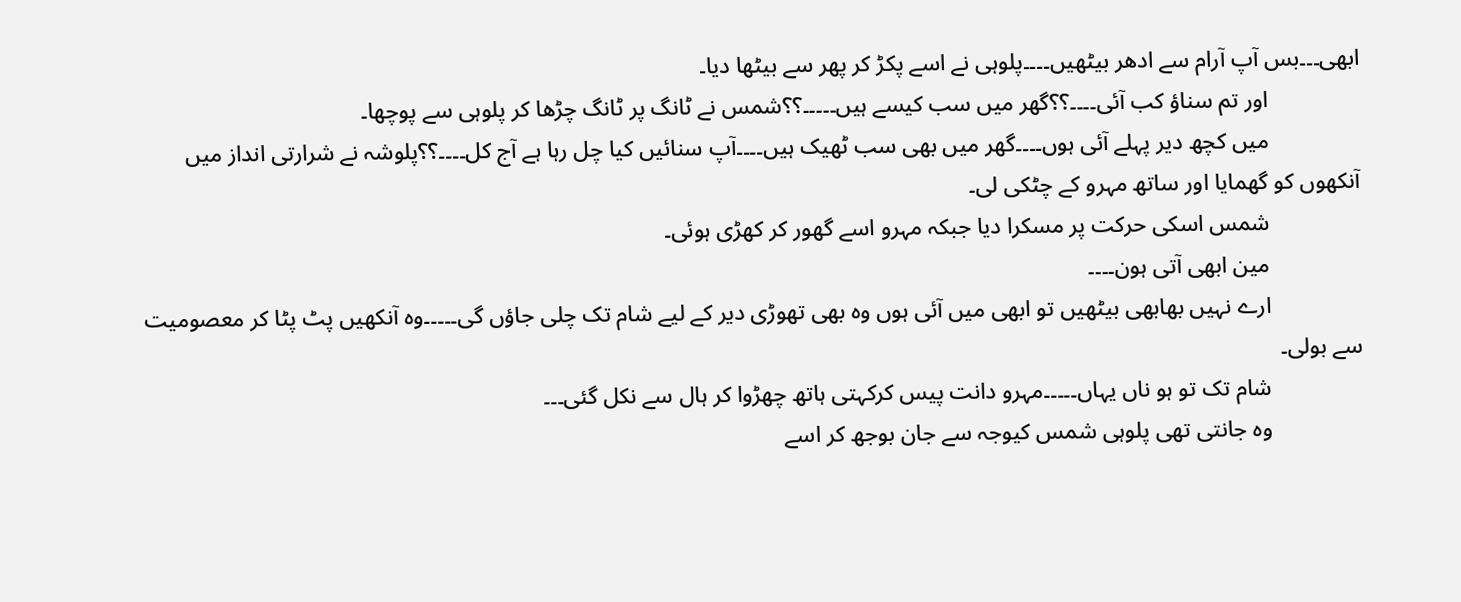ابھی۔۔۔بس آپ آرام سے ادھر بیٹھیں۔۔۔۔پلوہی نے اسے پکڑ کر پھر سے بیٹھا دیا۔
                اور تم سناؤ کب آئی۔۔۔۔؟؟گھر میں سب کیسے ہیں۔۔۔۔۔؟؟شمس نے ٹانگ پر ٹانگ چڑھا کر پلوہی سے پوچھا۔
                میں کچھ دیر پہلے آئی ہوں۔۔۔۔گھر میں بھی سب ٹھیک ہیں۔۔۔۔آپ سنائیں کیا چل رہا ہے آج کل۔۔۔۔؟؟پلوشہ نے شرارتی انداز میں آنکھوں کو گھمایا اور ساتھ مہرو کے چٹکی لی۔
                شمس اسکی حرکت پر مسکرا دیا جبکہ مہرو اسے گھور کر کھڑی ہوئی۔
                مین ابھی آتی ہون۔۔۔۔
                ارے نہیں بھابھی بیٹھیں تو ابھی میں آئی ہوں وہ بھی تھوڑی دیر کے لیے شام تک چلی جاؤں گی۔۔۔۔۔وہ آنکھیں پٹ پٹا کر معصومیت سے بولی۔
                شام تک تو ہو ناں یہاں۔۔۔۔۔مہرو دانت پیس کرکہتی ہاتھ چھڑوا کر ہال سے نکل گئی۔۔۔
                وہ جانتی تھی پلوہی شمس کیوجہ سے جان بوجھ کر اسے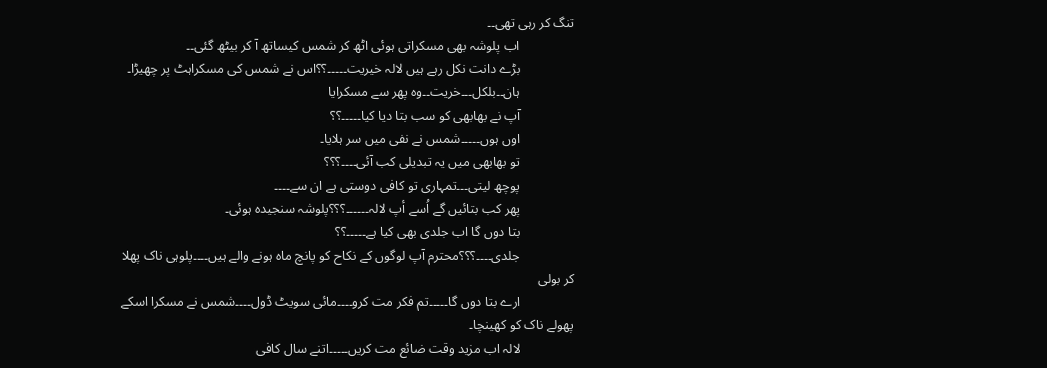تنگ کر رہی تھی۔۔
                اب پلوشہ بھی مسکراتی ہوئی اٹھ کر شمس کیساتھ آ کر بیٹھ گئی۔۔
                بڑے دانت نکل رہے ہیں لالہ خیریت۔۔۔۔۔؟؟اس نے شمس کی مسکراہٹ پر چھیڑا۔
                ہان۔۔بلکل۔۔۔خریت۔۔وہ پھر سے مسکرایا
                آپ نے بھابھی کو سب بتا دیا کیا۔۔۔۔۔؟؟
                اوں ہوں۔۔۔۔۔شمس نے نفی میں سر ہلایا۔
                تو بھابھی میں یہ تبدیلی کب آئی۔۔۔۔؟؟؟
                پوچھ لیتی۔۔۔تمہاری تو کافی دوستی ہے ان سے۔۔۔۔
                پھر کب بتائیں گے اُسے أپ لالہ۔۔۔۔۔۔؟؟؟پلوشہ سنجیدہ ہوئی۔
                بتا دوں گا اب جلدی بھی کیا ہے۔۔۔۔۔؟؟
                جلدی۔۔۔۔؟؟؟محترم آپ لوگوں کے نکاح کو پانچ ماہ ہونے والے ہیں۔۔۔۔پلوہی ناک پھلا کر بولی
                ارے بتا دوں گا۔۔۔۔۔تم فکر مت کرو۔۔۔۔مائی سویٹ ڈول۔۔۔۔شمس نے مسکرا اسکے پھولے ناک کو کھینچا۔
                لالہ اب مزید وقت ضائع مت کریں۔۔۔۔۔اتنے سال کافی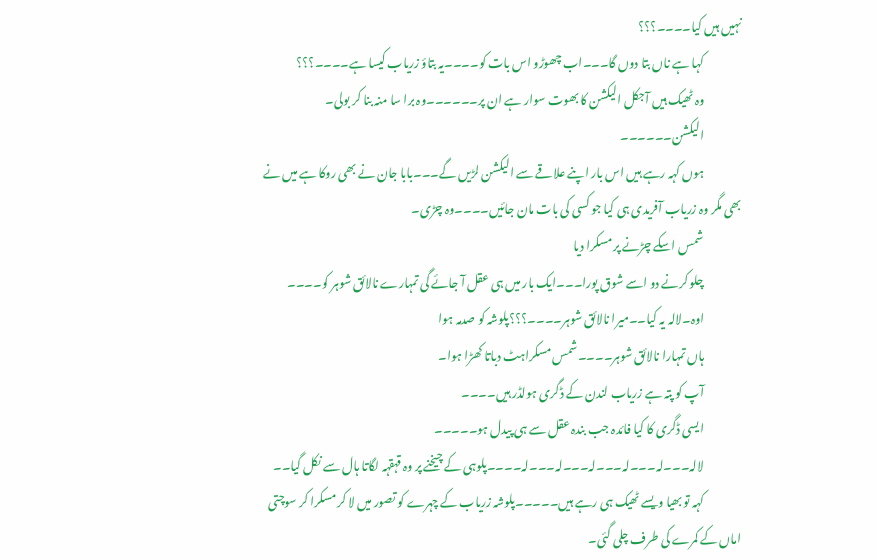نہیں ہیں کیا۔۔۔۔؟؟؟
                کہا ہے ناں بتا دوں گا۔۔۔اب چھوڑو اس بات کو۔۔۔۔یہ بتاؤ زریاب کیسا ہے۔۔۔۔؟؟؟
                وہ ٹھیک ہیں آجکل الیکشن کا بھوت سوار ہے ان پر۔۔۔۔۔۔وہ برا سا منہ بنا کر بولی۔
                الیکشن۔۔۔۔۔۔
                ہوں کہہ رہے ہیں اس بار اپنے علاقے سے الیکشن لڑیں گے۔۔۔بابا جان نے بھی روکا ہے میں نے بھی مگر وہ زریاب آفریدی ہی کیا جو کسی کی بات مان جائیں۔۔۔۔وہ چڑی۔
                شمس اسکے چڑنے پر مسکرا دیا
                چلو کرنے دو اسے شوق پورا۔۔۔ایک بار میں ہی عقل آ جائے گی تمہارے نالائق شوہر کو۔۔۔۔
                اوہ۔لالہ یہ کیا۔۔میرا نالائق شوہر۔۔۔۔؟؟؟پلوشہ کو صدمہ ہوا
                ہاں تمہارا نالائق شوہر۔۔۔۔شمس مسکراہٹ دباتا کھڑا ہوا۔
                آپ کو پتہ ہے زریاب لندن کے ڈگری ہولڈر ہیں۔۔۔۔
                ایسی ڈگری کا کیا فائدہ جب بندہ عقل سے ہی پیدل ہو۔۔۔۔۔
                لالہ۔۔۔لہ۔۔۔لہ۔۔۔لہ۔۔۔لہ۔۔۔لہ۔۔۔۔پلوہی کے چیخنے پر وہ قہقہہ لگاتا ہال سے نکل گیا۔۔
                کہہ تو بھیا ویسے ٹھیک ہی رہے ہیں۔۔۔۔۔پلوشہ زریاب کے چہرے کو تصور میں لا کر مسکرا کر سوچتی اماں کے کمرے کی طرف چلی گئی۔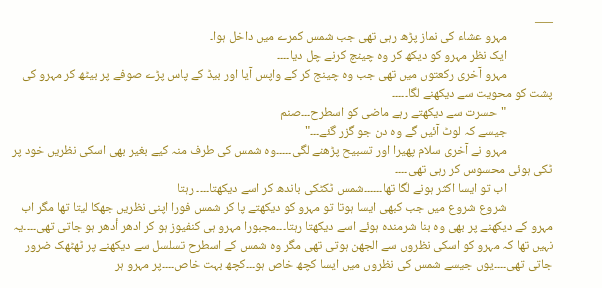___
                مہرو عشاء کی نماز پڑھ رہی تھی جب شمس کمرے میں داخل ہوا۔
                ایک نظر مہرو کو دیکھ کر وہ چینچ کرنے چل دیا۔۔۔۔
                مہرو آخری رکعتوں میں تھی جب وہ چینج کر کے واپس آیا اور بیڈ کے پاس پڑے صوفے پر بیٹھ کر مہرو کی پشت کو محویت سے دیکھنے لگا۔۔۔۔۔
                "حسرت سے دیکھتے رہے ماضی کو اسطرح۔۔۔صنم
                جیسے کہ لوٹ آئیں گے وہ دن جو گزر گئے۔۔۔"
                مہرو نے آخری سلام پھیرا اور تسبیح پڑھنے لگی۔۔۔۔۔وہ شمس کی طرف منہ کیے بغیر بھی اسکی نظریں خود پر ٹکی ہوئی محسوس کر رہی تھی۔۔۔۔
                اب تو ایسا اکثر ہونے لگا تھا۔۔۔۔۔۔شمس ٹکٹکی باندھ کر اسے دیکھتا۔۔۔۔ رہتا
                شروع شروع میں جب کبھی ایسا ہوتا تو مہرو کو دیکھتے پا کر شمس فورا اپنی نظریں جھکا لیتا تھا مگر اب مہرو کے دیکھنے پر بھی وہ بنا شرمندہ ہوئے اسے دیکھتا رہتا۔۔۔مجبورا مہرو ہی کنفیوز ہو کر ادھر أدھر ہو جاتی تھی۔۔۔۔یہ نہیں تھا کہ مہرو کو اسکی نظروں سے الجھن ہوتی تھی مگر وہ شمس کے اسطرح تسلسل سے دیکھنے پر ٹھٹھک ضرور جاتی تھی۔۔۔۔یوں جیسے شمس کی نظروں میں ایسا کچھ خاص ہو۔۔۔کچھ بہت خاص۔۔۔۔پر مہرو ہر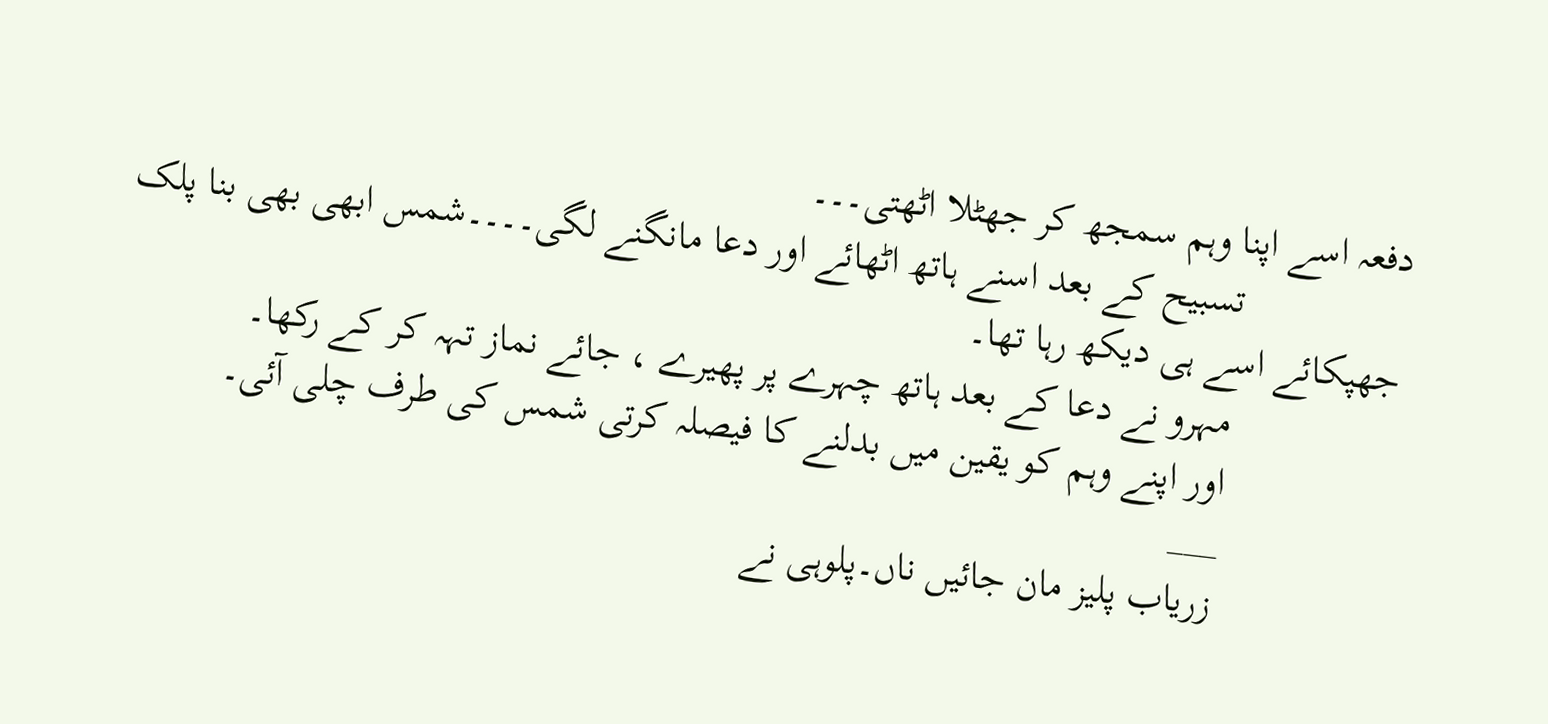دفعہ اسے اپنا وہم سمجھ کر جھٹلا اٹھتی۔۔۔
                تسبیح کے بعد اسنے ہاتھ اٹھائے اور دعا مانگنے لگی۔۔۔۔شمس ابھی بھی بنا پلک جھپکائے اسے ہی دیکھ رہا تھا۔
                مہرو نے دعا کے بعد ہاتھ چہرے پر پھیرے ، جائے نماز تہہ کر کے رکھا۔
                اور اپنے وہم کو یقین میں بدلنے کا فیصلہ کرتی شمس کی طرف چلی آئی۔
                ___
                زریاب پلیز مان جائیں ناں۔پلوہی نے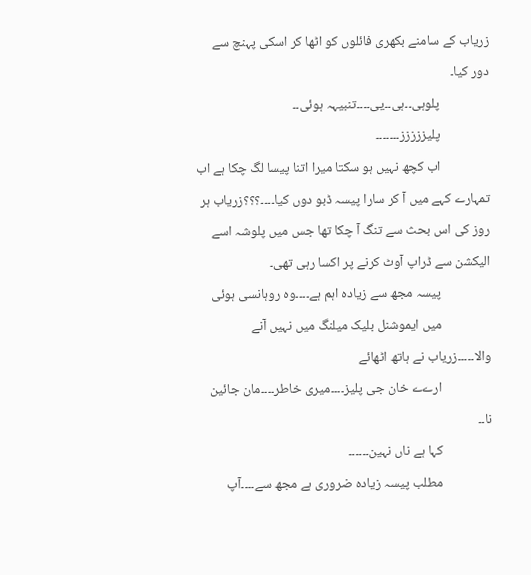زریاب کے سامنے بکھری فائلوں کو اٹھا کر اسکی پہنچ سے دور کیا۔
                پلوہی۔۔ہی۔۔یی۔۔۔۔تنبیہہ ہوئی۔۔
                پلیززززز۔۔۔۔۔۔۔
                اب کچھ نہیں ہو سکتا میرا اتنا پیسا لگ چکا ہے اب تمہارے کہے میں آ کر سارا پیسہ ڈبو دوں کیا۔۔۔۔؟؟؟زریاب ہر روز کی اس بحث سے تنگ آ چکا تھا جس میں پلوشہ اسے الیکشن سے ڈراپ آوٹ کرنے پر اکسا رہی تھی۔
                پیسہ مجھ سے زیادہ اہم ہے۔۔۔۔وہ روہانسی ہوئی
                میں ایموشنل بلیک میلنگ میں نہیں آنے والا۔۔۔۔۔زریاب نے ہاتھ اٹھائے
                ارےے خان جی پلیز۔۔۔۔میری خاطر۔۔۔۔مان جائین نا۔۔
                کہا ہے ناں نہین۔۔۔۔۔۔
                مطلب پیسہ زیادہ ضروری ہے مجھ سے۔۔۔۔آپ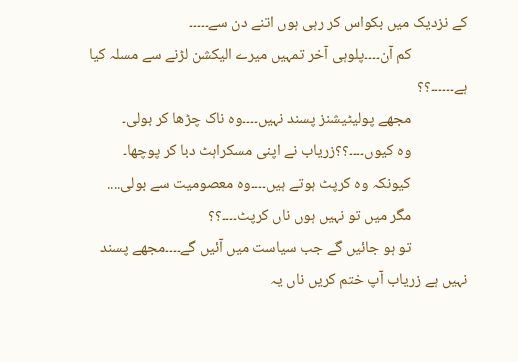کے نزدیک میں بکواس کر رہی ہوں اتنے دن سے۔۔۔۔۔
                کم آن۔۔۔۔پلوہی آخر تمہیں میرے الیکشن لڑنے سے مسلہ کیا ہے۔۔۔۔۔۔؟؟
                مجھے پولیٹیشنز پسند نہیں۔۔۔۔وہ ناک چڑھا کر بولی۔
                وہ کیوں۔۔۔۔؟؟زریاب نے اپنی مسکراہٹ دبا کر پوچھا۔
                کیونکہ وہ کرپٹ ہوتے ہیں۔۔۔۔وہ معصومیت سے بولی....
                مگر میں تو نہیں ہوں ناں کرپٹ۔۔۔۔؟؟
                تو ہو جائیں گے جب سیاست میں آئیں گے۔۔۔۔مجھے پسند نہیں ہے زریاب آپ ختم کریں ناں یہ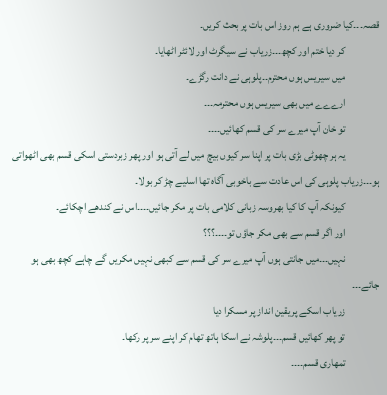قصہ۔۔۔کیا ضروری ہے ہم روز اس بات پر بحث کریں۔
                کر دیا ختم اور کچھ۔۔۔زریاب نے سیگرٹ اور لائٹر اٹھایا۔
                میں سیریس ہوں محترم۔۔پلوہی نے دانت رگڑے۔
                ارےےے میں بھی سیریس ہوں محترمہ۔۔۔
                تو خان آپ میرے سر کی قسم کھائیں۔۔۔۔
                یہ ہر چھوٹی بڑی بات پر اپنا سر کیوں بیچ میں لے آتی ہو اور پھر زبردستی اسکی قسم بھی اٹھواتی ہو۔۔۔زریاب پلوہی کی اس عادت سے باخوبی آگاہ تھا اسلیے چڑ کر بولا۔
                کیونکہ آپ کا کیا بھروسہ زبانی کلامی بات پر مکر جائیں۔۔۔۔اس نے کندھے اچکائے۔
                اور اگر قسم سے بھی مکر جاؤں تو۔۔۔۔؟؟؟
                نہیں۔۔۔میں جانتی ہوں آپ میرے سر کی قسم سے کبھی نہیں مکریں گے چاہے کچھ بھی ہو جائے۔۔۔
                زریاب اسکے پریقین انداز پر مسکرا دیا
                تو پھر کھائیں قسم۔۔۔پلوشہ نے اسکا ہاتھ تھام کر اپنے سر پر رکھا۔
                تمھاری قسم۔۔۔۔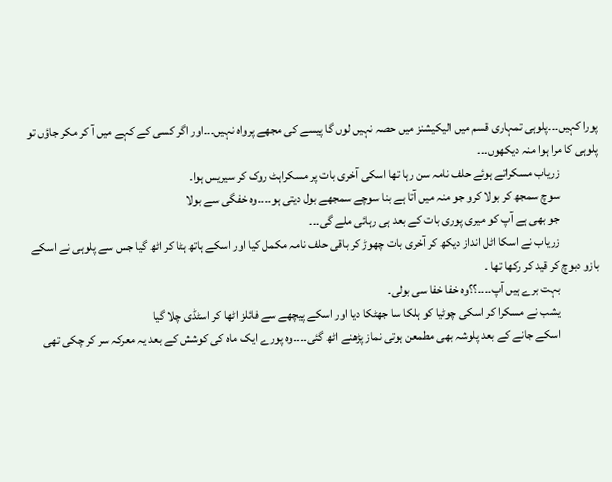پورا کہیں۔۔۔پلوہی تمہاری قسم میں الیکیشنز میں حصہ نہیں لوں گا پیسے کی مجھے پرواہ نہیں۔۔۔اور اگر کسی کے کہے میں آ کر مکر جاؤں تو پلوہی کا مرا ہوا منہ دیکھوں۔۔۔
                زریاب مسکراتے ہوئے حلف نامہ سن رہا تھا اسکی آخری بات پر مسکراہٹ روک کر سیریس ہوا۔
                سوچ سمجھ کر بولا کرو جو منہ میں آتا ہے بنا سوچے سمجھے بول دیتی ہو۔۔۔۔وہ خفگی سے بولا
                جو بھی ہے آپ کو میری پوری بات کے بعد ہی رہائی ملے گی۔۔۔
                زریاب نے اسکا اٹل انداز دیکھ کر آخری بات چھوڑ کر باقی حلف نامہ مکمل کیا اور اسکے ہاتھ ہٹا کر اٹھ گیا جس سے پلوہی نے اسکے بازو دبوچ کر قید کر رکھا تھا ۔
                بہت برے ہیں آپ۔۔۔۔؟؟وہ خفا خفا سی بولی۔
                یشب نے مسکرا کر اسکی چوٹیا کو ہلکا سا جھٹکا دیا اور اسکے پیچھے سے فائلز اٹھا کر اسٹڈی چلا گیا
                اسکے جانے کے بعد پلوشہ بھی مطمعن ہوتی نماز پڑھنے اٹھ گئی۔۔۔۔وہ پورے ایک ماہ کی کوشش کے بعد یہ معرکہ سر کر چکی تھی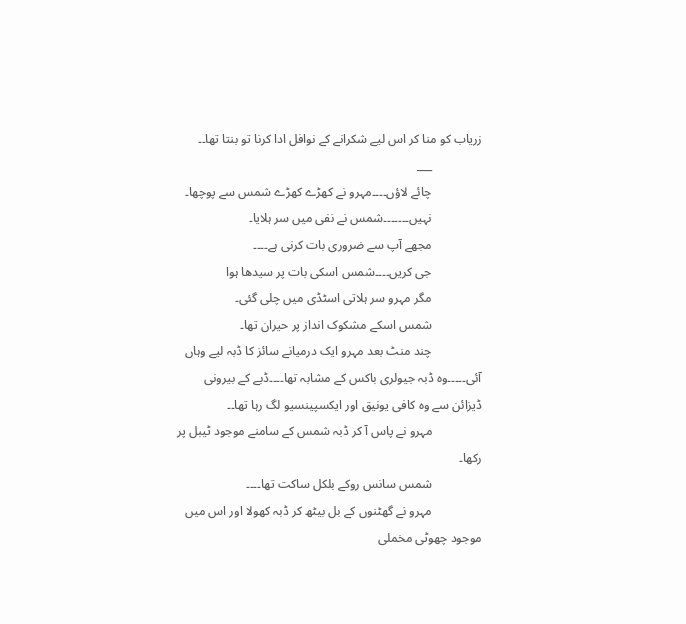زریاب کو منا کر اس لیے شکرانے کے نوافل ادا کرنا تو بنتا تھا۔۔
                ___
                چائے لاؤں۔۔۔۔مہرو نے کھڑے کھڑے شمس سے پوچھا۔
                نہیں۔۔۔۔۔۔۔شمس نے نفی میں سر ہلایا۔
                مجھے آپ سے ضروری بات کرنی ہے۔۔۔۔
                جی کریں۔۔۔۔شمس اسکی بات پر سیدھا ہوا
                مگر مہرو سر ہلاتی اسٹڈی میں چلی گئی۔
                شمس اسکے مشکوک انداز پر حیران تھا۔
                چند منٹ بعد مہرو ایک درمیانے سائز کا ڈبہ لیے وہاں آئی۔۔۔۔۔وہ ڈبہ جیولری باکس کے مشابہ تھا۔۔۔۔ڈبے کے بیرونی ڈیزائن سے وہ کافی یونیق اور ایکسپینسیو لگ رہا تھا۔۔
                مہرو نے پاس آ کر ڈبہ شمس کے سامنے موجود ٹیبل پر رکھا۔
                شمس سانس روکے بلکل ساکت تھا۔۔۔۔
                مہرو نے گھٹنوں کے بل بیٹھ کر ڈبہ کھولا اور اس میں موجود چھوٹی مخملی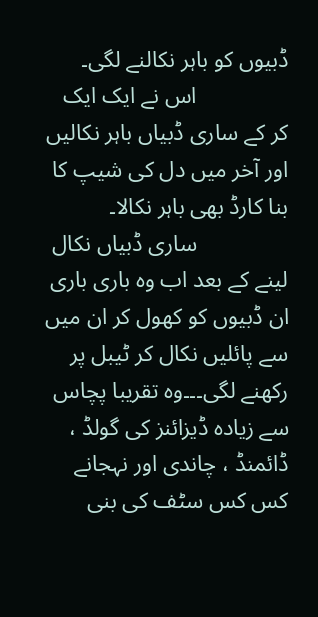ڈبیوں کو باہر نکالنے لگی۔
                اس نے ایک ایک کر کے ساری ڈبیاں باہر نکالیں اور آخر میں دل کی شیپ کا بنا کارڈ بھی باہر نکالا۔
                ساری ڈبیاں نکال لینے کے بعد اب وہ باری باری ان ڈبیوں کو کھول کر ان میں سے پائلیں نکال کر ٹیبل پر رکھنے لگی۔۔۔وہ تقریبا پچاس سے زیادہ ڈیزائنز کی گولڈ ، ڈائمنڈ ، چاندی اور نہجانے کس کس سٹف کی بنی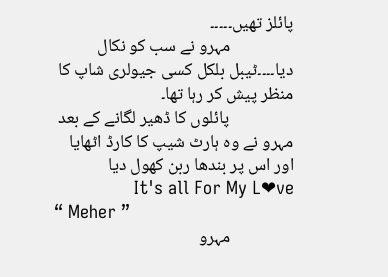پائلز تھیں۔۔۔۔۔
                مہرو نے سب کو نکال دیا۔۔۔۔ٹیبل بلکل کسی جیولری شاپ کا منظر پیش کر رہا تھا۔
                پائلوں کا ڈھیر لگانے کے بعد مہرو نے وہ ہارٹ شیپ کا کارڈ اٹھایا اور اس پر بندھا ربن کھول دیا
                It's all For My L❤ve “ Meher ”
                مہرو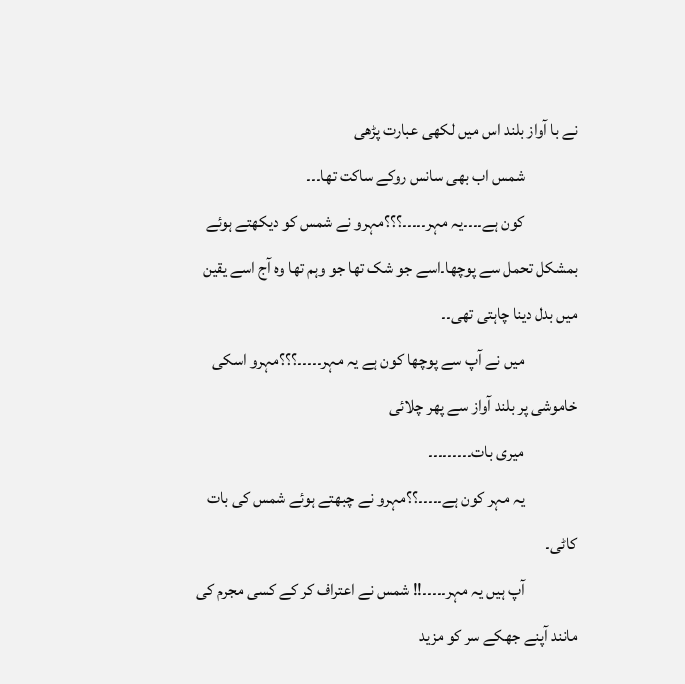نے با آواز بلند اس میں لکھی عبارت پڑھی
                شمس اب بھی سانس روکے ساکت تھا۔۔۔
                کون ہے۔۔۔۔یہ مہر۔۔۔۔۔؟؟؟مہرو نے شمس کو دیکھتے ہوئے بمشکل تحمل سے پوچھا۔اسے جو شک تھا جو وہم تھا وہ آج اسے یقین میں بدل دینا چاہتی تھی۔۔
                میں نے آپ سے پوچھا کون ہے یہ مہر۔۔۔۔۔؟؟؟مہرو اسکی خاموشی پر بلند آواز سے پھر چلائی
                میری بات۔۔۔۔۔۔۔۔۔
                یہ مہر کون ہے۔۔۔۔۔؟؟مہرو نے چبھتے ہوئے شمس کی بات کاٹی۔
                آپ ہیں یہ مہر۔۔۔۔۔!! شمس نے اعتراف کر کے کسی مجرم کی مانند آپنے جھکے سر کو مزید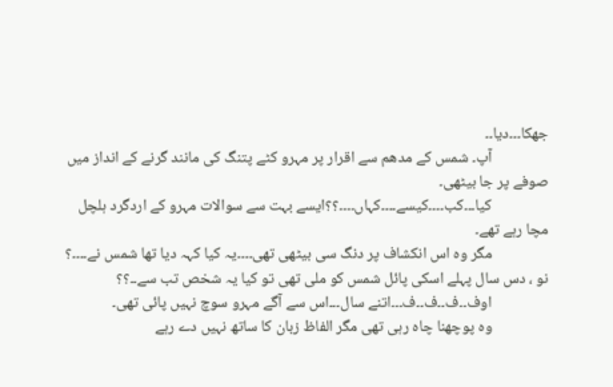جھکا۔۔۔دیا۔۔
                آپ۔ شمس کے مدھم سے اقرار پر مہرو کٹے پتنگ کی مانند گرنے کے انداز میں صوفے پر جا بیٹھی۔
                کیا۔۔۔کب۔۔۔۔کیسے۔۔۔۔کہاں۔۔۔۔؟؟ایسے بہت سے سوالات مہرو کے اردگرد ہلچل مچا رہے تھے۔
                مگر وہ اس انکشاف پر دنگ سی بیٹھی تھی۔۔۔۔یہ کیا کہہ دیا تھا شمس نے۔۔۔۔؟ نو ، دس سال پہلے اسکی پائل شمس کو ملی تھی تو کیا یہ شخص تب سے۔۔؟؟
                اوف۔۔ف۔۔ف۔۔ف۔۔۔اتنے سال۔۔۔اس سے آگے مہرو سوچ نہیں پائی تھی۔
                وہ پوچھنا چاہ رہی تھی مگر الفاظ زبان کا ساتھ نہیں دے رہے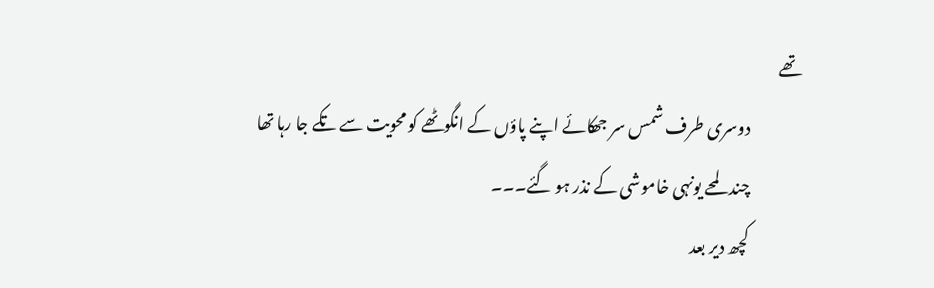تھے
                دوسری طرف شمس سر جھکائے اپنے پاؤں کے انگوٹھے کو محویت سے تکے جا رہا تھا
                چند لمحے یونہی خاموشی کے نذر ہو گئے۔۔۔
                کچھ دیر بعد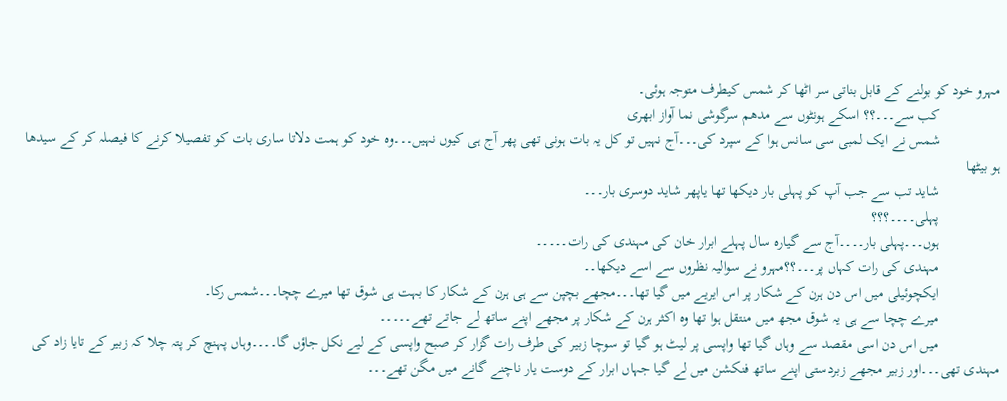مہرو خود کو بولنے کے قابل بناتی سر اٹھا کر شمس کیطرف متوجہ ہوئی۔
                کب سے۔۔۔؟؟ اسکے ہونٹوں سے مدھم سرگوشی نما آواز ابھری
                شمس نے ایک لمبی سی سانس ہوا کے سپرد کی۔۔۔آج نہیں تو کل یہ بات ہونی تھی پھر آج ہی کیوں نہیں۔۔۔وہ خود کو ہمت دلاتا ساری بات کو تفصیلا کرنے کا فیصلہ کر کے سیدھا ہو بیٹھا
                شاید تب سے جب آپ کو پہلی بار دیکھا تھا یاپھر شاید دوسری بار۔۔۔
                پہلی۔۔۔۔؟؟؟
                ہوں۔۔۔پہلی بار۔۔۔۔آج سے گیارہ سال پہلے ابرار خان کی مہندی کی رات۔۔۔۔۔
                مہندی کی رات کہاں پر۔۔۔؟؟مہرو نے سوالیہ نظروں سے اسے دیکھا۔۔
                ایکچوئیلی میں اس دن ہرن کے شکار پر اس ایریے میں گیا تھا۔۔۔مجھے بچپن سے ہی ہرن کے شکار کا بہت ہی شوق تھا میرے چچا۔۔۔شمس رکا۔
                میرے چچا سے ہی یہ شوق مجھ میں منتقل ہوا تھا وہ اکثر ہرن کے شکار پر مجھے اپنے ساتھ لے جاتے تھے۔۔۔۔۔
                میں اس دن اسی مقصد سے وہاں گیا تھا واپسی پر لیٹ ہو گیا تو سوچا زبیر کی طرف رات گزار کر صبح واپسی کے لیے نکل جاؤں گا۔۔۔۔وہاں پہنچ کر پتہ چلا کہ زبیر کے تایا زاد کی مہندی تھی۔۔۔اور زبیر مجھے زبردستی اپنے ساتھ فنکشن میں لے گیا جہاں ابرار کے دوست یار ناچنے گانے میں مگن تھے۔۔۔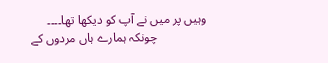وہیں پر میں نے آپ کو دیکھا تھا۔۔۔۔
                چونکہ ہمارے ہاں مردوں کے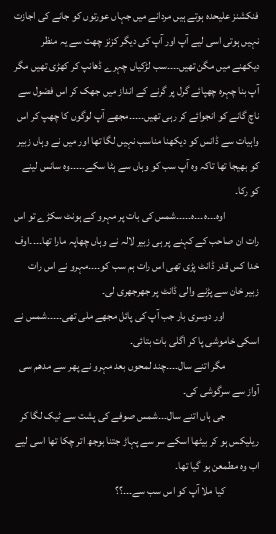فنکشنز علیحدہ ہوتے ہیں مردانے میں جہاں عورتوں کو جانے کی اجازت نہیں ہوتی اسی لیے آپ اور آپ کی دیگر کزنز چھت سے یہ منظر دیکھنے میں مگن تھیں۔۔۔۔سب لڑکیاں چہرے ڈھانپ کر کھڑی تھیں مگر آپ بنا چہرہ چھپائے گرل پر گرنے کے انداز میں جھک کر اس فضول سے ناچ گانے کو انجوائے کر رہی تھیں۔۔۔۔۔مجھے آپ لوگوں کا چھپ کر اس واہیات سے ڈانس کو دیکھنا مناسب نہیں لگا تھا اور میں نے وہاں زبیر کو بھیجا تھا تاکہ وہ آپ سب کو وہاں سے ہٹا سکے۔۔۔۔۔وہ سانس لینے کو رکا۔
                اوہ۔۔۔ہ۔۔۔ہ۔۔۔۔۔شمس کی بات پر مہرو کے ہونٹ سکڑے تو اس رات ان صاحب کے کہنے پر ہی زبیر لالہ نے وہاں چھاپہ مارا تھا۔۔۔۔اوف خدا کس قدر ڈانٹ پڑی تھی اس رات ہم سب کو۔۔۔۔مہرو نے اس رات زبیر خان سے پڑنے والی ڈانٹ پر جھرجھری لی۔
                اور دوسری بار جب آپ کی پائل مجھے ملی تھی۔۔۔۔۔شمس نے اسکی خاموشی پا کر اگلی بات بتائی۔
                مگر اتنے سال۔۔۔۔چند لمحوں بعد مہرو نے پھر سے مدھم سی آواز سے سرگوشی کی۔
                جی ہاں اتنے سال۔۔۔شمس صوفے کی پشت سے ٹیک لگا کر ریلیکس ہو کر بیٹھا اسکے سر سے پہاڑ جتنا بوجھ اتر چکا تھا اسی لیے اب وہ مطمعن ہو گیا تھا۔
                کیا ملا آپ کو اس سب سے۔۔۔؟؟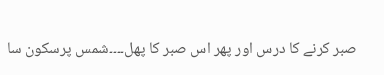صبر کرنے کا درس اور پھر اس صبر کا پھل۔۔۔۔شمس پرسکون سا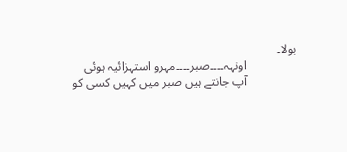بولا۔
                اونہہ۔۔۔۔صبر۔۔۔۔مہرو استہزائیہ ہوئی
                آپ جانتے ہیں صبر میں کہیں کسی کو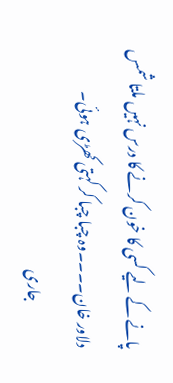پانے کے لیے کسی کا خون کرنے کا درس نہیں ملتا شمس دلاور خان۔۔۔۔وہ چبا چبا کر کہتی کھڑی ہوئی۔
                جاری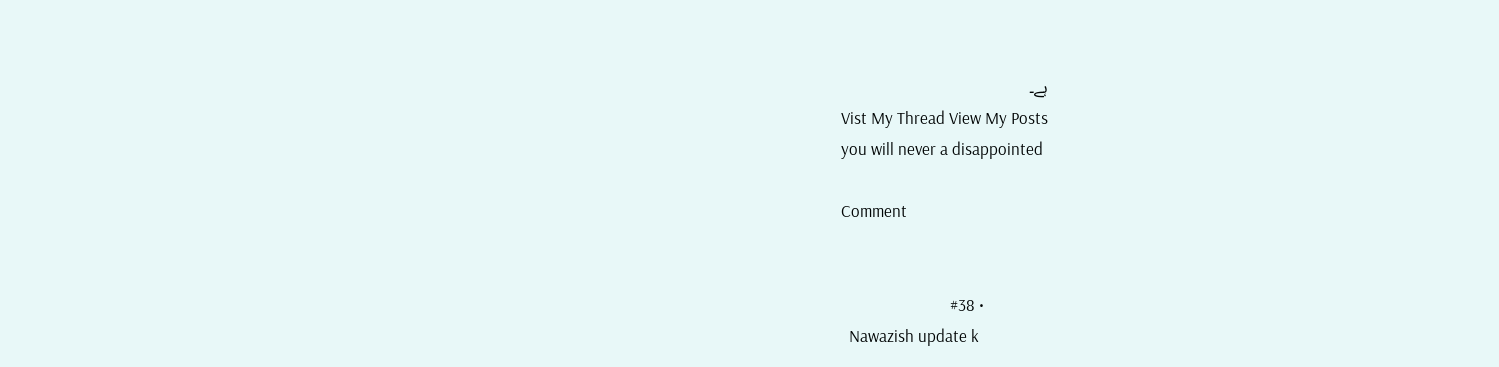ہے۔
                Vist My Thread View My Posts
                you will never a disappointed

                Comment


                • #38
                  Nawazish update k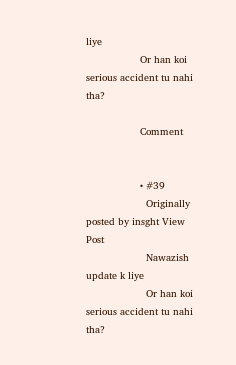liye
                  Or han koi serious accident tu nahi tha?

                  Comment


                  • #39
                    Originally posted by insght View Post
                    Nawazish update k liye
                    Or han koi serious accident tu nahi tha?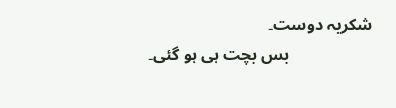شکریہ دوست۔
                    بس بچت ہی ہو گئی۔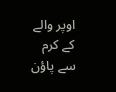اوپر والے کے کرم سے پاؤن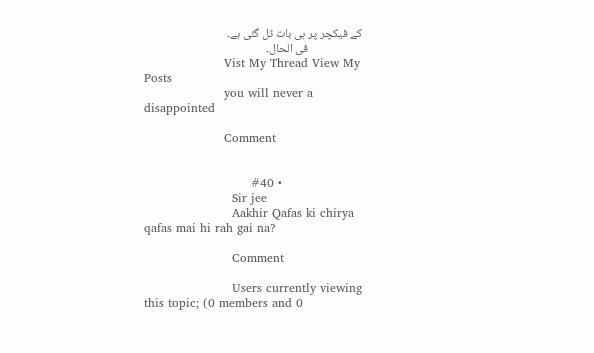کے فیکچر پر ہی بات ٹل گئی ہے۔
                    فی الحال۔
                    Vist My Thread View My Posts
                    you will never a disappointed

                    Comment


                    • #40
                      Sir jee
                      Aakhir Qafas ki chirya qafas mai hi rah gai na?

                      Comment

                      Users currently viewing this topic; (0 members and 0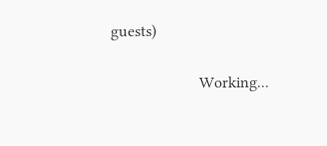guests)

                      Working...